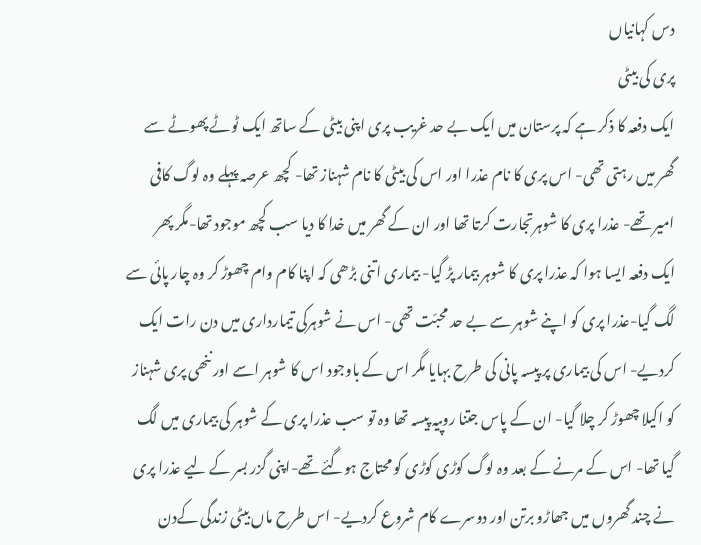دس کہانیاں
پری کی بیٹی
ایک دفعہ کا ذکر ہے کہ پرستان میں ایک بے حد غریب پری اپنی بیٹی کے ساتھ ایک ٹوٹے پھوٹے سے گھر میں رہتی تھی- اس پری کا نام عذرا اور اس کی بیٹی کا نام شہناز تھا- کچھ عرصہ پہلے وہ لوگ کافی امیر تھے- عذرا پری کا شوہرتجارت کرتا تھا اور ان کے گھر میں خدا کا دیا سب کچھ موجود تھا-مگر پھر ایک دفعہ ایسا ہوا کہ عذرا پری کا شوہر بیمار پڑ گیا- بیماری اتنی بڑھی کہ اپنا کام وام چھوڑ کر وہ چار پائی سے لگ گیا-عذرا پری کو اپنے شوہر سے بے حد محبّت تھی- اس نے شوہرکی تیمارداری میں دن رات ایک کردیے- اس کی بیماری پر پیسہ پانی کی طرح بہایا مگر اس کے باوجود اس کا شوہر اسے اور ننھی پری شہناز کو اکیلا چھوڑ کر چلا گیا- ان کے پاس جتنا روپیہ پیسہ تھا وہ تو سب عذرا پری کے شوہر کی بیماری میں لگ گیا تھا- اس کے مرنے کے بعد وہ لوگ کوڑی کوڑی کو محتاج ہوگئے تھے-اپنی گزر بسر کے لیے عذرا پری نے چند گھروں میں جھاڑو برتن اور دوسرے کام شروع کردیے- اس طرح ماں بیٹی زندگی کےدن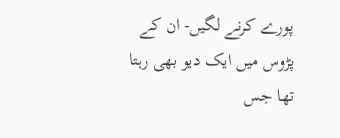پورے کرنے لگیں- ان کے پڑوس میں ایک دیو بھی رہتا تھا جس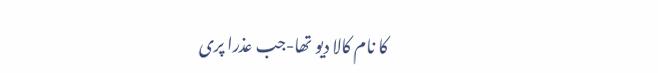کا نام کالا دیو تھا-جب عذرا پری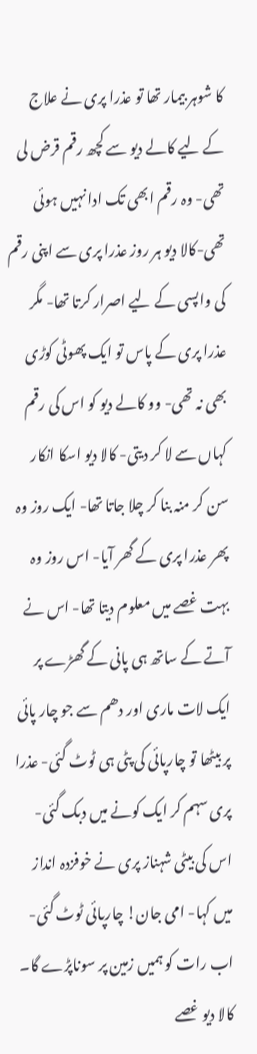کا شوہر بیمار تھا تو عذرا پری نے علاج کے لیے کالے دیو سے کچھ رقم قرض لی تھی- وہ رقم ابھی تک ادا نہیں ہوئی تھی-کالا دیو ہر روز عذرا پری سے اپنی رقم کی واپسی کے لیے اصرار کرتا تھا- مگر عذرا پری کے پاس تو ایک پھوٹی کوڑی بھی نہ تھی- وو کالے دیو کو اس کی رقم کہاں سے لا کر دیتی- کالا دیو اسکا انکار سن کر منہ بنا کر چلا جاتا تھا- ایک روز وہ پھر عذرا پری کے گھر آیا- اس روز وہ بہت غصے میں معلوم دیتا تھا- اس نے آتے کے ساتھ ہی پانی کے گھڑے پر ایک لات ماری اور دھم سے جو چار پائی پر بیٹھا تو چارپائی کی پٹی ہی ٹوٹ گئی- عذرا پری سہم کر ایک کونے میں دبک گئی- اس کی بیٹی شہناز پری نے خوفزدہ انداز میں کہا- امی جان! چارپائی ٹوٹ گئی- اب رات کو ہمیں زمین پر سوناپڑے گا۔
کالا دیو غصے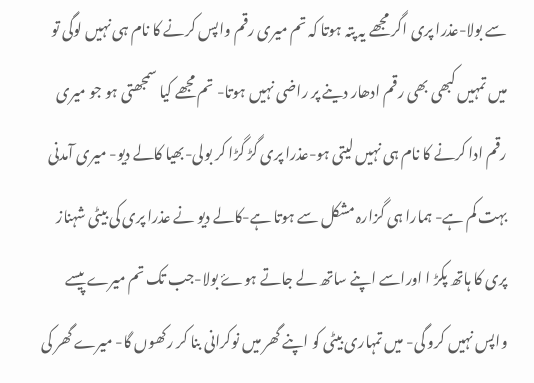سے بولا-عذرا پری اگر مجھے یہ پتہ ہوتا کہ تم میری رقم واپس کرنے کا نام ہی نہیں لوگی تو میں تمہیں کبھی بھی رقم ادھار دینے پر راضی نہیں ہوتا- تم مجھے کیا سمجھتی ہو جو میری رقم ادا کرنے کا نام ہی نہیں لیتی ہو-عذرا پری گڑ گڑا کر بولی-بھیا کالے دیو- میری آمدنی بہت کم ہے- ہمارا ہی گزارہ مشکل سے ہوتا ہے-کالے دیو نے عذرا پری کی بیٹی شہناز پری کا ہاتھ پکڑ ا اوراسے اپنے ساتھ لے جاتے ہوۓ بولا-جب تک تم میرے پیسے واپس نہیں کرو گی- میں تمہاری بیٹی کو اپنے گھر میں نوکرانی بنا کر رکھوں گا- میرے گھر کی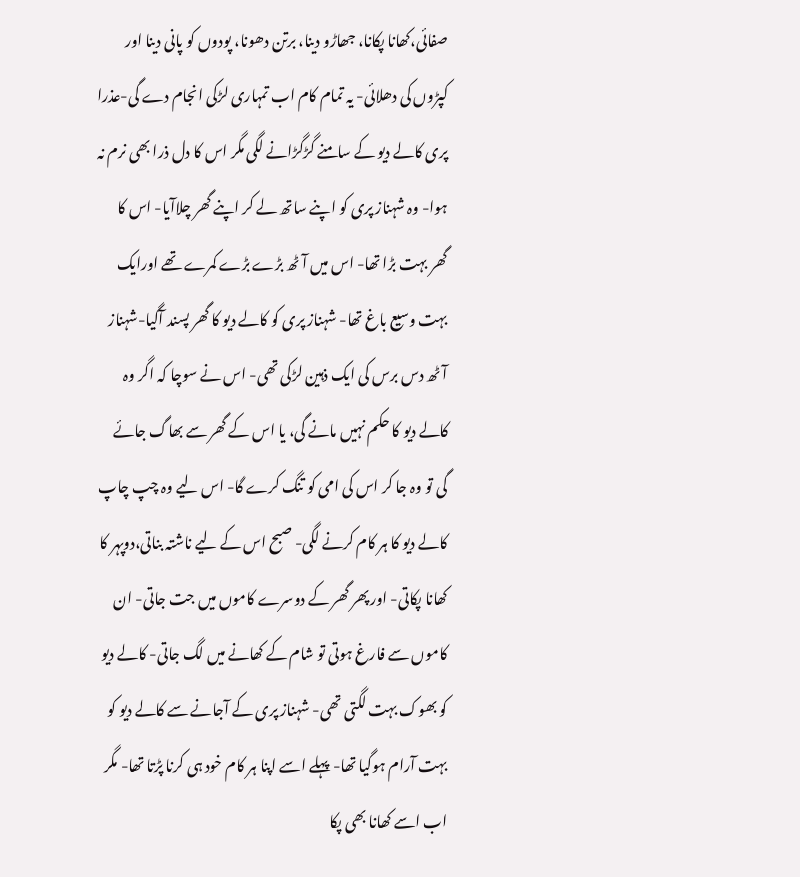صفائی،کھانا پکانا، جھاڑو دینا، برتن دھونا، پودوں کو پانی دینا اور کپڑوں کی دھلائی- یہ تمام کام اب تمہاری لڑکی انجام دے گی-عذرا پری کالے دیو کے سامنے گڑگڑانے لگی مگر اس کا دل ذرا بھی نرم نہ ہوا- وہ شہناز پری کو اپنے ساتھ لے کر اپنے گھر چلاآیا- اس کا گھر بہت بڑا تھا- اس میں آٹھ بڑے بڑے کمرے تھے اورایک بہت وسیع باغ تھا- شہناز پری کو کالے دیو کا گھر پسند آگیا-شہناز آٹھ دس برس کی ایک ذہین لڑکی تھی- اس نے سوچا کہ اگر وہ کالے دیو کا حکم نہیں مانے گی، یا اس کے گھر سے بھاگ جائے گی تو وہ جا کر اس کی امی کو تنگ کرے گا- اس لیے وہ چپ چاپ کالے دیو کا ہر کام کرنے لگی- صبح اس کے لیے ناشتہ بناتی،دوپہر کا کھانا پکاتی- اور پھر گھر کے دوسرے کاموں میں جت جاتی- ان کاموں سے فارغ ہوتی تو شام کے کھانے میں لگ جاتی- کالے دیو کو بھوک بہت لگتی تھی- شہناز پری کے آجانے سے کالے دیو کو بہت آرام ہوگیا تھا- پہلے اسے اپنا ہر کام خود ہی کرنا پڑتا تھا- مگر اب اسے کھانا بھی پکا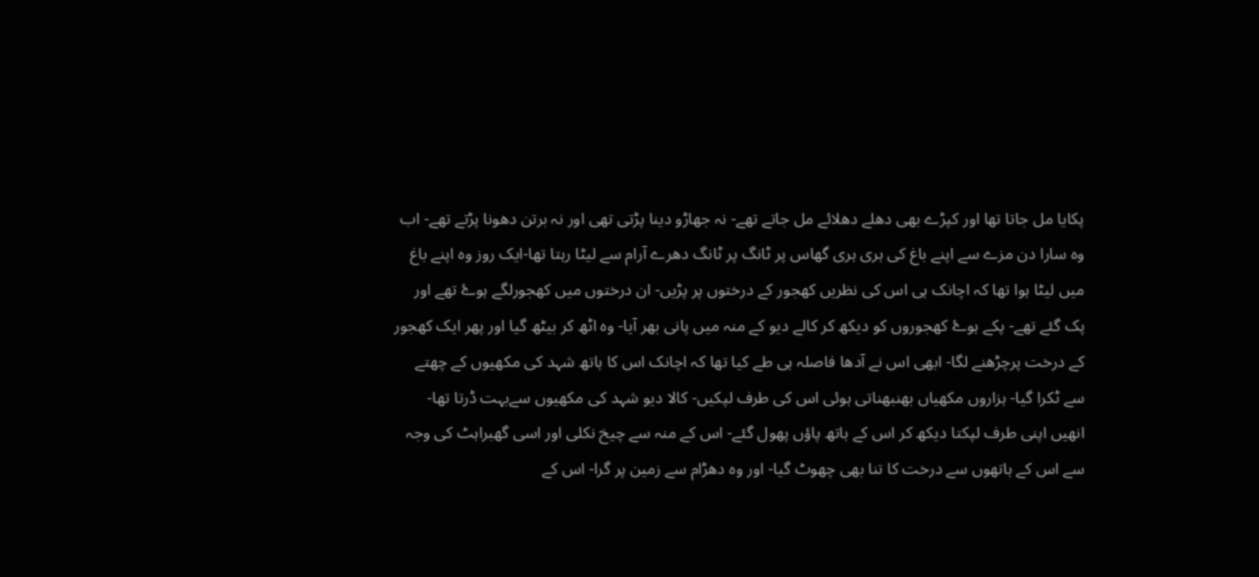پکایا مل جاتا تھا اور کپڑے بھی دھلے دھلائے مل جاتے تھے- نہ جھاڑو دینا پڑتی تھی اور نہ برتن دھونا پڑتے تھے- اب وہ سارا دن مزے سے اپنے باغ کی ہری ہری گھاس پر ٹانگ پر ٹانگ دھرے آرام سے لیٹا رہتا تھا-ایک روز وہ اپنے باغ میں لیٹا ہوا تھا کہ اچانک ہی اس کی نظریں کھجور کے درختوں پر پڑیں- ان درختوں میں کھجورلگے ہوۓ تھے اور پک گئے تھے- پکے ہوۓ کھجوروں کو دیکھ کر کالے دیو کے منہ میں پانی بھر آیا- وہ اٹھ کر بیٹھ گیا اور پھر ایک کھجور کے درخت پرچڑھنے لگا- ابھی اس نے آدھا فاصلہ ہی طے کیا تھا کہ اچانک اس کا ہاتھ شہد کی مکھیوں کے چھتے سے ٹکرا گیا- ہزاروں مکھیاں بھنبھناتی ہوئی اس کی طرف لپکیں- کالا دیو شہد کی مکھیوں سےبہت ڈرتا تھا- انھیں اپنی طرف لپکتا دیکھ کر اس کے ہاتھ پاؤں پھول گئے- اس کے منہ سے چیخ نکلی اور اسی گھبراہٹ کی وجہ سے اس کے ہاتھوں سے درخت کا تنا بھی چھوٹ گیا- اور وہ دھڑام سے زمین پر گرا- اس کے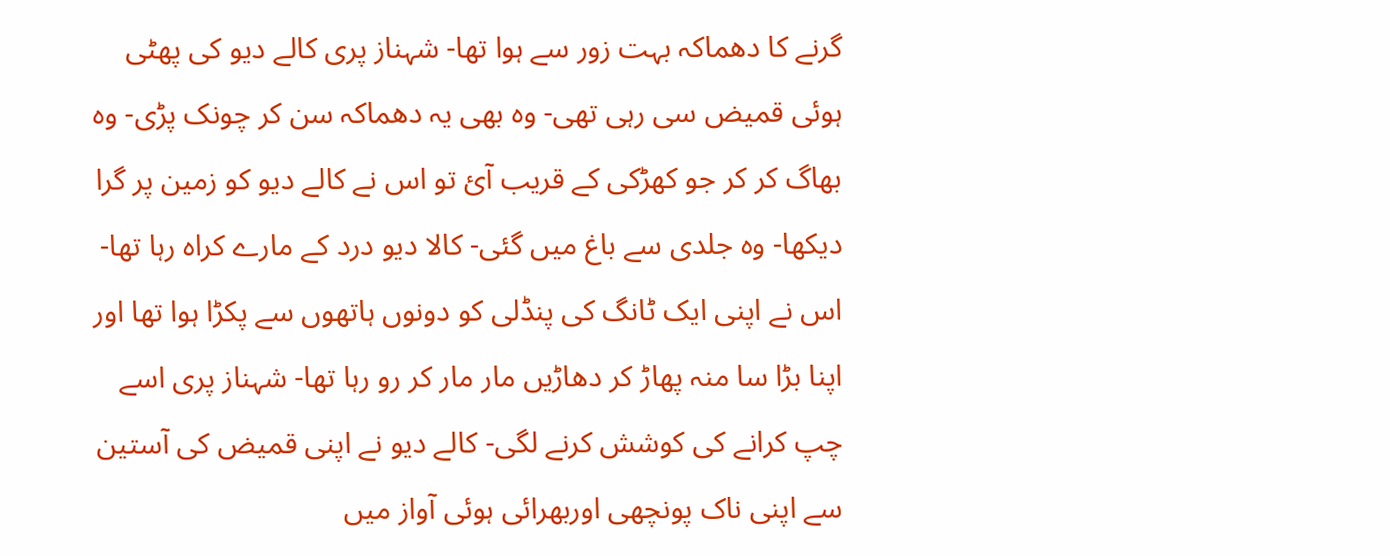گرنے کا دھماکہ بہت زور سے ہوا تھا- شہناز پری کالے دیو کی پھٹی ہوئی قمیض سی رہی تھی- وہ بھی یہ دھماکہ سن کر چونک پڑی- وہ بھاگ کر کر جو کھڑکی کے قریب آئ تو اس نے کالے دیو کو زمین پر گرا دیکھا- وہ جلدی سے باغ میں گئی- کالا دیو درد کے مارے کراہ رہا تھا- اس نے اپنی ایک ٹانگ کی پنڈلی کو دونوں ہاتھوں سے پکڑا ہوا تھا اور اپنا بڑا سا منہ پھاڑ کر دھاڑیں مار مار کر رو رہا تھا- شہناز پری اسے چپ کرانے کی کوشش کرنے لگی- کالے دیو نے اپنی قمیض کی آستین سے اپنی ناک پونچھی اوربھرائی ہوئی آواز میں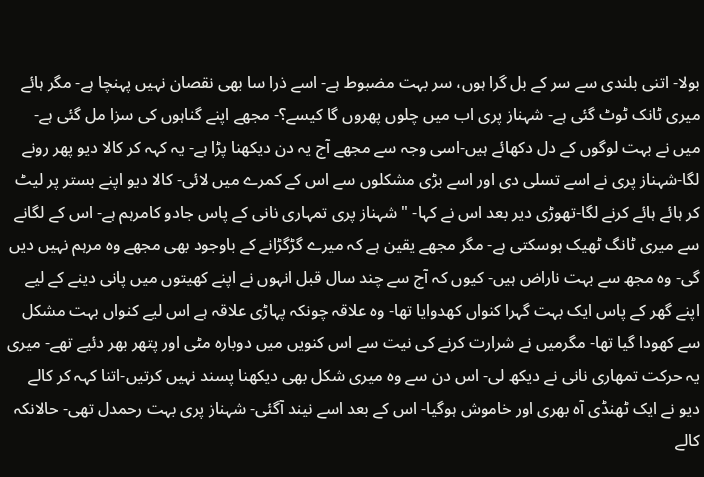بولا- اتنی بلندی سے سر کے بل گرا ہوں، سر بہت مضبوط ہے- اسے ذرا سا بھی نقصان نہیں پہنچا ہے- مگر ہائے میری ٹانک ٹوٹ گئی ہے- شہناز پری اب میں چلوں پھروں گا کیسے؟- مجھے اپنے گناہوں کی سزا مل گئی ہے- میں نے بہت لوگوں کے دل دکھائے ہیں-اسی وجہ سے مجھے آج یہ دن دیکھنا پڑا ہے- یہ کہہ کر کالا دیو پھر رونے لگا-شہناز پری نے اسے تسلی دی اور اسے بڑی مشکلوں سے اس کے کمرے میں لائی- کالا دیو اپنے بستر پر لیٹ کر ہائے ہائے کرنے لگا-تھوڑی دیر بعد اس نے کہا- " شہناز پری تمہاری نانی کے پاس جادو کامرہم ہے- اس کے لگانے سے میری ٹانگ ٹھیک ہوسکتی ہے- مگر مجھے یقین ہے کہ میرے گڑگڑانے کے باوجود بھی مجھے وہ مرہم نہیں دیں گی- وہ مجھ سے بہت ناراض ہیں- کیوں کہ آج سے چند سال قبل انہوں نے اپنے کھیتوں میں پانی دینے کے لیے اپنے گھر کے پاس ایک بہت گہرا کنواں کھدوایا تھا- وہ علاقہ چونکہ پہاڑی علاقہ ہے اس لیے کنواں بہت مشکل سے کھودا گیا تھا- مگرمیں نے شرارت کرنے کی نیت سے اس کنویں میں دوبارہ مٹی اور پتھر بھر دئیے تھے- میری یہ حرکت تمھاری نانی نے دیکھ لی- اس دن سے وہ میری شکل بھی دیکھنا پسند نہیں کرتیں-اتنا کہہ کر کالے دیو نے ایک ٹھنڈی آہ بھری اور خاموش ہوگیا- اس کے بعد اسے نیند آگئی- شہناز پری بہت رحمدل تھی- حالانکہ کالے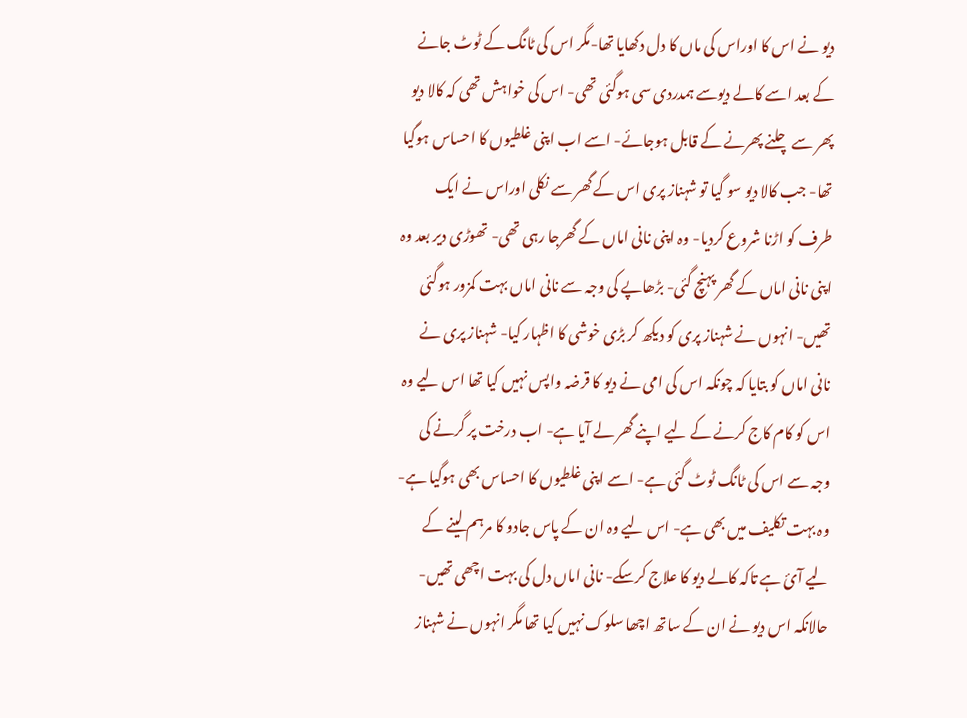دیو نے اس کا اوراس کی ماں کا دل دکھایا تھا-مگر اس کی ٹانگ کے ٹوٹ جانے کے بعد اسے کالے دیوسے ہمدردی سی ہوگئی تھی- اس کی خواہش تھی کہ کالا دیو پھر سے چلنے پھرنے کے قابل ہوجائے- اسے اب اپنی غلطیوں کا احساس ہوگیا تھا- جب کالا دیو سو گیا تو شہناز پری اس کے گھر سے نکلی اوراس نے ایک طرف کو اڑنا شروع کردیا- وہ اپنی نانی اماں کے گھرجا رہی تھی- تھوڑی دیر بعد وہ اپنی نانی اماں کے گھر پہنچ گئی- بڑھاپے کی وجہ سے نانی اماں بہت کمزور ہوگئی تھیں- انہوں نے شہناز پری کو دیکھ کر بڑی خوشی کا اظہار کیا- شہناز پری نے نانی اماں کو بتایا کہ چونکہ اس کی امی نے دیو کا قرضہ واپس نہیں کیا تھا اس لیے وہ اس کو کام کاج کرنے کے لیے اپنے گھر لے آیا ہے- اب درخت پر گرنے کی وجہ سے اس کی ٹانگ ٹوٹ گئی ہے- اسے اپنی غلطیوں کا احساس بھی ہوگیا ہے- وہ بہت تکلیف میں بھی ہے- اس لیے وہ ان کے پاس جادو کا مرہم لینے کے لیے آئ ہے تاکہ کالے دیو کا علاج کرسکے- نانی اماں دل کی بہت اچھی تھیں- حالانکہ اس دیو نے ان کے ساتھ اچھا سلوک نہیں کیا تھا مگر انہوں نے شہناز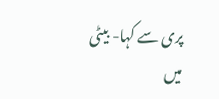پری سے کہا- بیٹی میں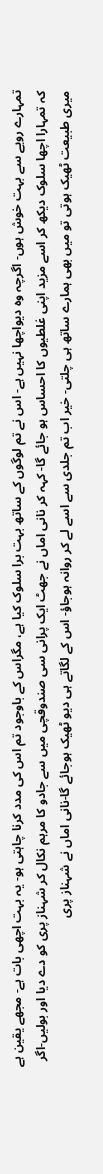تمہارے رویے سے بہت خوش ہوں- اگرچہ وہ دیواچھا نہیں ہے- اس نے تم لوگوں کے ساتھ بہت برا سلوک کیا ہے، مگراس کے باوجود تم اس کی مدد کرنا چاہتی ہو- یہ بہت اچھی بات ہے- مجھے یقین ہے کہ تمہارا اچھا سلوک دیکھ کر اسے مزید اپنی غلطیوں کا احساس ہو جائے گا- کہہ کر نانی اماں نے جھٹ ایک پرانی سی صندوقچی میں سے جادو کا مرہم نکال کر شہناز پری کو دے دیا اور بولیں-اگر میری طبیعت ٹھیک ہوتی تو میں بھی ہمارے ساتھ ہی چلتی- خیر اب تم جلدی سے اسے لے کر روانہ ہوجاؤ- اس کے لگاتے ہی دیو ٹھیک ہوجائے گا-نانی اماں نے شہناز پری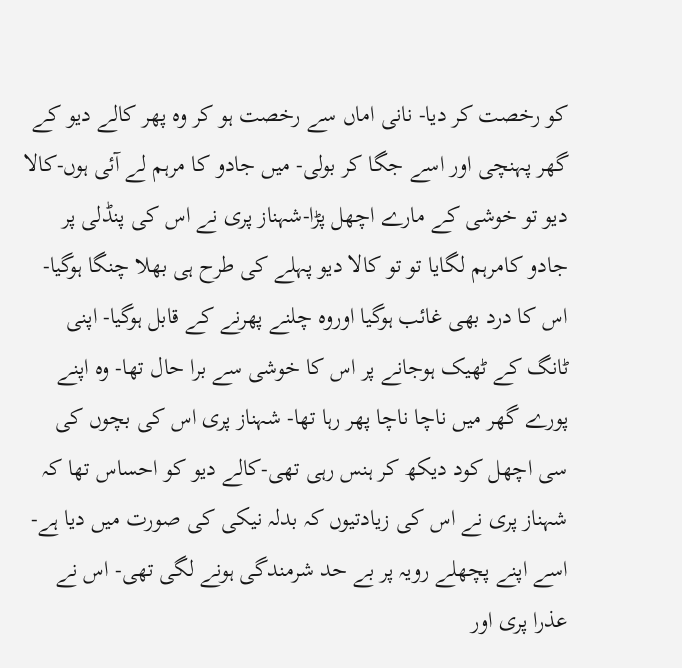کو رخصت کر دیا- نانی اماں سے رخصت ہو کر وہ پھر کالے دیو کے گھر پہنچی اور اسے جگا کر بولی- میں جادو کا مرہم لے آئی ہوں-کالا دیو تو خوشی کے مارے اچھل پڑا-شہناز پری نے اس کی پنڈلی پر جادو کامرہم لگایا تو تو کالا دیو پہلے کی طرح ہی بھلا چنگا ہوگیا- اس کا درد بھی غائب ہوگیا اوروہ چلنے پھرنے کے قابل ہوگیا- اپنی ٹانگ کے ٹھیک ہوجانے پر اس کا خوشی سے برا حال تھا- وہ اپنے پورے گھر میں ناچا ناچا پھر رہا تھا- شہناز پری اس کی بچوں کی سی اچھل کود دیکھ کر ہنس رہی تھی-کالے دیو کو احساس تھا کہ شہناز پری نے اس کی زیادتیوں کہ بدلہ نیکی کی صورت میں دیا ہے- اسے اپنے پچھلے رویہ پر بے حد شرمندگی ہونے لگی تھی- اس نے عذرا پری اور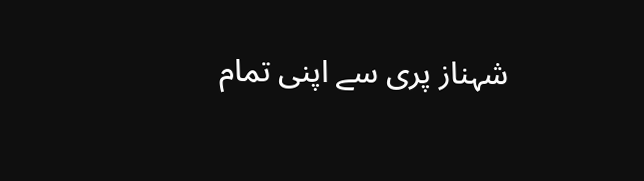شہناز پری سے اپنی تمام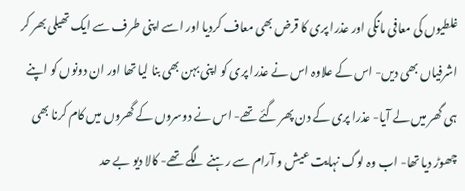غلطیوں کی معافی مانگی اور عذرا پری کا قرض بھی معاف کردیا اور اسے اپنی طرف سے ایک تھیلی بھر کر اشرفیاں بھی دیں- اس کے علاوہ اس نے عذرا پری کو اپنی بہن بھی بنا لیا تھا اور ان دونوں کو اپنے ہی گھر میں لے آیا- عذرا پری کے دن پھر گئے تھے- اس نے دوسروں کے گھروں میں کام کرنا بھی چھوڑ دیا تھا- اب وہ لوگ نہایت عیش و آرام سے رہنے لگے تھے- کالا دیو بے حد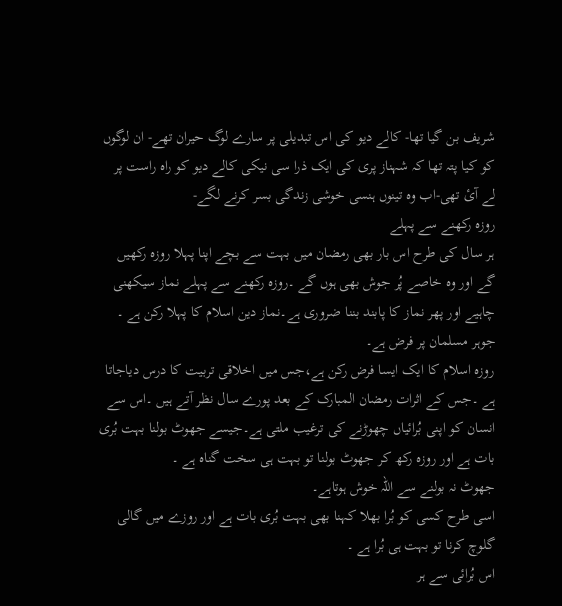شریف بن گیا تھا- کالے دیو کی اس تبدیلی پر سارے لوگ حیران تھے- ان لوگوں کو کیا پتہ تھا کہ شہناز پری کی ایک ذرا سی نیکی کالے دیو کو راہ راست پر لے آئ تھی-اب وہ تینوں ہنسی خوشی زندگی بسر کرنے لگے-
روزہ رکھنے سے پہلے
ہر سال کی طرح اس بار بھی رمضان میں بہت سے بچے اپنا پہلا روزہ رکھیں گے اور وہ خاصے پُر جوش بھی ہوں گے ۔روزہ رکھنے سے پہلے نماز سیکھنی چاہیے اور پھر نماز کا پابند بننا ضروری ہے۔نماز دین اسلام کا پہلا رکن ہے ۔
جوہر مسلمان پر فرض ہے۔
روزہ اسلام کا ایک ایسا فرض رکن ہے،جس میں اخلاقی تربیت کا درس دیاجاتا ہے ۔جس کے اثرات رمضان المبارک کے بعد پورے سال نظر آتے ہیں ۔اس سے انسان کو اپنی بُرائیاں چھوڑنے کی ترغیب ملتی ہے۔جیسے جھوٹ بولنا بہت بُری بات ہے اور روزہ رکھ کر جھوٹ بولنا تو بہت ہی سخت گناہ ہے ۔
جھوٹ نہ بولنے سے اللہ خوش ہوتاہے۔
اسی طرح کسی کو بُرا بھلا کہنا بھی بہت بُری بات ہے اور روزے میں گالی گلوچ کرنا تو بہت ہی بُرا ہے ۔
اس بُرائی سے ہر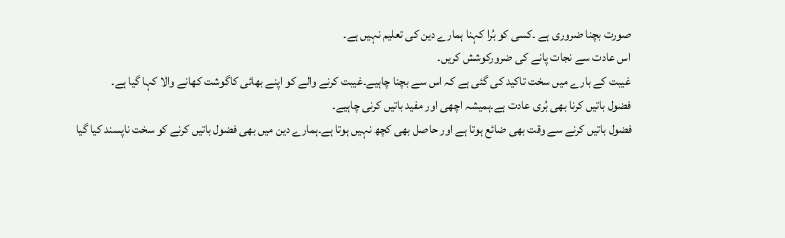صورت بچنا ضروری ہے ۔کسی کو بُرا کہنا ہمارے دین کی تعلیم نہیں ہے۔
اس عادت سے نجات پانے کی ضرورکوشش کریں۔
غیبت کے بارے میں سخت تاکید کی گئی ہے کہ اس سے بچنا چاہیے۔غیبت کرنے والے کو اپنے بھائی کاگوشت کھانے والا کہا گیا ہے۔
فضول باتیں کرنا بھی بُری عادت ہے۔ہمیشہ اچھی اور مفید باتیں کرنی چاہیے۔
فضول باتیں کرنے سے وقت بھی ضائع ہوتا ہے اور حاصل بھی کچھ نہیں ہوتا ہے۔ہمارے دین میں بھی فضول باتیں کرنے کو سخت ناپسند کیا گیا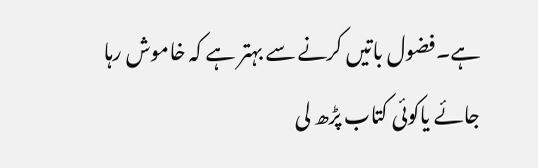ہے۔فضول باتیں کرنے سے بہتر ہے کہ خاموش رہا جائے یاکوئی کتاب پڑھ لی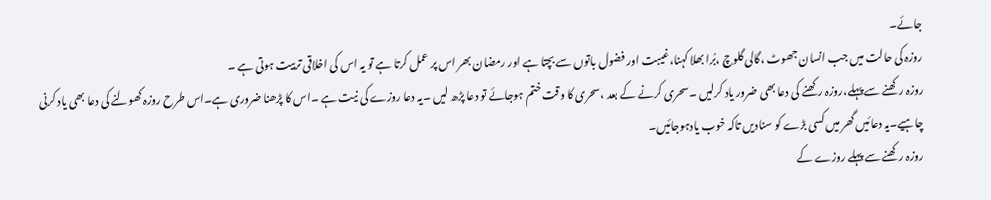جائے۔
روزہ کی حالت میں جب انسان جھوٹ ،گالی گلوچ ،بُرا بھلا کہنا،غیبت اور فضول باتوں سے بچتا ہے اور رمضان بھر اس پر عمل کرتا ہے تو یہ اس کی اخلاقی تربیت ہوتی ہے ۔
روزہ رکھنے سے پہلے،روزہ رکھنے کی دعا بھی ضرور یاد کرلیں ۔سحری کرنے کے بعد ،سحری کا وقت ختم ہوجائے تو دعا پڑھ لیں ۔یہ دعا روزے کی نیت ہے ۔اس کا پڑھنا ضروری ہے۔اس طرح روزہ کھولنے کی دعا بھی یاد کرنی چاہیے۔یہ دعائیں گھر میں کسی بڑے کو سنادیں تاکہ خوب یادہوجائیں۔
روزہ رکھنے سے پہلے روزے کے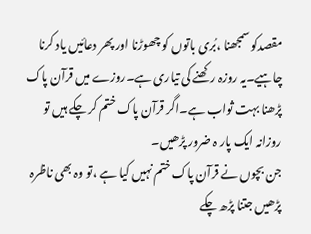مقصدکو سمجھنا ،بُری باتوں کو چھوڑنا اور پھر دعائیں یاد کرنا چاہیے۔یہ روزہ رکھنے کی تیاری ہے۔روزے میں قرآن پاک پڑھنا بہت ثواب ہے۔اگر قرآن پاک ختم کر چکے ہیں تو روزانہ ایک پار ہ ضرور پڑھیں۔
جن بچوں نے قرآن پاک ختم نہیں کیا ہے ،تو وہ بھی ناظرہ پڑھیں جتنا پڑھ چکے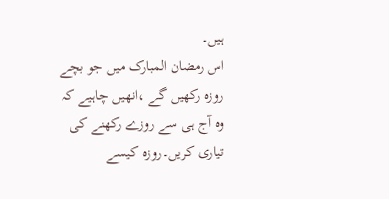ہیں۔
اس رمضان المبارک میں جو بچے روزہ رکھیں گے ،انھیں چاہیے کہ وہ آج ہی سے روزے رکھنے کی تیاری کریں۔روزہ کیسے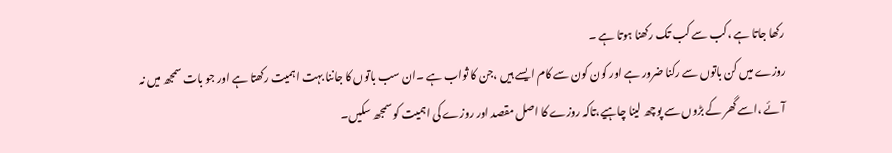رکھا جاتا ہے ،کب سے کب تک رکھنا ہوتا ہے ۔
روزے میں کن باتوں سے رکنا ضرور ہے اور کون کون سے کام ایسے ہیں ،جن کا ثواب ہے ۔ان سب باتوں کا جاننا بہت اہمیت رکھتا ہے اور جو بات سمجھ میں نہ آئے ،اسے گھر کے بڑوں سے پوچھ لینا چاہیے،تاکہ روزے کا اصل مقصد اور روزے کی اہمیت کو سمجھ سکیں۔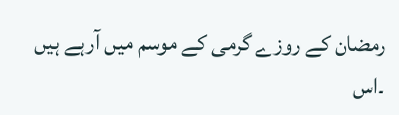رمضان کے روزے گرمی کے موسم میں آرہے ہیں ۔اس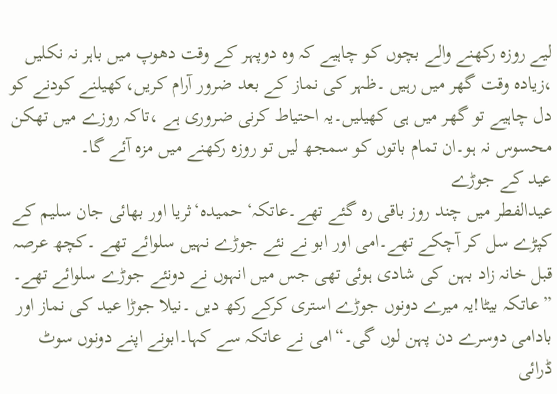لیے روزہ رکھنے والے بچوں کو چاہیے کہ وہ دوپہر کے وقت دھوپ میں باہر نہ نکلیں ،زیادہ وقت گھر میں رہیں ۔ظہر کی نماز کے بعد ضرور آرام کریں،کھیلنے کودنے کو دل چاہیے تو گھر میں ہی کھیلیں۔یہ احتیاط کرنی ضروری ہے ،تاکہ روزے میں تھکن محسوس نہ ہو۔ان تمام باتوں کو سمجھ لیں تو روزہ رکھنے میں مزہ آئے گا۔
عید کے جوڑے
عیدالفطر میں چند روز باقی رہ گئے تھے۔عاتکہ‘حمیدہ‘ثریا اور بھائی جان سلیم کے کپڑے سل کر آچکے تھے۔امی اور ابو نے نئے جوڑے نہیں سلوائے تھے ۔کچھ عرصہ قبل خانہ زاد بہن کی شادی ہوئی تھی جس میں انہوں نے دونئے جوڑے سلوائے تھے۔
”عاتکہ بیٹا!یہ میرے دونوں جوڑے استری کرکے رکھ دیں ۔نیلا جوڑا عید کی نماز اور بادامی دوسرے دن پہن لوں گی۔“امی نے عاتکہ سے کہا۔ابونے اپنے دونوں سوٹ ڈرائی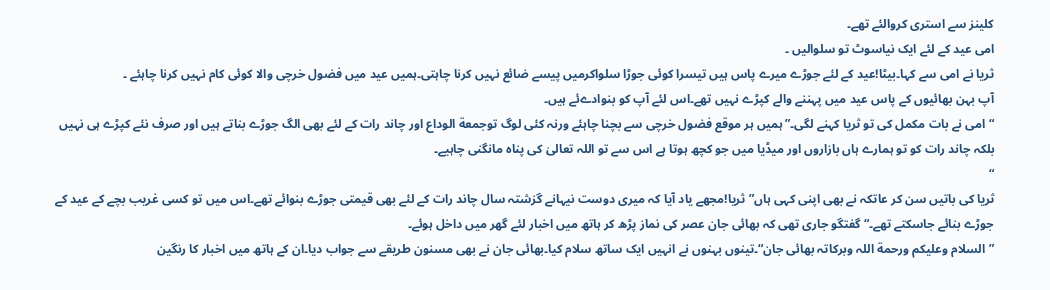کلینز سے استری کروالئے تھے۔
امی عید کے لئے ایک نیاسوٹ تو سلوالیں ۔
ثریا نے امی سے کہا۔بیٹا!عید کے لئے جوڑے میرے پاس ہیں تیسرا کوئی جوڑا سلواکرمیں پیسے ضائع نہیں کرنا چاہتی۔ہمیں عید میں فضول خرچی والا کوئی کام نہیں کرنا چاہئے ۔
آپ بہن بھائیوں کے پاس عید میں پہننے والے کپڑے نہیں تھے۔اس لئے آپ کو بنوادےئے ہیں۔
“امی نے بات مکمل کی تو ثریا کہنے لگی۔” ہمیں ہر موقع فضول خرچی سے بچنا چاہئے ورنہ کئی لوگ توجمعة الوداع اور چاند رات کے لئے بھی الگ جوڑے بناتے ہیں اور صرف نئے کپڑے ہی نہیں بلکہ چاند رات کو تو ہمارے ہاں بازاروں اور میڈیا میں جو کچھ ہوتا ہے اس سے تو اللہ تعالیٰ کی پناہ مانگنی چاہیے۔
“
ثریا کی باتیں سن کر عاتکہ نے بھی اپنی کہی ہاں”ثریا!مجھے یاد آیا کہ میری دوست نیہانے گزشتہ سال چاند رات کے لئے بھی قیمتی جوڑے بنوائے تھے۔اس میں تو کسی غریب بچے کے عید کے جوڑے بنائے جاسکتے تھے۔“گفتگو جاری تھی کہ بھائی جان عصر کی نماز پڑھ کر ہاتھ میں اخبار لئے گھر میں داخل ہوئے۔
”السلام وعلیکم ورحمة اللہ وبرکاتہ بھائی جان“۔تینوں بہنوں نے انہیں ایک ساتھ سلام کیا۔بھائی جان نے بھی مسنون طریقے سے جواب دیا۔ان کے ہاتھ میں اخبار کا رنگین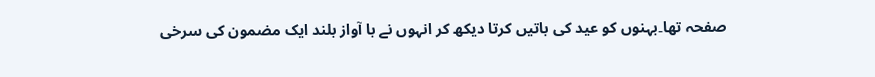صفحہ تھا۔بہنوں کو عید کی باتیں کرتا دیکھ کر انہوں نے با آواز بلند ایک مضمون کی سرخی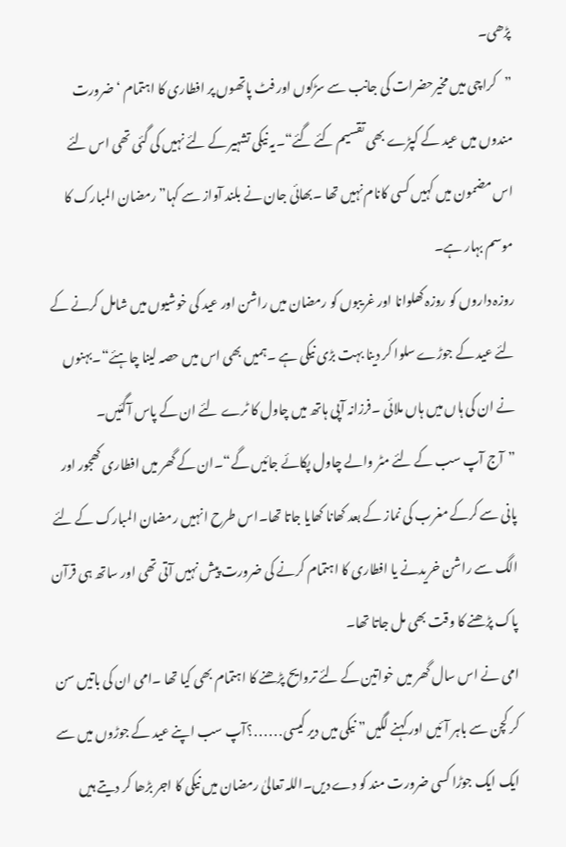پڑھی۔
”کراچی میں مخیرحضرات کی جانب سے سڑکوں اور فٹ پاتھوں پر افطاری کا اہتمام ‘ضرورت مندوں میں عید کے کپڑے بھی تقسیم کئے گئے“۔یہ نیکی تشہیر کے لئے نہیں کی گئی تھی اس لئے اس مضمون میں کہیں کسی کانام نہیں تھا ۔بھائی جان نے بلند آواز سے کہا”رمضان المبارک کا موسم بہار ہے۔
روزہ داروں کو روزہ کھلوانا اور غریبوں کو رمضان میں راشن اور عید کی خوشیوں میں شامل کرنے کے لئے عید کے جوڑے سلوا کر دینا بہت بڑی نیکی ہے ۔ہمیں بھی اس میں حصہ لینا چاہئے“۔بہنوں نے ان کی ہاں میں ہاں ملائی ۔فرزانہ آپی ہاتھ میں چاول کا ٹرے لئے ان کے پاس آگئیں۔
”آج آپ سب کے لئے مٹر والے چاول پکائے جائیں گے“۔ان کے گھر میں افطاری کھجور اور پانی سے کرکے مغرب کی نماز کے بعد کھانا کھایا جاتا تھا۔اس طرح انہیں رمضان المبارک کے لئے الگ سے راشن خریدنے یا افطاری کا اہتمام کرنے کی ضرورت پیش نہیں آتی تھی اور ساتھ ہی قرآن پاک پڑھنے کا وقت بھی مل جاتا تھا۔
امی نے اس سال گھر میں خواتین کے لئے تروایح پڑھنے کا اہتمام بھی کیا تھا ۔امی ان کی باتیں سن کر کچن سے باہر آئیں اور کہنے لگیں”نیکی میں دیر کیسی․․․․․․؟آپ سب اپنے عید کے جوڑوں میں سے ایک ایک جوڑا کسی ضرورت مند کو دے دیں۔اللہ تعالیٰ رمضان میں نیکی کا اجر بڑھا کر دیتے ہیں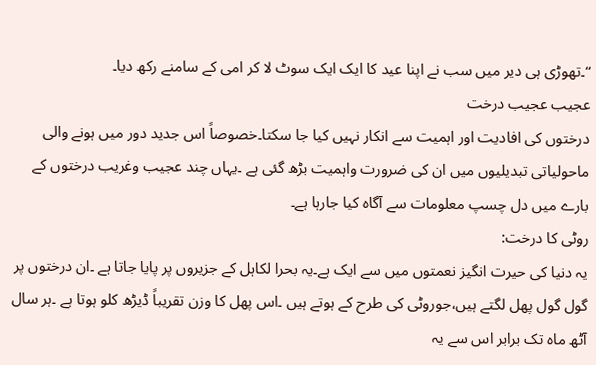“۔تھوڑی ہی دیر میں سب نے اپنا عید کا ایک ایک سوٹ لا کر امی کے سامنے رکھ دیا۔
عجیب عجیب درخت
درختوں کی افادیت اور اہمیت سے انکار نہیں کیا جا سکتا۔خصوصاً اس جدید دور میں ہونے والی ماحولیاتی تبدیلیوں میں ان کی ضرورت واہمیت بڑھ گئی ہے ۔یہاں چند عجیب وغریب درختوں کے بارے میں دل چسپ معلومات سے آگاہ کیا جارہا ہے۔
روٹی کا درخت:
یہ دنیا کی حیرت انگیز نعمتوں میں سے ایک ہے۔یہ بحرا لکاہل کے جزیروں پر پایا جاتا ہے ۔ان درختوں پر گول گول پھل لگتے ہیں،جوروٹی کی طرح کے ہوتے ہیں ۔اس پھل کا وزن تقریباً ڈیڑھ کلو ہوتا ہے ۔ہر سال آٹھ ماہ تک برابر اس سے یہ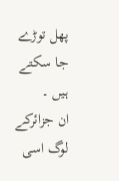پھل توڑے جا سکتے ہیں ۔
ان جزائرکے لوگ اسی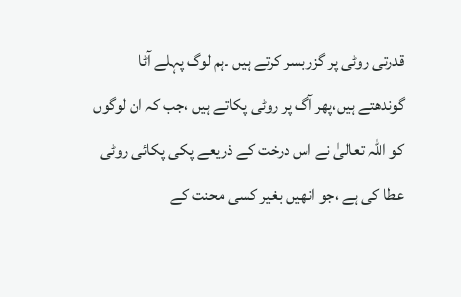قدرتی روٹی پر گزربسر کرتے ہیں ۔ہم لوگ پہلے آٹا گوندھتے ہیں،پھر آگ پر روٹی پکاتے ہیں ،جب کہ ان لوگوں کو اللہ تعالیٰ نے اس درخت کے ذریعے پکی پکائی روٹی عطا کی ہے ،جو انھیں بغیر کسی محنت کے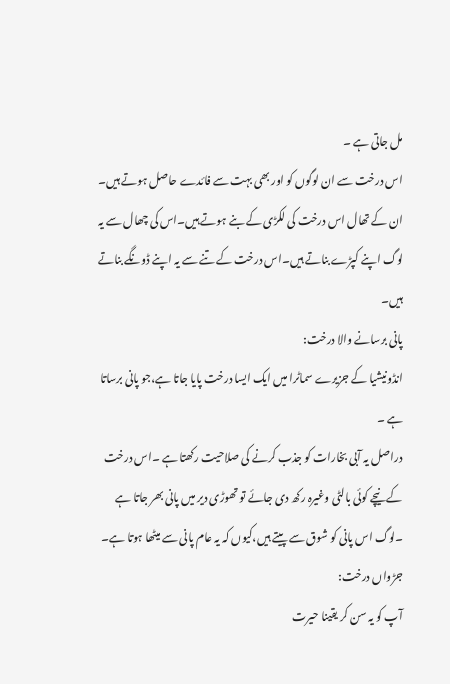مل جاتی ہے ۔
اس درخت سے ان لوگوں کو اور بھی بہت سے فائدے حاصل ہوتے ہیں۔
ان کے تھال اس درخت کی لکڑی کے بنے ہوتے ہیں۔اس کی چھال سے یہ لوگ اپنے کپڑے بناتے ہیں۔اس درخت کے تنے سے یہ اپنے ڈونگے بناتے ہیں۔
پانی برسانے والا درخت:
انڈونیشیا کے جزیرے سماٹرا میں ایک ایسا درخت پایا جاتا ہے،جو پانی برساتا ہے ۔
دراصل یہ آبی بخارات کو جذب کرنے کی صلاحیت رکھتا ہے ۔اس درخت کے نیچے کوئی بالٹی وغیرہ رکھ دی جائے تو تھوڑی دیر میں پانی بھر جاتا ہے ۔لوگ اس پانی کو شوق سے پیتے ہیں،کیوں کہ یہ عام پانی سے میٹھا ہوتا ہے۔
جڑواں درخت:
آپ کو یہ سن کر یقینا حیرت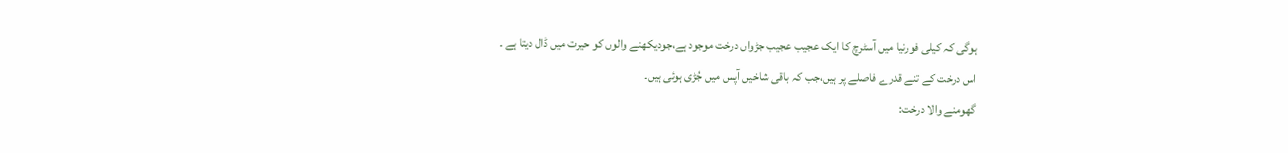ہوگی کہ کیلی فورنیا میں آسٹرچ کا ایک عجیب عجیب جڑواں درخت موجود ہے،جودیکھنے والوں کو حیرت میں ڈال دیتا ہے ۔
اس درخت کے تنے قدرے فاصلے پر ہیں،جب کہ باقی شاخیں آپس میں جُڑی ہوئی ہیں۔
گھومنے والا درخت: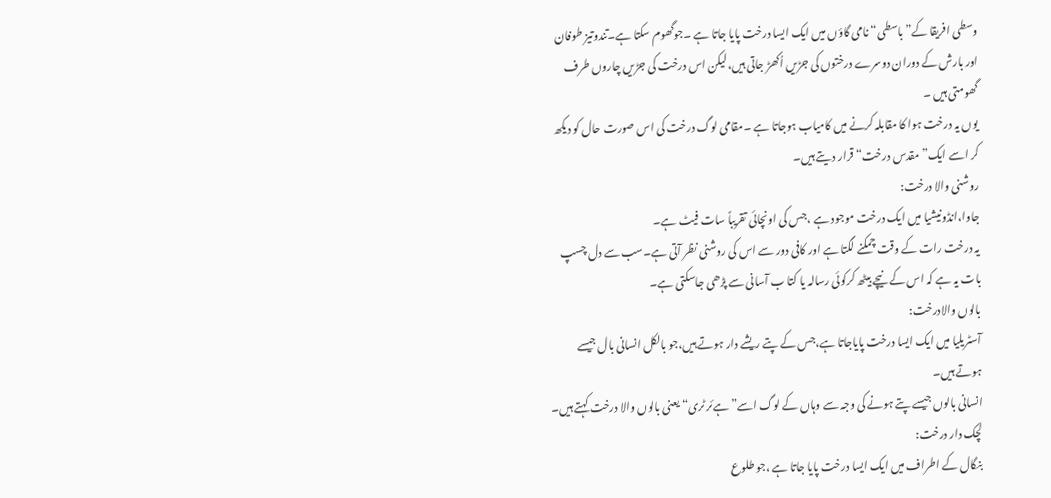وسطی افریقا کے”باسطی“نامی گاؤں میں ایک ایسا درخت پایا جاتا ہے ۔جوگھوم سکتا ہے۔تندوتیز طوفان اور بارش کے دوران دوسرے درختوں کی جڑیں اُکھڑ جاتی ہیں،لیکن اس درخت کی جڑیں چاروں طرف گھومتی ہیں ۔
یوں یہ درخت ہوا کا مقابلہ کرنے میں کامیاب ہوجاتا ہے ۔مقامی لوگ درخت کی اس صورت حال کو دیکھ کر اسے ایک”مقدس درخت“قرار دیتے ہیں۔
روشنی والا درخت:
جاوا،انڈونیشیا میں ایک درخت موجود ہے ،جس کی اونچائی تقریباً سات فیٹ ہے۔
یہ درخت رات کے وقت چمکنے لگتا ہے اور کافی دور سے اس کی روشنی نظر آتی ہے۔سب سے دل چسپ بات یہ ہے کہ اس کے نیچے بیٹھ کرکوئی رسالہ یا کتا ب آسانی سے پڑھی جاسکتی ہے۔
بالوں والادرخت:
آسٹریلیا میں ایک ایسا درخت پایاجاتا ہے،جس کے پتے ریشے دار ہوتے ہیں،جو بالکل انسانی بال جیسے ہوتے ہیں۔
انسانی بالوں جیسے پتے ہونے کی وجہ سے وہاں کے لوگ اسے”ہےئر ٹری“یعنی بالوں والا درخت کہتے ہیں۔
لچک دار درخت:
بنگال کے اطراف میں ایک ایسا درخت پایا جاتا ہے ،جو طلوع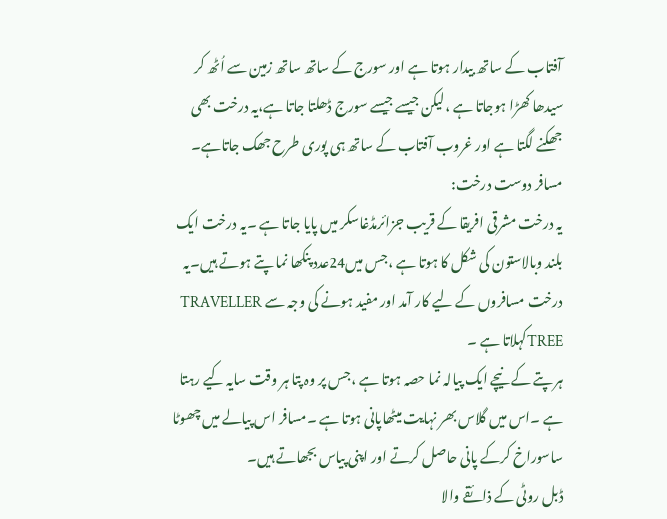آفتاب کے ساتھ بیدار ہوتا ہے اور سورج کے ساتھ ساتھ زمین سے اُٹھ کر سیدھا کھڑا ہوجاتا ہے ،لیکن جیسے جیسے سورج ڈھلتا جاتا ہے،یہ درخت بھی جھکنے لگتا ہے اور غروب آفتاب کے ساتھ ہی پوری طرح جھک جاتاہے۔
مسافر دوست درخت:
یہ درخت مشرقی افریقا کے قریب جزائرمڈغاسکر میں پایا جاتا ہے ۔یہ درخت ایک بلند وبالاستون کی شکل کا ہوتا ہے ،جس میں24عدد پنکھا نما پتے ہوتے ہیں۔یہ درخت مسافروں کے لیے کار آمد اور مفید ہونے کی وجہ سے TRAVELLER TREEکہلاتا ہے ۔
ہر پتے کے نیچے ایک پیالہ نما حصہ ہوتا ہے ،جس پر وہ پتا ہر وقت سایہ کیے رہتا ہے ۔اس میں گلاس بھر نہایت میٹھاپانی ہوتا ہے ۔مسافر اس پیالے میں چھوٹا ساسوراخ کرکے پانی حاصل کرتے اور اپنی پیاس بجھاتے ہیں۔
ڈبل روٹی کے ذائقے والا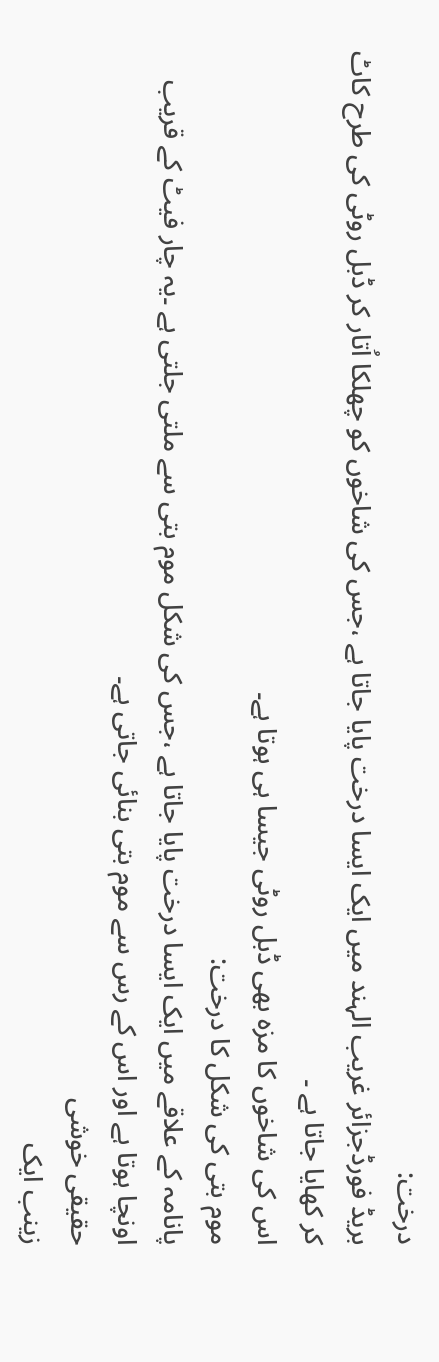درخت:
بریڈ فورڈجزائر غریب الہند میں ایک ایسا درخت پایا جاتا ہے ،جس کی شاخوں کو چھلکا اُتار کر ڈبل روٹی کی طرح کاٹ کر کھایا جاتا ہے ۔
اس کی شاخوں کا مزہ بھی ڈبل روٹی جیسا ہی ہوتا ہے۔
موم بتی کی شکل کا درخت:
پانامہ کے علاقے میں ایک ایسا درخت پایا جاتا ہے ،جس کی شکل موم بتی سے ملتی جلتی ہے ۔یہ چار فیٹ کے قریب اونچا ہوتا ہے اور اس کے رس سے موم بتی بنائی جاتی ہے۔
حقیقی خوشی
زینب ایک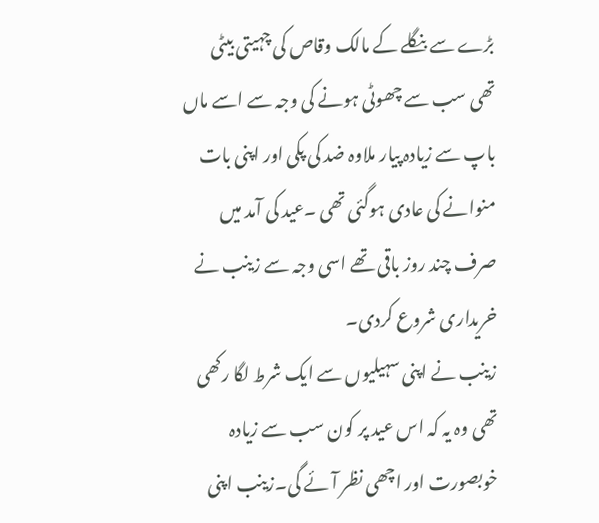بڑے سے بنگلے کے مالک وقاص کی چہیتی بیٹی تھی سب سے چھوٹی ہونے کی وجہ سے اسے ماں باپ سے زیادہ پیار ملاوہ ضد کی پکی اور اپنی بات منوانے کی عادی ہوگئی تھی ۔عید کی آمد میں صرف چند روز باقی تھے اسی وجہ سے زینب نے خریداری شروع کردی۔
زینب نے اپنی سہیلیوں سے ایک شرط لگا رکھی تھی وہ یہ کہ اس عید پر کون سب سے زیادہ خوبصورت اور اچھی نظر آئے گی۔زینب اپنی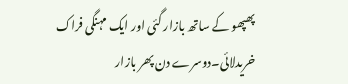پھپھو کے ساتھ بازار گئی اور ایک مہنگی فراک خریدلائی۔دوسرے دن پھر بازار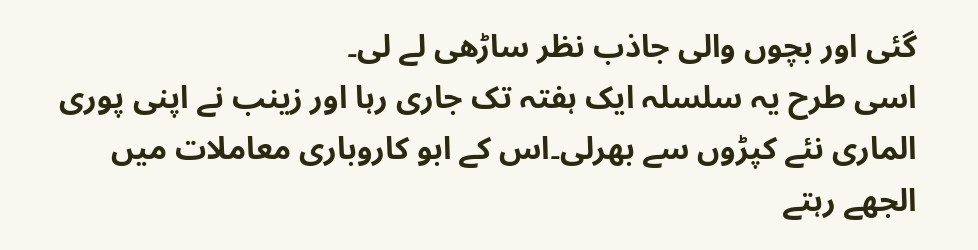گئی اور بچوں والی جاذب نظر ساڑھی لے لی۔
اسی طرح یہ سلسلہ ایک ہفتہ تک جاری رہا اور زینب نے اپنی پوری الماری نئے کپڑوں سے بھرلی۔اس کے ابو کاروباری معاملات میں الجھے رہتے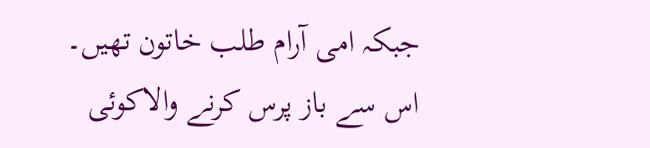جبکہ امی آرام طلب خاتون تھیں۔
اس سے باز پرس کرنے والاکوئی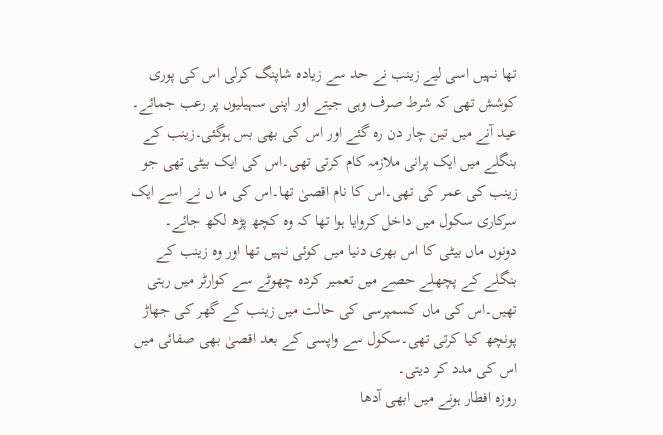تھا نہیں اسی لیے زینب نے حد سے زیادہ شاپنگ کرلی اس کی پوری کوشش تھی کہ شرط صرف وہی جیتے اور اپنی سہیلیوں پر رعب جمائے۔
عید آنے میں تین چار دن رہ گئے اور اس کی بھی بس ہوگئی۔زینب کے بنگلے میں ایک پرانی ملازمہ کام کرتی تھی۔اس کی ایک بیٹی تھی جو زینب کی عمر کی تھی۔اس کا نام اقصیٰ تھا۔اس کی ما ں نے اسے ایک سرکاری سکول میں داخل کروایا ہوا تھا کہ وہ کچھ پڑھ لکھ جائے۔
دونوں ماں بیٹی کا اس بھری دنیا میں کوئی نہیں تھا اور وہ زینب کے بنگلے کے پچھلے حصے میں تعمیر کردہ چھوٹے سے کوارٹر میں رہتی تھیں۔اس کی ماں کسمپرسی کی حالت میں زینب کے گھر کی جھاڑ پونچھ کیا کرتی تھی۔سکول سے واپسی کے بعد اقصیٰ بھی صفائی میں اس کی مدد کر دیتی۔
روزہ افطار ہونے میں ابھی آدھا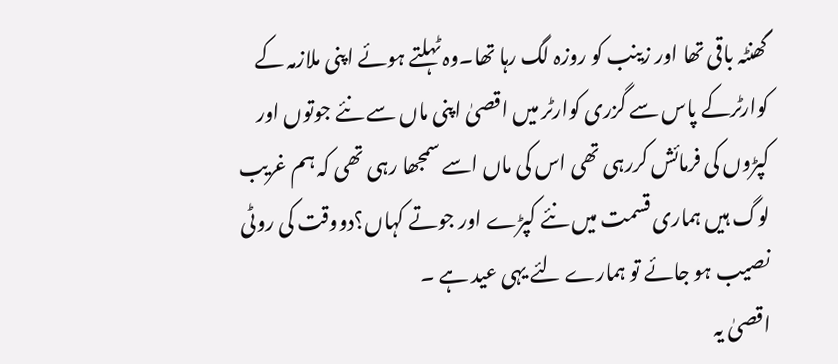گھنٹہ باقی تھا اور زینب کو روزہ لگ رہا تھا۔وہ ٹہلتے ہوئے اپنی ملازمہ کے کوارٹرکے پاس سے گزری کوارٹر میں اقصیٰ اپنی ماں سے نئے جوتوں اور کپڑوں کی فرمائش کررہی تھی اس کی ماں اسے سمجھا رہی تھی کہ ہم غریب لوگ ہیں ہماری قسمت میں نئے کپڑے اور جوتے کہاں؟دووقت کی روٹی نصیب ہو جائے تو ہمارے لئے یہی عید ہے ۔
اقصیٰ یہ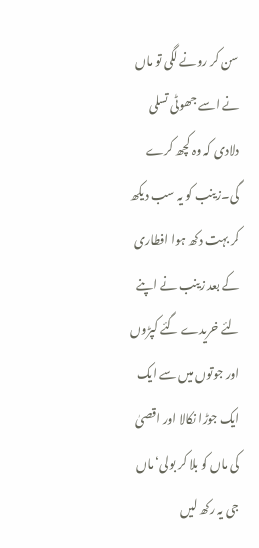سن کر رونے لگی تو ماں نے اسے جھوٹی تسلی دلادی کہ وہ کچھ کرے گی۔زینب کو یہ سب دیکھ کر بہت دکھ ہوا افطاری کے بعد زینب نے اپنے لئے خریدے گئے کپڑوں اور جوتوں میں سے ایک ایک جوڑا نکالا اور اقصیٰ کی ماں کو بلا کر بولی‘ماں جی یہ رکھ لیں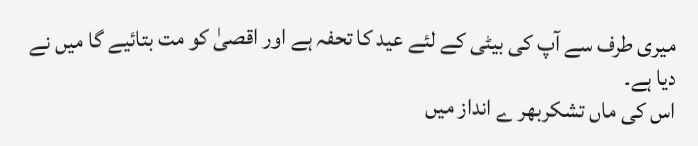میری طرف سے آپ کی بیٹی کے لئے عید کا تحفہ ہے اور اقصیٰ کو مت بتائیے گا میں نے دیا ہے۔
اس کی ماں تشکربھر ے انداز میں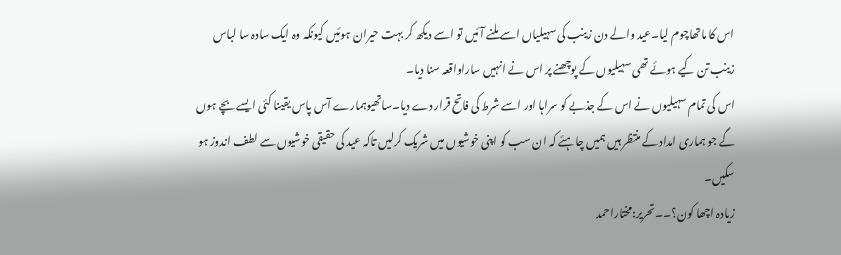اس کا ماتھاچوم لیا۔عید والے دن زینب کی سہیلیاں اسے ملنے آئیں تو اسے دیکھ کر بہت حیران ہوئیں کیونکہ وہ ایک سادہ سا لباس زینب تن کیے ہوئے تھی سہیلیوں کے پوچھنے پر اس نے انہیں ساراواقعہ سنا دیا۔
اس کی تمام سہیلیوں نے اس کے جذبے کو سراہا اور اسے شرط کی فاتح قرار دے دیا۔ساتھیوہمارے آس پاس یقینا کئی ایسے بچے ہوں گے جو ہماری امداد کے منتظر ہیں ہمیں چاہئے کہ ان سب کو اپنی خوشیوں میں شریک کرلیں تاکہ عید کی حقیقی خوشیوں سے لطف اندوز ہو سکیں۔
زیادہ اچھا کون؟۔۔تحریر:مختاراحمد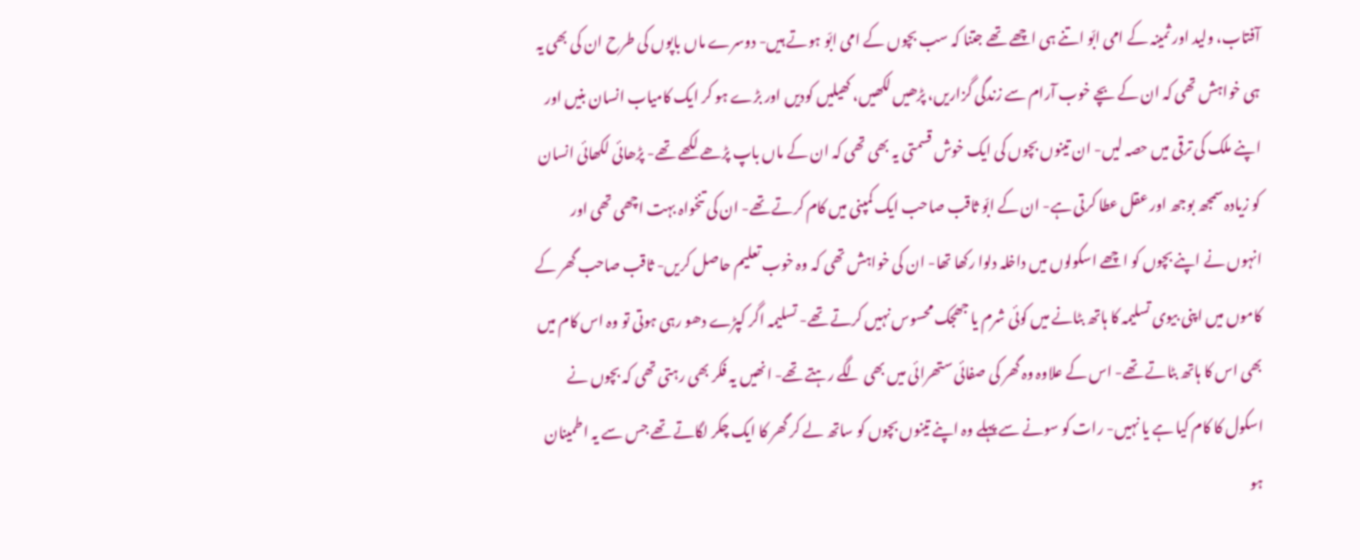آفتاب، ولید اور ثمینہ کے امی ابّو اتنے ہی اچھے تھے جتنا کہ سب بچوں کے امی ابّو ہوتے ہیں- دوسرے ماں باپوں کی طرح ان کی بھی یہ ہی خواہش تھی کہ ان کے بچے خوب آرام سے زندگی گزاریں، پڑھیں لکھیں، کھیلیں کودیں اور بڑے ہو کر ایک کامیاب انسان بنیں اور اپنے ملک کی ترقی میں حصہ لیں- ان تینوں بچوں کی ایک خوش قسمتی یہ بھی تھی کہ ان کے ماں باپ پڑھے لکھے تھے- پڑھائی لکھائی انسان کو زیادہ سمجھ بوجھ اور عقل عطا کرتی ہے- ان کے ابّو ثاقب صاحب ایک کمپنی میں کام کرتے تھے- ان کی تنخواہ بہت اچھی تھی اور انہوں نے اپنے بچوں کو اچھے اسکولوں میں داخلہ دلوا رکھا تھا- ان کی خواہش تھی کہ وہ خوب تعلیم حاصل کریں- ثاقب صاحب گھر کے کاموں میں اپنی بیوی تسلیمہ کا ہاتھ بٹانے میں کوئی شرم یا جھجک محسوس نہیں کرتے تھے- تسلیمہ اگر کپڑے دھو رہی ہوتی تو وہ اس کام میں بھی اس کا ہاتھ بٹاتے تھے- اس کے علاوہ وہ گھر کی صفائی ستھرائی میں بھی لگے رہتے تھے- انھیں یہ فکر بھی رہتی تھی کہ بچوں نے اسکول کا کام کیا ہے یا نہیں- رات کو سونے سے پہلے وہ اپنے تینوں بچوں کو ساتھ لے کر گھر کا ایک چکر لگاتے تھے جس سے یہ اطمینان ہو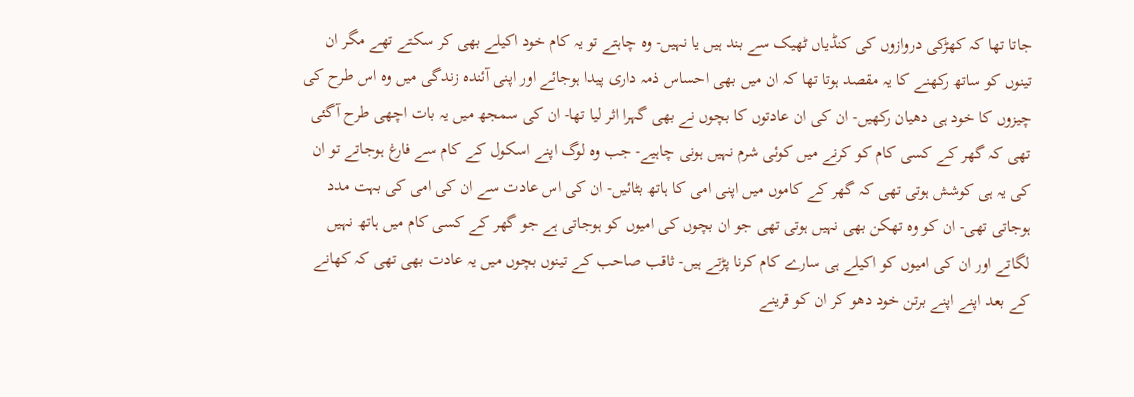جاتا تھا کہ کھڑکی دروازوں کی کنڈیاں ٹھیک سے بند ہیں یا نہیں- وہ چاہتے تو یہ کام خود اکیلے بھی کر سکتے تھے مگر ان تینوں کو ساتھ رکھنے کا یہ مقصد ہوتا تھا کہ ان میں بھی احساس ذمہ داری پیدا ہوجائے اور اپنی آئندہ زندگی میں وہ اس طرح کی چیزوں کا خود ہی دھیان رکھیں- ان کی ان عادتوں کا بچوں نے بھی گہرا اثر لیا تھا- ان کی سمجھ میں یہ بات اچھی طرح آگئی تھی کہ گھر کے کسی کام کو کرنے میں کوئی شرم نہیں ہونی چاہیے- جب وہ لوگ اپنے اسکول کے کام سے فارغ ہوجاتے تو ان کی یہ ہی کوشش ہوتی تھی کہ گھر کے کاموں میں اپنی امی کا ہاتھ بٹائیں- ان کی اس عادت سے ان کی امی کی بہت مدد ہوجاتی تھی- ان کو وہ تھکن بھی نہیں ہوتی تھی جو ان بچوں کی امیوں کو ہوجاتی ہے جو گھر کے کسی کام میں ہاتھ نہیں لگاتے اور ان کی امیوں کو اکیلے ہی سارے کام کرنا پڑتے ہیں- ثاقب صاحب کے تینوں بچوں میں یہ عادت بھی تھی کہ کھانے کے بعد اپنے اپنے برتن خود دھو کر ان کو قرینے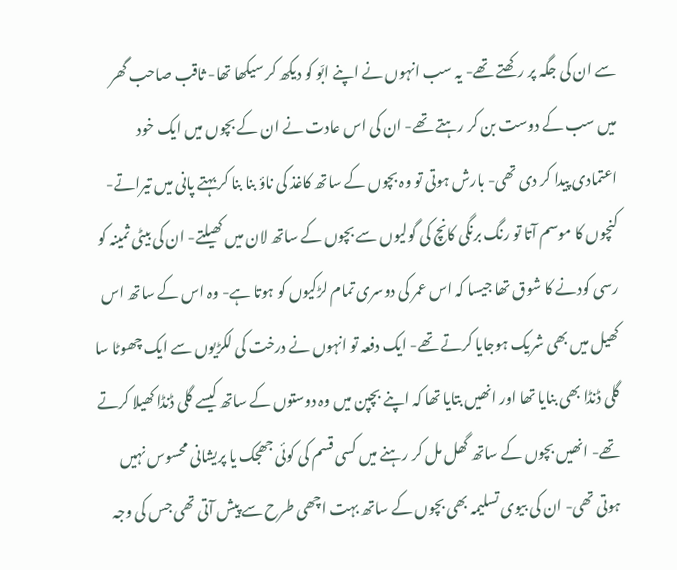سے ان کی جگہ پر رکھتے تھے- یہ سب انہوں نے اپنے ابّو کو دیکھ کر سیکھا تھا- ثاقب صاحب گھر میں سب کے دوست بن کر رہتے تھے- ان کی اس عادت نے ان کے بچوں میں ایک خود اعتمادی پیدا کر دی تھی- بارش ہوتی تو وہ بچوں کے ساتھ کاغذ کی ناؤ بنا بنا کر بہتے پانی میں تیراتے- کنچوں کا موسم آتا تو رنگ برنگی کانچ کی گولیوں سے بچوں کے ساتھ لان میں کھیلتے- ان کی بیٹی ثمینہ کو رسی کودنے کا شوق تھا جیسا کہ اس عمر کی دوسری تمام لڑکیوں کو ہوتا ہے- وہ اس کے ساتھ اس کھیل میں بھی شریک ہوجایا کرتے تھے- ایک دفعہ تو انہوں نے درخت کی لکڑیوں سے ایک چھوٹا سا گلی ڈنڈا بھی بنایا تھا اور انھیں بتایا تھا کہ اپنے بچپن میں وہ دوستوں کے ساتھ کیسے گلی ڈنڈا کھیلا کرتے تھے- انھیں بچوں کے ساتھ گھل مل کر رہنے میں کسی قسم کی کوئی جھجک یا پریشانی محسوس نہیں ہوتی تھی- ان کی بیوی تسلیمہ بھی بچوں کے ساتھ بہت اچھی طرح سے پیش آتی تھی جس کی وجہ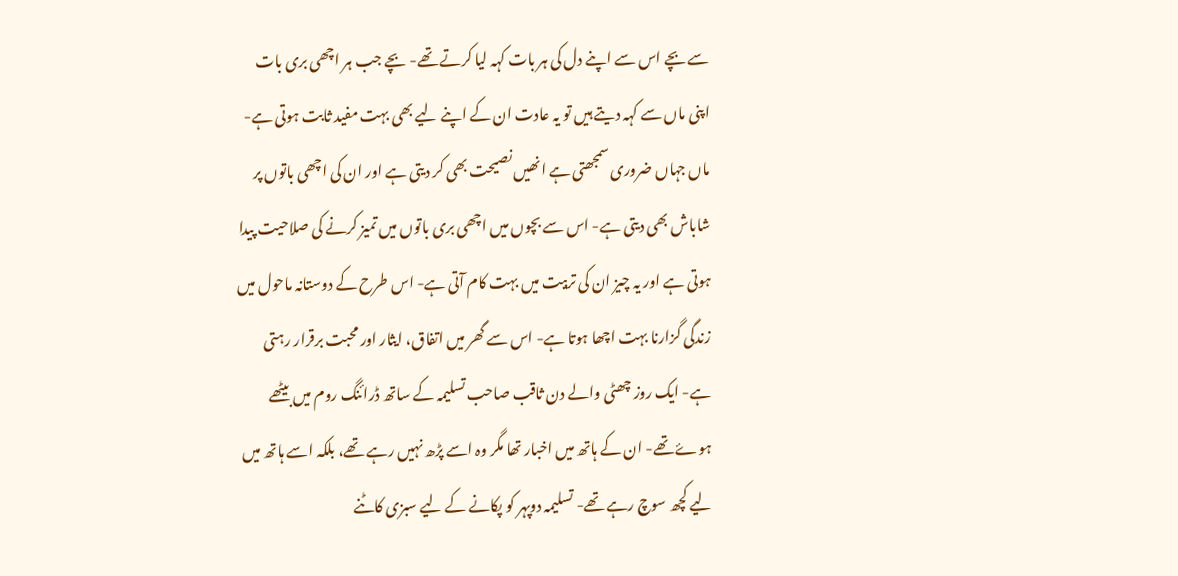سے بچے اس سے اپنے دل کی ہر بات کہہ لیا کرتے تھے- بچے جب ہر اچھی بری بات اپنی ماں سے کہہ دیتے ہیں تو یہ عادت ان کے اپنے لیے بھی بہت مفید ثابت ہوتی ہے- ماں جہاں ضروری سمجھتی ہے انھیں نصیحت بھی کر دیتی ہے اور ان کی اچھی باتوں پر شاباش بھی دیتی ہے- اس سے بچوں میں اچھی بری باتوں میں تمیز کرنے کی صلاحیت پیدا ہوتی ہے اور یہ چیز ان کی تربیت میں بہت کام آتی ہے- اس طرح کے دوستانہ ماحول میں زندگی گزارنا بہت اچھا ہوتا ہے- اس سے گھر میں اتفاق، ایثار اور محبت برقرار رہتی ہے- ایک روز چھٹی والے دن ثاقب صاحب تسلیمہ کے ساتھ ڈرائنگ روم میں بیٹھے ہوۓ تھے- ان کے ہاتھ میں اخبار تھا مگر وہ اسے پڑھ نہیں رہے تھے، بلکہ اسے ہاتھ میں لیے کچھ سوچ رہے تھے- تسلیمہ دوپہر کو پکانے کے لیے سبزی کاٹنے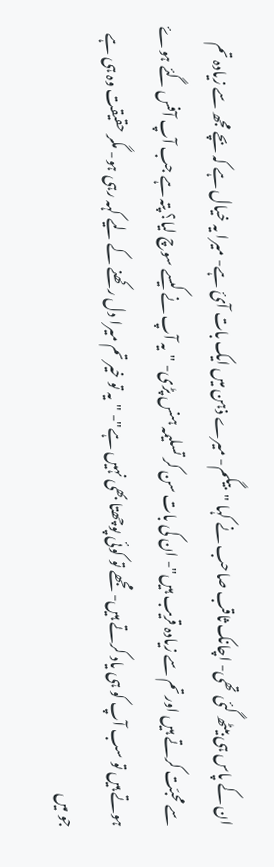ان کے پاس ہی بیٹھ گئی تھی- اچانک ثاقب صاحب نے کہا "بیگم- میرے ذہن میں ایک بات آئ ہے- میرا یہ خیال ہے کہ بچے مجھ سے زیادہ تم سے محبّت کرتے ہیں اور تم سے زیادہ قریب ہیں"- ان کی بات سن کر تسلیمہ ہنس پڑی- "یہ آپ نے کیسے سوچ لیا؟ پتہ ہے جب آپ آفس گئے ہوۓ ہوتے ہیں تو سب آپ کو ہی یاد کرتے ہیں- مجھے تو کوئی پوچھتا بھی نہیں ہے"- "یہ تو خیر تم میرا دل رکھنے کے لیے کہہ رہی ہو- مگر حقیقت وہ ہی ہے جو میں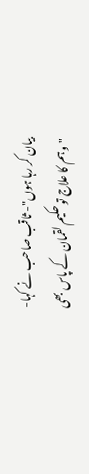بیان کر رہا ہوں"- ثاقب صاحب نے کہا- "وہم کا علاج تو حکیم لقمان کے پاس بھی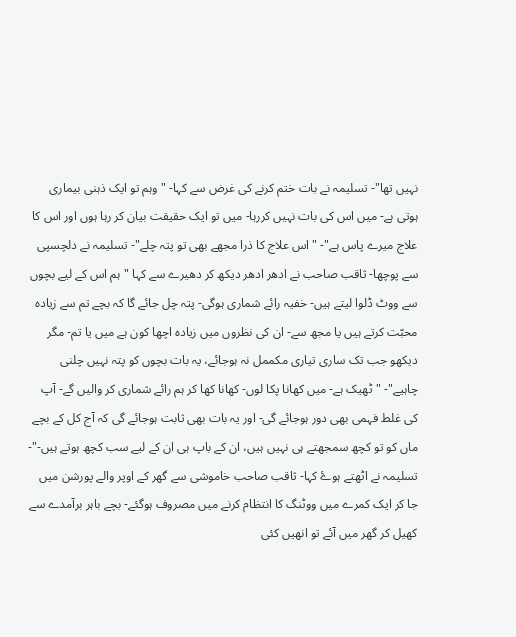نہیں تھا"- تسلیمہ نے بات ختم کرنے کی غرض سے کہا- "وہم تو ایک ذہنی بیماری ہوتی ہے- میں اس کی بات نہیں کررہا- میں تو ایک حقیقت بیان کر رہا ہوں اور اس کا علاج میرے پاس ہے"- "اس علاج کا ذرا مجھے بھی تو پتہ چلے"- تسلیمہ نے دلچسپی سے پوچھا- ثاقب صاحب نے ادھر ادھر دیکھ کر دھیرے سے کہا "ہم اس کے لیے بچوں سے ووٹ ڈلوا لیتے ہیں- خفیہ رائے شماری ہوگی- پتہ چل جائے گا کہ بچے تم سے زیادہ محبّت کرتے ہیں یا مجھ سے- ان کی نظروں میں زیادہ اچھا کون ہے میں یا تم- مگر دیکھو جب تک ساری تیاری مکممل نہ ہوجائے، یہ بات بچوں کو پتہ نہیں چلنی چاہیے"- "ٹھیک ہے- میں کھانا پکا لوں- کھانا کھا کر ہم رائے شماری کر والیں گے- آپ کی غلط فہمی بھی دور ہوجائے گی- اور یہ بات بھی ثابت ہوجائے گی کہ آج کل کے بچے ماں کو تو کچھ سمجھتے ہی نہیں ہیں، ان کے باپ ہی ان کے لیے سب کچھ ہوتے ہیں-"- تسلیمہ نے اٹھتے ہوۓ کہا- ثاقب صاحب خاموشی سے گھر کے اوپر والے پورشن میں جا کر ایک کمرے میں ووٹنگ کا انتظام کرنے میں مصروف ہوگئے- بچے باہر برآمدے سے کھیل کر گھر میں آئے تو انھیں کئی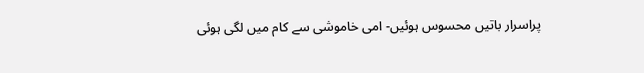پراسرار باتیں محسوس ہوئیں- امی خاموشی سے کام میں لگی ہوئی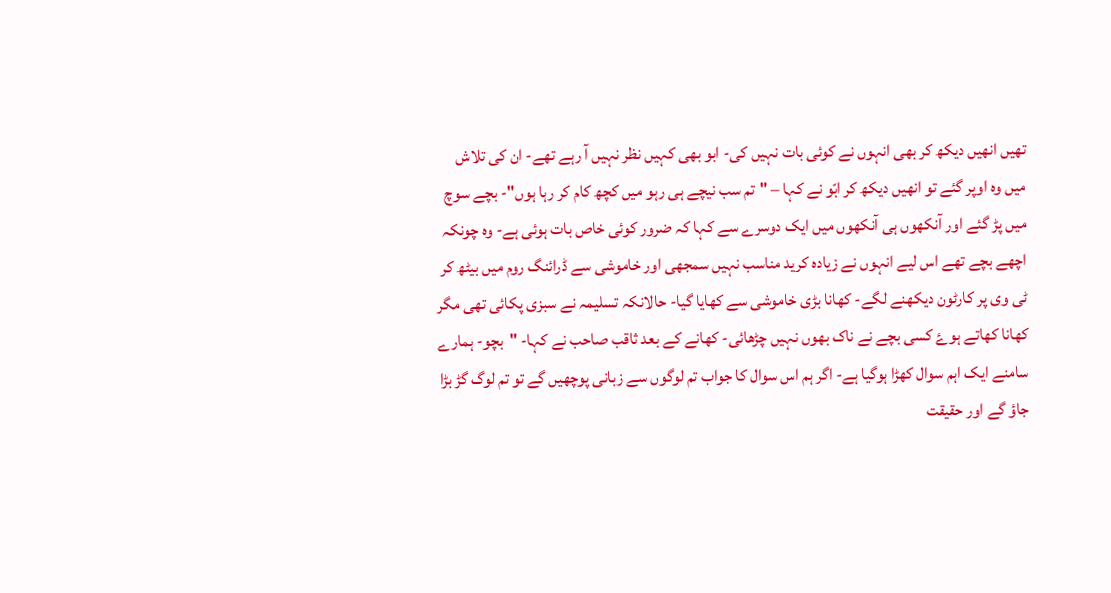تھیں انھیں دیکھ کر بھی انہوں نے کوئی بات نہیں کی- ابو بھی کہیں نظر نہیں آ رہے تھے- ان کی تلاش میں وہ اوپر گئے تو انھیں دیکھ کر ابّو نے کہا – "تم سب نیچے ہی رہو میں کچھ کام کر رہا ہوں"- بچے سوچ میں پڑ گئے اور آنکھوں ہی آنکھوں میں ایک دوسرے سے کہا کہ ضرور کوئی خاص بات ہوئی ہے- وہ چونکہ اچھے بچے تھے اس لیے انہوں نے زیادہ کرید مناسب نہیں سمجھی اور خاموشی سے ڈرائنگ روم میں بیٹھ کر ٹی وی پر کارٹون دیکھنے لگے- کھانا بڑی خاموشی سے کھایا گیا- حالانکہ تسلیمہ نے سبزی پکائی تھی مگر کھانا کھاتے ہوۓ کسی بچے نے ناک بھوں نہیں چڑھائی- کھانے کے بعد ثاقب صاحب نے کہا- "بچو- ہمارے سامنے ایک اہم سوال کھڑا ہوگیا ہے- اگر ہم اس سوال کا جواب تم لوگوں سے زبانی پوچھیں گے تو تم لوگ گڑ بڑا جاؤ گے اور حقیقت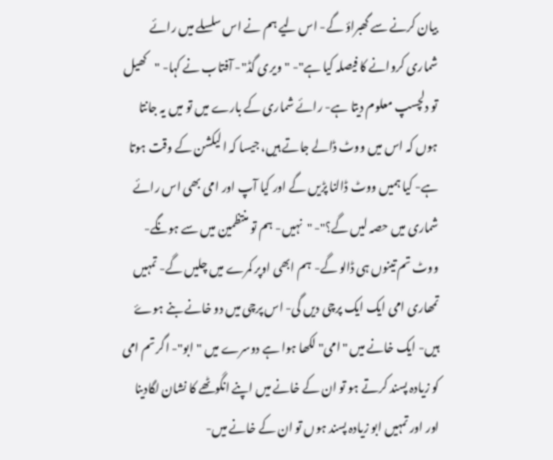بیان کرنے سے گھبراؤ گے- اس لیے ہم نے اس سلسلے میں رائے شماری کروانے کا فیصلہ کیا ہے"- "ویری گڈ"- آفتاب نے کہا- "کھیل تو دلچسپ معلوم دیتا ہے- رائے شماری کے بارے میں تو میں یہ جانتا ہوں کہ اس میں ووٹ ڈالے جاتے ہیں، جیسا کہ الیکشن کے وقت ہوتا ہے- کیا ہمیں ووٹ ڈالنا پڑیں گے اور کیا آپ اور امی بھی اس رائے شماری میں حصہ لیں گے؟"- "نہیں- ہم تو منتظمین میں سے ہونگے- ووٹ تم تینوں ہی ڈالو گے- ہم ابھی اوپر کمرے میں چلیں گے- تمہیں تمھاری امی ایک ایک پرچی دیں گی- اس پرچی میں دو خانے بنے ہوۓ ہیں- ایک خانے میں "امی" لکھا ہوا ہے دوسرے میں "ابو"- اگر تم امی کو زیادہ پسند کرتے ہو تو ان کے خانے میں اپنے انگوٹھے کا نشان لگادینا اور اور تمہیں ابو زیادہ پسند ہوں تو ان کے خانے میں-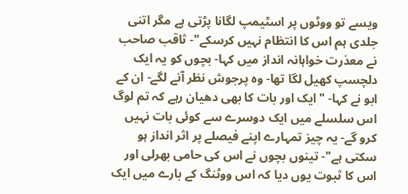ویسے تو ووٹوں پر اسٹیمپ لگانا پڑتی ہے مگر اتنی جلدی ہم اس کا انتظام نہیں کرسکے"- ثاقب صاحب نے معذرت خواہانہ انداز میں کہا- بچوں کو یہ ایک دلچسپ کھیل لگا تھا- وہ پرجوش نظر آنے لگے- ان کے ابو نے کہا- "ایک اور بات کا بھی دھیان رہے کہ تم لوگ اس سلسلے میں ایک دوسرے سے کوئی بات نہیں کرو گے- یہ چیز تمہارے اپنے فیصلے پر اثر انداز ہو سکتی ہے"- تینوں بچوں نے اس کی حامی بھرلی اور اس کا ثبوت یوں دیا کہ اس ووٹنگ کے بارے میں ایک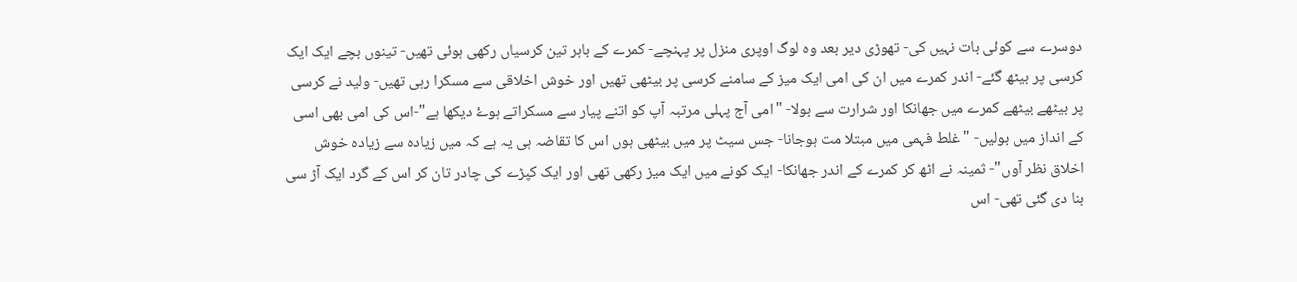دوسرے سے کوئی بات نہیں کی- تھوڑی دیر بعد وہ لوگ اوپری منزل پر پہنچے- کمرے کے باہر تین کرسیاں رکھی ہوئی تھیں- تینوں بچے ایک ایک کرسی پر بیٹھ گئے- اندر کمرے میں ان کی امی ایک میز کے سامنے کرسی پر بیٹھی تھیں اور خوش اخلاقی سے مسکرا رہی تھیں- ولید نے کرسی پر بیٹھے بیٹھے کمرے میں جھانکا اور شرارت سے بولا- "امی آج پہلی مرتبہ آپ کو اتنے پیار سے مسکراتے ہوۓ دیکھا ہے"-اس کی امی بھی اسی کے انداز میں بولیں- "غلط فہمی میں مبتلا مت ہوجانا- جس سیٹ پر میں بیٹھی ہوں اس کا تقاضہ ہی یہ ہے کہ میں زیادہ سے زیادہ خوش اخلاق نظر آوں"- ثمینہ نے اٹھ کر کمرے کے اندر جھانکا- ایک کونے میں ایک میز رکھی تھی اور ایک کپڑے کی چادر تان کر اس کے گرد ایک آڑ سی بنا دی گئی تھی- اس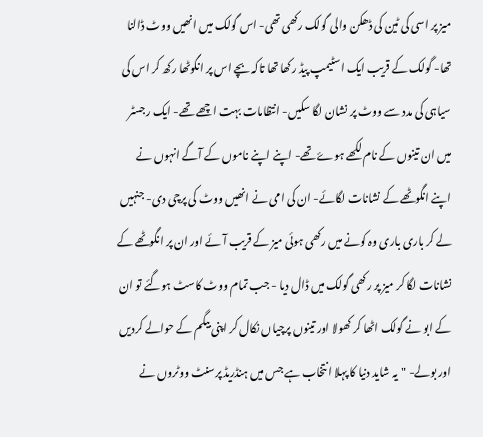میز پر اسی کی ٹین کی ڈھکن والی گولک رکھی تھی- اس گولک میں انھیں ووٹ ڈالنا تھا- گولک کے قریب ایک اسٹیمپ پیڈ رکھا تھا تاکہ بچے اس پر انگوٹھا رکھ کر اس کی سیاہی کی مدد سے ووٹ پر نشان لگا سکیں- انتظامات بہت اچھے تھے- ایک رجسٹر میں ان تینوں کے نام لکھے ہوۓ تھے- اپنے اپنے ناموں کے آگے انہوں نے اپنے انگوٹھے کے نشانات لگائے- ان کی امی نے انھیں ووٹ کی پرچی دی- جنہیں لے کر باری باری وہ کونے میں رکھی ہوئی میز کے قریب آئے اور ان پر انگوٹھے کے نشانات لگا کر میز پر رکھی گولک میں ڈال دیا - جب تمام ووٹ کاسٹ ہوگئے تو ان کے ابو نے گولک اٹھا کر کھولا اور تینوں پرچیاں نکال کر اپنی بیگم کے حوالے کردیں اور بولے- "یہ شاید دنیا کا پہلا انتخاب ہے جس میں ہنڈریڈ پرسنٹ ووٹروں نے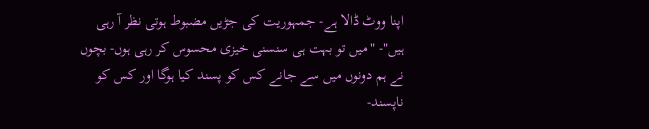اپنا ووٹ ڈالا ہے- جمہوریت کی جڑیں مضبوط ہوتی نظر آ رہی ہیں"- "میں تو بہت ہی سنسنی خیزی محسوس کر رہی ہوں- بچوں نے ہم دونوں میں سے جانے کس کو پسند کیا ہوگا اور کس کو ناپسند-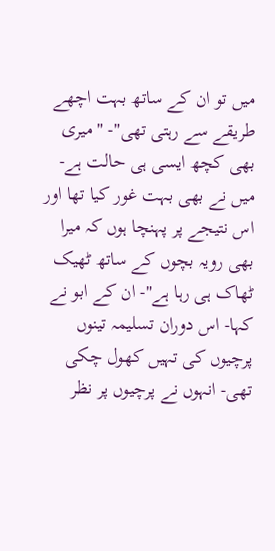میں تو ان کے ساتھ بہت اچھے طریقے سے رہتی تھی"- "میری بھی کچھ ایسی ہی حالت ہے- میں نے بھی بہت غور کیا تھا اور اس نتیجے پر پہنچا ہوں کہ میرا بھی رویہ بچوں کے ساتھ ٹھیک ٹھاک ہی رہا ہے"- ان کے ابو نے کہا- اس دوران تسلیمہ تینوں پرچیوں کی تہیں کھول چکی تھی- انہوں نے پرچیوں پر نظر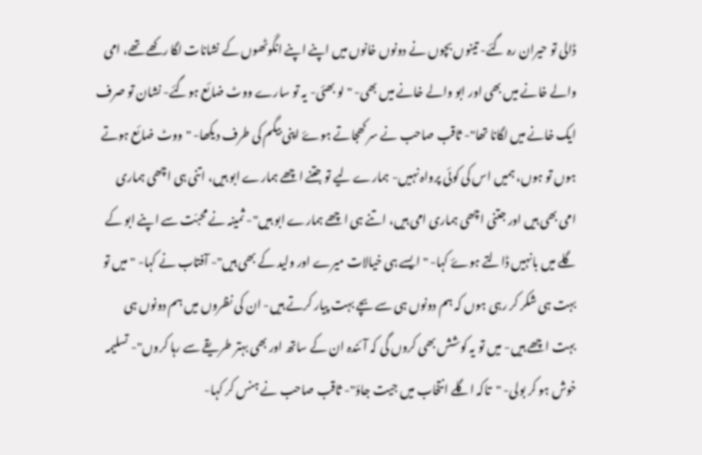ڈالی تو حیران رہ گئے- تینوں بچوں نے دونوں خانوں میں اپنے اپنے انگوٹھوں کے نشانات لگا رکھے تھے، امی والے خانے میں بھی اور ابو والے خانے میں بھی- "لو بھئی- یہ تو سارے ووٹ ضائع ہوگئے- نشان تو صرف ایک خانے میں لگانا تھا"- ثاقب صاحب نے سر کھجاتے ہوۓ اپنی بیگم کی طرف دیکھا- "ووٹ ضائع ہوتے ہوں تو ہوں، ہمیں اس کی کوئی پرواہ نہیں- ہمارے لیے تو جتنے اچھے ہمارے ابو ہیں، اتنی ہی اچھی ہماری امی بھی ہیں اور جتنی اچھی ہماری امی ہیں، اتنے ہی اچھے ہمارے ابو ہیں"- ثمینہ نے محبّت سے اپنے ابو کے گلے میں بانہیں ڈالتے ہوۓ کہا- "ایسے ہی خیالات میرے اور ولید کے بھی ہیں"- آفتاب نے کہا- "میں تو بہت ہی شکر کر رہی ہوں کہ ہم دونوں ہی سے بچے بہت پیار کرتے ہیں- ان کی نظروں میں ہم دونوں ہی بہت اچھے ہیں- میں تو یہ کوشش بھی کروں گی کہ آئندہ ان کے ساتھ اور بھی بہتر طریقے سے رہا کروں"- تسلیمہ خوش ہو کر بولی- "تاکہ اگلے انتخاب میں جیت جاؤ"- ثاقب صاحب نے ہنس کر کہا-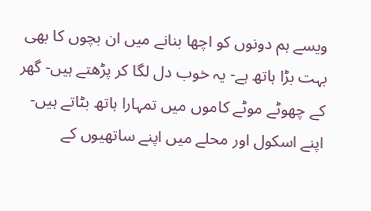ویسے ہم دونوں کو اچھا بنانے میں ان بچوں کا بھی بہت بڑا ہاتھ ہے- یہ خوب دل لگا کر پڑھتے ہیں- گھر کے چھوٹے موٹے کاموں میں تمہارا ہاتھ بٹاتے ہیں- اپنے اسکول اور محلے میں اپنے ساتھیوں کے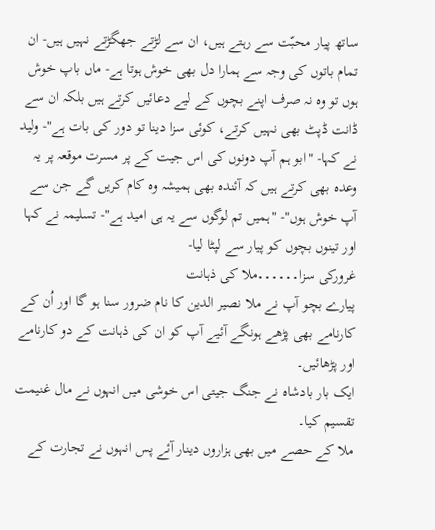ساتھ پیار محبّت سے رہتے ہیں، ان سے لڑتے جھگڑتے نہیں ہیں- ان تمام باتوں کی وجہ سے ہمارا دل بھی خوش ہوتا ہے- ماں باپ خوش ہوں تو وہ نہ صرف اپنے بچوں کے لیے دعائیں کرتے ہیں بلکہ ان سے ڈانت ڈپٹ بھی نہیں کرتے، کوئی سزا دینا تو دور کی بات ہے"- ولید نے کہا- "ابو ہم آپ دونوں کی اس جیت کے پر مسرت موقعہ پر یہ وعدہ بھی کرتے ہیں کہ آئندہ بھی ہمیشہ وہ کام کریں گے جن سے آپ خوش ہوں"- "ہمیں تم لوگوں سے یہ ہی امید ہے"- تسلیمہ نے کہا اور تینوں بچوں کو پیار سے لپٹا لیا-
غرورکی سزا․․․․․․ملا کی ذہانت
پیارے بچو آپ نے ملا نصیر الدین کا نام ضرور سنا ہو گا اور اُن کے کارنامے بھی پڑھے ہونگے آئیے آپ کو ان کی ذہانت کے دو کارنامے اور پڑھائیں۔
ایک بار بادشاہ نے جنگ جیتی اس خوشی میں انہوں نے مال غنیمت تقسیم کیا۔
ملا کے حصے میں بھی ہزاروں دینار آئے پس انہوں نے تجارت کے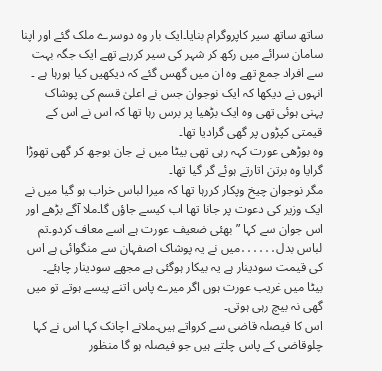ساتھ ساتھ سیر کاپروگرام بنایا۔ایک بار وہ دوسرے ملک گئے اور اپنا سامان سرائے میں رکھ کر شہر کی سیر کررہے تھے ایک جگہ بہت سے افراد جمع تھے وہ ان میں گھس گئے کہ دیکھیں کیا ہورہا ہے ۔
انہوں نے دیکھا کہ ایک نوجوان جس نے اعلیٰ قسم کی پوشاک پہنی ہوئی تھی وہ ایک بڑھیا پر برس رہا تھا کہ اس نے اس کے قیمتی کپڑوں پر گھی گرادیا تھا۔
وہ بوڑھی عورت کہہ رہی تھی بیٹا میں نے جان بوجھ کر گھی تھوڑا گرایا وہ برتن اتارتے ہوئے گر گیا تھا۔
مگر نوجوان چیخ وپکار کررہا تھا کہ میرا لباس خراب ہو گیا میں نے ایک وزیر کی دعوت پر جانا تھا اب کیسے جاؤں گا۔ملا آگے بڑھے اور اس جوان سے کہا ”بھئی ضعیف عورت ہے اسے معاف کردو۔تم لباس بدل․․․․․․میں نے یہ پوشاک اصفہان سے منگوائی ہے اس کی قیمت سودینار ہے یہ بیکار ہوگئی ہے مجھے سودینار چاہئے۔
بیٹا میں غریب عورت ہوں اگر میرے پاس اتنے پیسے ہوتے تو میں گھی نہ بیچ رہی ہوتی۔
اس کا فیصلہ قاضی سے کرواتے ہیں۔ملانے اچانک کہا اس نے کہا چلوقاضی کے پاس چلتے ہیں جو فیصلہ ہو گا منظور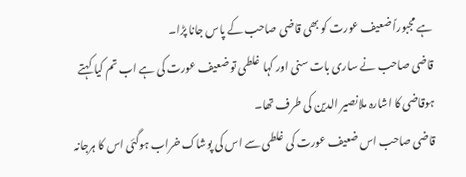ہے مجبوراً ضعیف عورت کو بھی قاضی صاحب کے پاس جانا پڑا۔
قاضی صاحب نے ساری بات سنی اور کہا غلطی تو ضعیف عورت کی ہے اب تم کیا کہتے ہوقاضی کا اشارہ ملانصیر الدین کی طرف تھا۔
قاضی صاحب اس ضعیف عورت کی غلطی سے اس کی پوشاک خراب ہوگئی اس کا ہرجانہ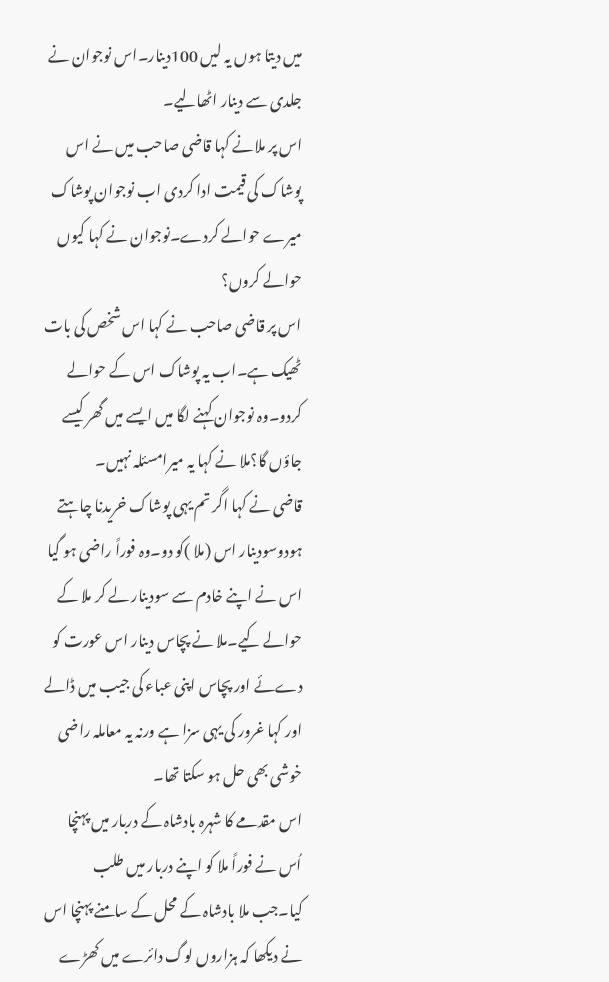میں دیتا ہوں یہ لیں 100دینار۔اس نوجوان نے جلدی سے دینار اٹھالیے۔
اس پر ملانے کہا قاضی صاحب میں نے اس پوشاک کی قیمت ادا کردی اب نوجوان پوشاک میرے حوالے کردے۔نوجوان نے کہا کیوں حوالے کروں؟
اس پر قاضی صاحب نے کہا اس شخص کی بات ٹھیک ہے۔اب یہ پوشاک اس کے حوالے کردو۔وہ نوجوان کہنے لگا میں ایسے میں گھر کیسے جاؤں گا؟ملا نے کہا یہ میرامسئلہ نہیں۔
قاضی نے کہا اگر تم یہی پوشاک خریدنا چاہتے ہودوسودینار اس (ملا )کو دو۔وہ فوراً راضی ہو گیا اس نے اپنے خادم سے سودینار لے کر ملا کے حوالے کیے۔ملا نے پچاس دینار اس عورت کو دےئے اور پچاس اپنی عباء کی جیب میں ڈالے اور کہا غرور کی یہی سزا ہے ورنہ یہ معاملہ راضی خوشی بھی حل ہو سکتا تھا۔
اس مقدمے کا شہرہ بادشاہ کے دربار میں پہنچا اُس نے فوراً ملا کو اپنے دربار میں طلب کیا۔جب ملا بادشاہ کے محل کے سامنے پہنچا اس نے دیکھا کہ ہزاروں لوگ دائرے میں کھڑے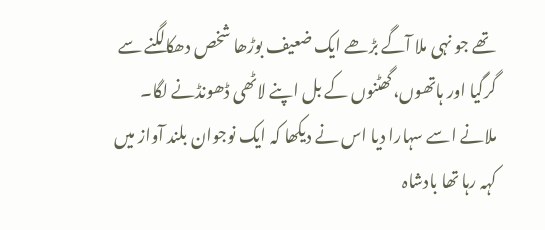تھے جو نہی ملا آگے بڑھے ایک ضعیف بوڑھا شخص دھکالگنے سے گرگیا اور ہاتھوں،گھٹنوں کے بل اپنے لاٹھی ڈھونڈنے لگا۔
ملانے اسے سہارا دیا اس نے دیکھا کہ ایک نوجوان بلند آواز میں کہہ رہا تھا بادشاہ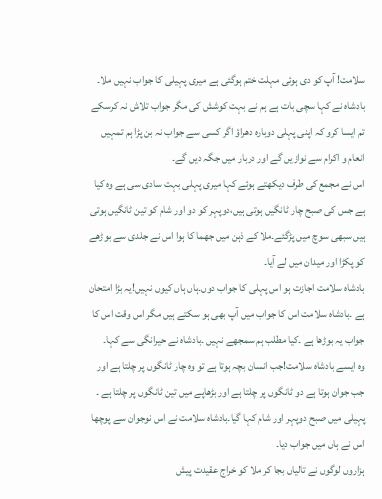سلامت! آپ کو دی ہوئی مہلت ختم ہوگئی ہے میری پہیلی کا جواب نہیں ملا۔
بادشاہ نے کہا سچی بات ہے ہم نے بہت کوشش کی مگر جواب تلاش نہ کرسکے تم ایسا کرو کہ اپنی پہلی دوبارہ دھراؤ اگر کسی سے جواب نہ بن پڑا ہم تمہیں انعام و اکرام سے نوازیں گے اور دربار میں جگہ دیں گے۔
اس نے مجمع کی طرف دیکھتے ہوئے کہا میری پہلی بہت سادی سی ہے وہ کیا ہے جس کی صبح چار ٹانگیں ہوتی ہیں،دوپہر کو دو اور شام کو تین ٹانگیں ہوتی ہیں سبھی سوچ میں پڑگئے۔ملا کے ذہن میں جھما کا ہوا اس نے جلدی سے بوڑھے کو پکڑا اور میدان میں لے آیا۔
بادشاہ سلامت اجازت ہو اس پہلی کا جواب دوں۔ہاں ہاں کیوں نہیں!یہ بڑا امتحان ہے ۔بادشاہ سلامت اس کا جواب میں آپ بھی ہو سکتے ہیں مگر اس وقت اس کا جواب یہ بوڑھا ہے ۔کیا مطلب ہم سمجھے نہیں ۔بادشاہ نے حیرانگی سے کہا۔
وہ ایسے بادشاہ سلامت!جب انسان بچہ ہوتا ہے تو وہ چار ٹانگوں پر چلتا ہے اور جب جوان ہوتا ہے دو ٹانگوں پر چلتا ہے اور بڑھاپے میں تین ٹانگوں پر چلتا ہے ۔
پہیلی میں صبح دوپہر اور شام کہا گیا۔بادشاہ سلامت نے اس نوجوان سے پوچھا اس نے ہاں میں جواب دیا۔
ہزاروں لوگوں نے تالیاں بجا کر ملا کو خراج عقیدت پیش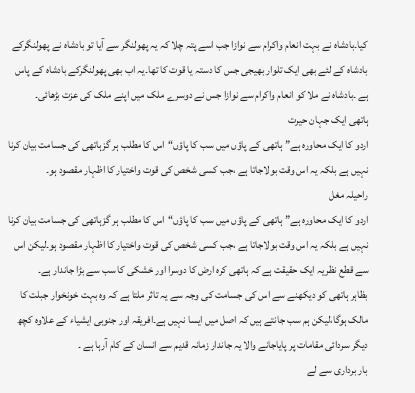کیا۔بادشاہ نے بہت انعام واکرام سے نوازا جب اسے پتہ چلا کہ یہ پھولنگر سے آیا تو بادشاہ نے پھولنگرکے بادشاہ کے لئے بھی ایک تلوار بھیجی جس کا دستہ یا قوت کا تھا۔یہ اب بھی پھولنگرکے بادشاہ کے پاس ہے ۔بادشاہ نے ملا کو انعام واکرام سے نوازا جس نے دوسرے ملک میں اپنے ملک کی عزت بڑھائی۔
ہاتھی ایک جہان حیرت
اردو کا ایک محاورہ ہے”ہاتھی کے پاؤں میں سب کا پاؤں“اس کا مطلب ہر گزہاتھی کی جسامت بیان کرنا نہیں ہے بلکہ یہ اس وقت بولاجاتا ہے ،جب کسی شخص کی قوت واختیار کا اظہار مقصود ہو۔
راحیلہ مغل
اردو کا ایک محاورہ ہے”ہاتھی کے پاؤں میں سب کا پاؤں“اس کا مطلب ہر گزہاتھی کی جسامت بیان کرنا نہیں ہے بلکہ یہ اس وقت بولاجاتا ہے ،جب کسی شخص کی قوت واختیار کا اظہار مقصود ہو۔لیکن اس سے قطع نظریہ ایک حقیقت ہے کہ ہاتھی کرہ ارض کا دوسرا اور خشکی کا سب سے بڑا جاندار ہے۔
بظاہر ہاتھی کو دیکھنے سے اس کی جسامت کی وجہ سے یہ تاثر ملتا ہے کہ وہ بہت خونخوار جبلت کا مالک ہوگا،لیکن ہم سب جانتے ہیں کہ اصل میں ایسا نہیں ہے۔افریقہ اور جنوبی ایشیاء کے علاوہ کچھ دیگر سردائی مقامات پر پایاجانے والا یہ جاندار زمانہ قدیم سے انسان کے کام آرہا ہے ۔
بار برداری سے لے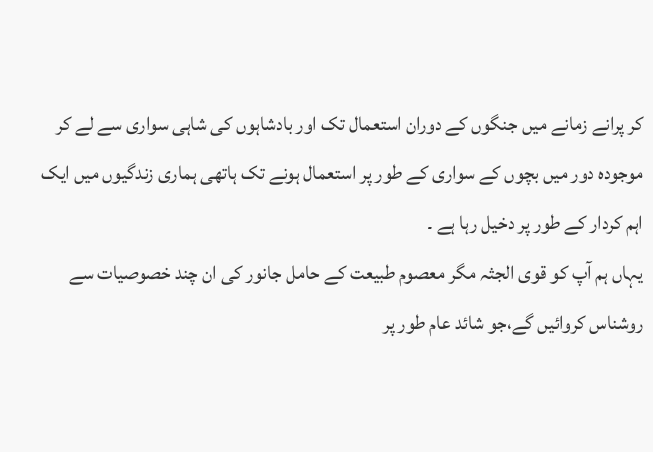کر پرانے زمانے میں جنگوں کے دوران استعمال تک اور بادشاہوں کی شاہی سواری سے لے کر موجودہ دور میں بچوں کے سواری کے طور پر استعمال ہونے تک ہاتھی ہماری زندگیوں میں ایک اہم کردار کے طور پر دخیل رہا ہے ۔
یہاں ہم آپ کو قوی الجثہ مگر معصوم طبیعت کے حامل جانور کی ان چند خصوصیات سے روشناس کروائیں گے،جو شائد عام طور پر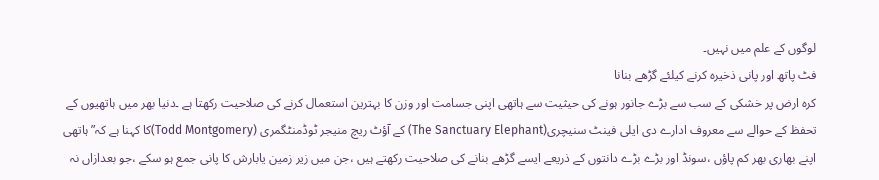لوگوں کے علم میں نہیں۔
فٹ پاتھ اور پانی ذخیرہ کرنے کیلئے گڑھے بنانا
کرہ ارض پر خشکی کے سب سے بڑے جانور ہونے کی حیثیت سے ہاتھی اپنی جسامت اور وزن کا بہترین استعمال کرنے کی صلاحیت رکھتا ہے ۔دنیا بھر میں ہاتھیوں کے تحفظ کے حوالے سے معروف ادارے دی ایلی فینٹ سنیچری(The Sanctuary Elephant) کے آؤٹ ریچ منیجر ٹوڈمنٹگمری (Todd Montgomery)کا کہنا ہے کہ”ہاتھی اپنے بھاری بھر کم پاؤں ،سونڈ اور بڑے بڑے دانتوں کے ذریعے ایسے گڑھے بنانے کی صلاحیت رکھتے ہیں ،جن میں زیر زمین یابارش کا پانی جمع ہو سکے ،جو بعدازاں نہ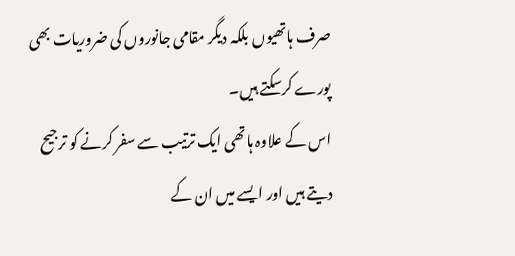صرف ہاتھیوں بلکہ دیگر مقامی جانوروں کی ضروریات بھی پورے کرسکتے ہیں۔
اس کے علاوہ ہاتھی ایک ترتیب سے سفر کرنے کو ترجیح دیتے ہیں اور ایسے میں ان کے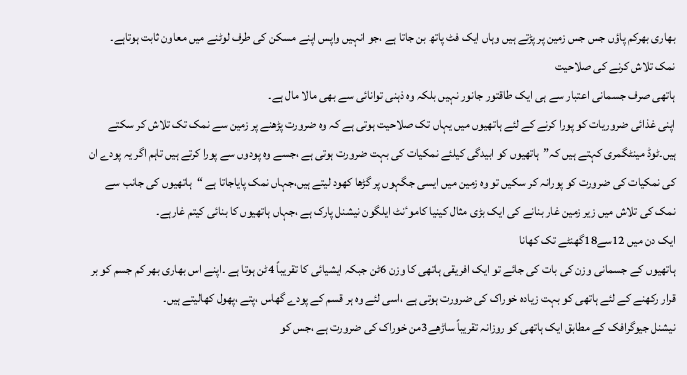بھاری بھرکم پاؤں جس جس زمین پر پڑتے ہیں وہاں ایک فٹ پاتھ بن جاتا ہے ،جو انہیں واپس اپنے مسکن کی طرف لوٹنے میں معاون ثابت ہوتاہے۔
نمک تلاش کرنے کی صلاحیت
ہاتھی صرف جسمانی اعتبار سے ہی ایک طاقتور جانور نہیں بلکہ وہ ذہنی توانائی سے بھی مالا مال ہے۔
اپنی غذائی ضروریات کو پورا کرنے کے لئے ہاتھیوں میں یہاں تک صلاحیت ہوتی ہے کہ وہ ضرورت پڑھنے پر زمین سے نمک تک تلاش کر سکتے ہیں۔ٹوڈ مینٹگمری کہتے ہیں کہ”ہاتھیوں کو ابیدگی کیلئے نمکیات کی بہت ضرورت ہوتی ہے ،جسے وہ پودوں سے پورا کرتے ہیں تاہم اگر یہ پودے ان کی نمکیات کی ضرورت کو پورانہ کر سکیں تو وہ زمین میں ایسی جگہوں پر گڑھا کھود لیتے ہیں،جہاں نمک پایاجاتا ہے “ہاتھیوں کی جانب سے نمک کی تلاش میں زیر زمین غار بنانے کی ایک بڑی مثال کینیا کاموٴنٹ ایلگون نیشنل پارک ہے ،جہاں ہاتھیوں کا بنائی کیتم غارہے۔
ایک دن میں 12سے18گھنٹے تک کھانا
ہاتھیوں کے جسمانی وزن کی بات کی جائے تو ایک افریقی ہاتھی کا وزن 6ٹن جبکہ ایشیائی کا تقریباً 4ٹن ہوتا ہے ۔اپنے اس بھاری بھر کم جسم کو بر قرار رکھنے کے لئے ہاتھی کو بہت زیادہ خوراک کی ضرورت ہوتی ہے ،اسی لئے وہ ہر قسم کے پودے گھاس ،پتے ،پھول کھالیتے ہیں۔
نیشنل جیوگرافک کے مطابق ایک ہاتھی کو روزانہ تقریباً ساڑھے3من خوراک کی ضرورت ہے ،جس کو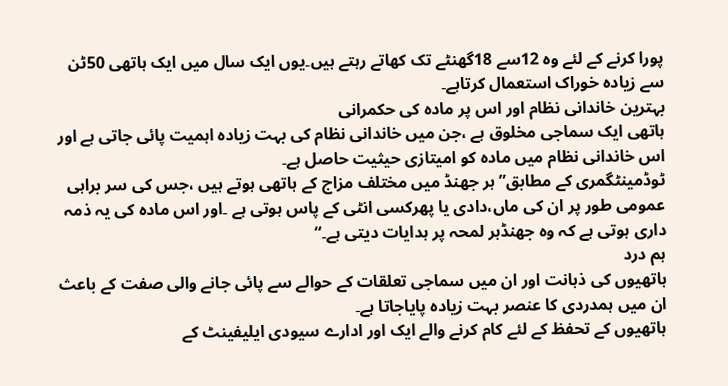پورا کرنے کے لئے وہ 12سے 18گھنٹے تک کھاتے رہتے ہیں۔یوں ایک سال میں ایک ہاتھی 50ٹن سے زیادہ خوراک استعمال کرتاہے۔
بہترین خاندانی نظام اور اس پر مادہ کی حکمرانی
ہاتھی ایک سماجی مخلوق ہے ،جن میں خاندانی نظام کی بہت زیادہ اہمیت پائی جاتی ہے اور اس خاندانی نظام میں مادہ کو امیتازی حیثیت حاصل ہے۔
ٹوڈمینٹگمری کے مطابق”ہر جھنڈ میں مختلف مزاج کے ہاتھی ہوتے ہیں ،جس کی سر براہی عمومی طور پر ان کی ماں،دادی یا پھرکسی انٹی کے پاس ہوتی ہے ۔اور اس مادہ کی یہ ذمہ داری ہوتی ہے کہ وہ جھنڈہر لمحہ پر ہدایات دیتی ہے۔“
ہم درد
ہاتھیوں کی ذہانت اور ان میں سماجی تعلقات کے حوالے سے پائی جانے والی صفت کے باعث ان میں ہمدردی کا عنصر بہت زیادہ پایاجاتا ہے۔
ہاتھیوں کے تحفظ کے لئے کام کرنے والے ایک اور ادارے سیودی ایلیفینٹ کے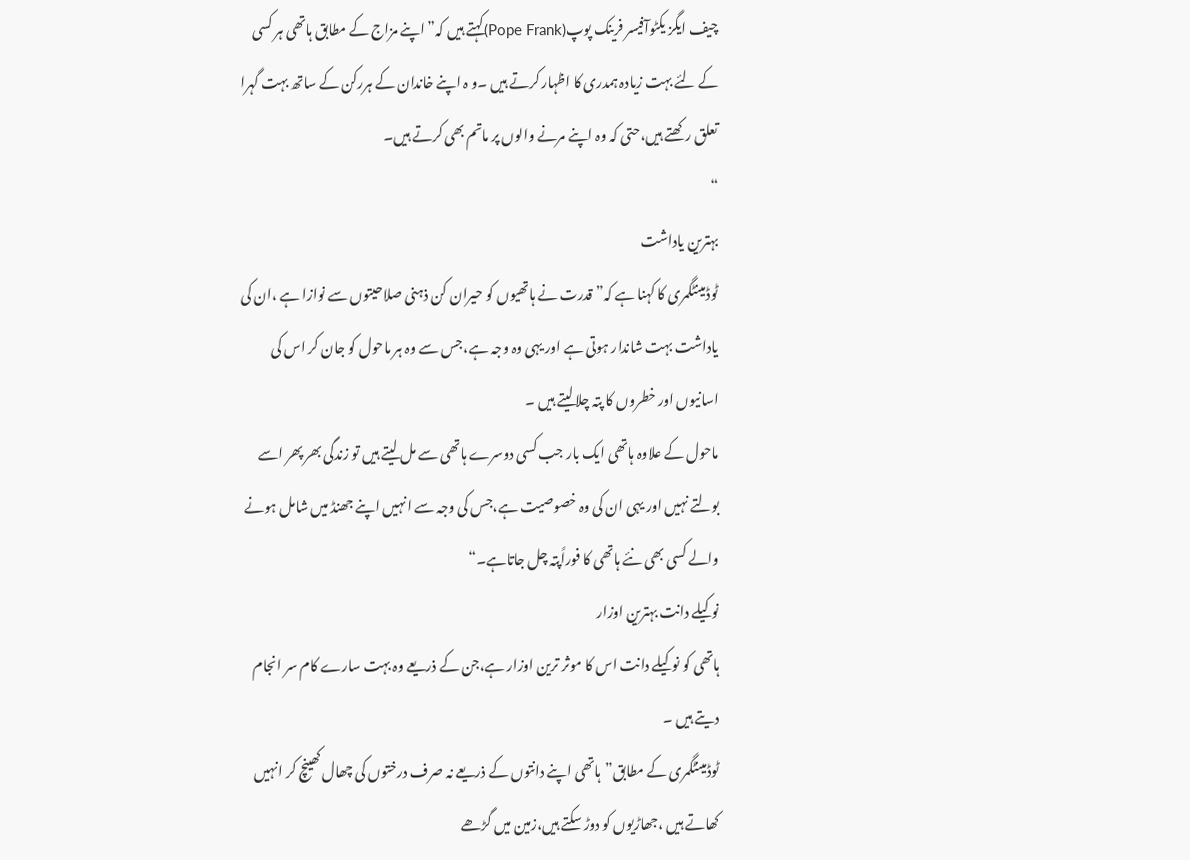چیف ایگز یکٹوآفیسر فرینک پوپ(Pope Frank)کہتے ہیں کہ”اپنے مزاج کے مطابق ہاتھی ہر کسی کے لئے بہت زیادہ ہمدری کا اظہار کرتے ہیں ۔و ہ اپنے خاندان کے ہررکن کے ساتھ بہت گہرا تعلق رکھتے ہیں،حتی کہ وہ اپنے مرنے والوں پر ماتم بھی کرتے ہیں۔
“
بہترین یاداشت
ٹوڈمینٹگمری کا کہنا ہے کہ”قدرت نے ہاتھیوں کو حیران کن ذہنی صلاحیتوں سے نوازا ہے ،ان کی یاداشت بہت شاندار ہوتی ہے اور یہی وہ وجہ ہے،جس سے وہ ہر ماحول کو جان کر اس کی اسانیوں اور خطروں کا پتہ چلالیتے ہیں ۔
ماحول کے علاوہ ہاتھی ایک بار جب کسی دوسرے ہاتھی سے مل لیتے ہیں تو زندگی بھر پھر اسے بولتے نہیں اور یہی ان کی وہ خصوصیت ہے،جس کی وجہ سے انہیں اپنے جھنڈ میں شامل ہونے والے کسی بھی نئے ہاتھی کا فوراًپتہ چل جاتاہے۔“
نوکیلے دانت بہترین اوزار
ہاتھی کو نوکیلے دانت اس کا موثر ترین اوزار ہے،جن کے ذریعے وہ بہت سارے کام سر انجام دیتے ہیں ۔
ٹوڈمینٹگمری کے مطابق”ہاتھی اپنے دانتوں کے ذریعے نہ صرف درختوں کی چھال کھینچ کر انہیں کھاتے ہیں ،جھاڑیوں کو دوڑ سکتے ہیں،زمین میں گڑھے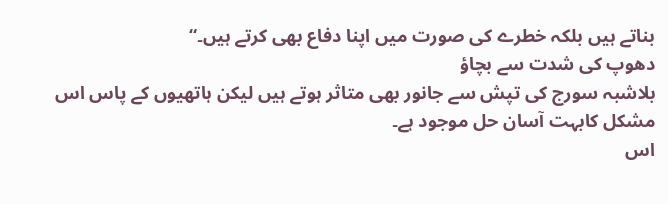بناتے ہیں بلکہ خطرے کی صورت میں اپنا دفاع بھی کرتے ہیں۔“
دھوپ کی شدت سے بچاؤ
بلاشبہ سورج کی تپش سے جانور بھی متاثر ہوتے ہیں لیکن ہاتھیوں کے پاس اس مشکل کابہت آسان حل موجود ہے۔
اس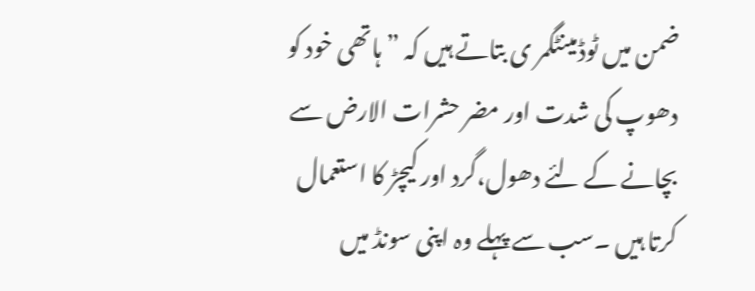ضمن میں ٹوڈمینٹگمر ی بتاتے ہیں کہ ”ہاتھی خود کو دھوپ کی شدت اور مضر حشرات الارض سے بچانے کے لئے دھول،گرد اور کیچڑ کا استعمال کرتا ہیں ۔سب سے پہلے وہ اپنی سونڈ میں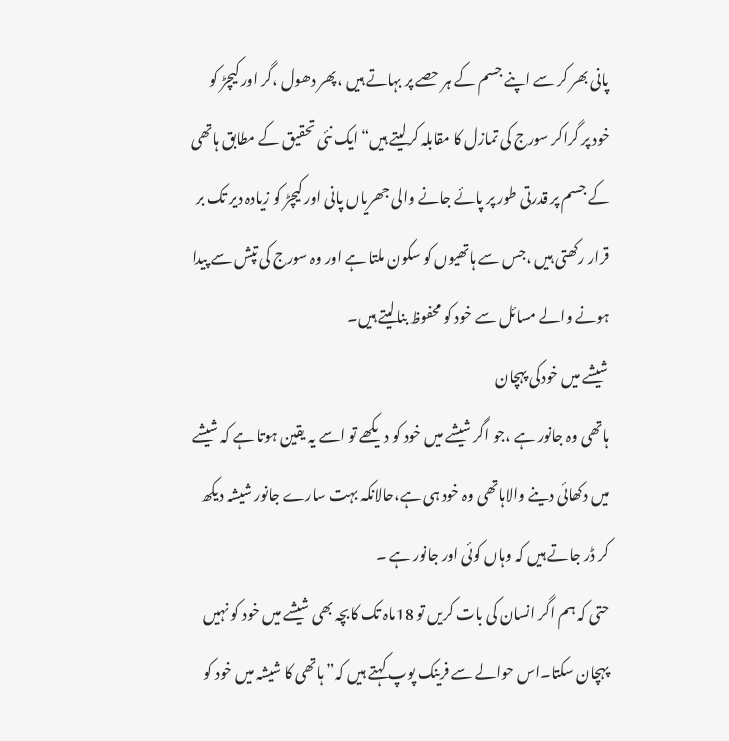پانی بھر کر سے اپنے جسم کے ہر حصے پر بہاتے ہیں ،پھر دھول ،گر اور کیچڑ کو خود پر گراکر سورج کی تمازل کا مقابلہ کرلیتے ہیں“ایک نئی تحقیق کے مطابق ہاتھی کے جسم پر قدرتی طور پر پائے جانے والی جھریاں پانی اور کیچڑ کو زیادہ دیر تک بر قرار رکھتی ہیں ،جس سے ہاتھیوں کو سکون ملتا ہے اور وہ سورج کی تپش سے پیدا ہونے والے مسائل سے خود کو محفوظ بنالیتے ہیں۔
شیشے میں خودکی پہچان
ہاتھی وہ جانور ہے ،جو اگر شیشے میں خود کو دیکھے تو اسے یہ یقین ہوتا ہے کہ شیشے میں دکھائی دینے والاہاتھی وہ خود ہی ہے،حالانکہ بہت سارے جانور شیشہ دیکھ کر ڈر جاتے ہیں کہ وہاں کوئی اور جانور ہے ۔
حتی کہ ہم اگر انسان کی بات کریں تو 18ماہ تک کابچہ بھی شیشے میں خود کو نہیں پہچان سکتا۔اس حوالے سے فرینک پوپ کہتے ہیں کہ”ہاتھی کا شیشہ میں خود کو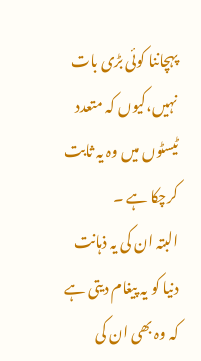پہچاننا کوئی بڑی بات نہیں،کیوں کہ متعدد ٹیسٹوں میں وہ یہ ثابت کرچکا ہے ۔
البتہ ان کی یہ ذہانت دنیا کو یہ پیغام دیتی ہے کہ وہ بھی ان کی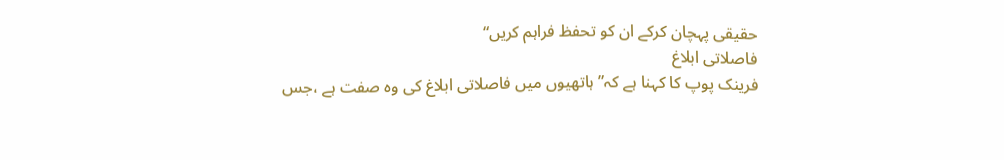حقیقی پہچان کرکے ان کو تحفظ فراہم کریں“
فاصلاتی ابلاغ
فرینک پوپ کا کہنا ہے کہ”ہاتھیوں میں فاصلاتی ابلاغ کی وہ صفت ہے ،جس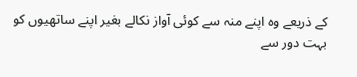کے ذریعے وہ اپنے منہ سے کوئی آواز نکالے بغیر اپنے ساتھیوں کو بہت دور سے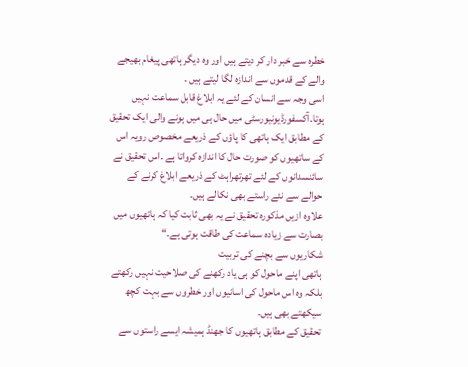خطرہ سے خبر دار کر دیتے ہیں اور وہ دیگر ہاتھی پیغام بھیجے والے کے قدموں سے اندازہ لگا لیتے ہیں ۔
اسی وجہ سے انسان کے لئے یہ ابلاغ قابل سماعت نہیں ہوتا۔آکسفورڈیونیورسٹی میں حال ہی میں ہونے والی ایک تحقیق کے مطابق ایک ہاتھی کا پاؤں کے ذریعے مخصوص رویہ اس کے ساتھیوں کو صورت حال کا اندازہ کرواتا ہے ۔اس تحقیق نے سائنسدانوں کے لئے تھرتھراہٹ کے ذریعے ابلاغ کرنے کے حوالے سے نئے راستے بھی نکالے ہیں۔
علاوہ ازیں مذکورہ تحقیق نے یہ بھی ثابت کیا کہ ہاتھیوں میں بصارت سے زیادہ سماعت کی طاقت ہوتی ہے۔“
شکاریوں سے بچنے کی تربیت
ہاتھی اپنے ماحول کو ہی یاد رکھنے کی صلاحیت نہیں رکھتے بلکہ وہ اس ماحول کی اسانیوں اور خطروں سے بہت کچھ سیکھتے بھی ہیں۔
تحقیق کے مطابق ہاتھیوں کا جھنڈ ہمیشہ ایسے راستوں سے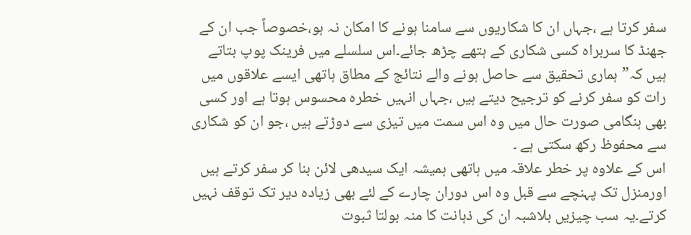سفر کرتا ہے ،جہاں ان کا شکاریوں سے سامنا ہونے کا امکان نہ ہو،خصوصاً جب ان کے جھنڈ کا سربراہ کسی شکاری کے ہتھے چڑھ جائے۔اس سلسلے میں فرینک پوپ بتاتے ہیں کہ”ہماری تحقیق سے حاصل ہونے والے نتائج کے مطاق ہاتھی ایسے علاقوں میں رات کو سفر کرنے کو ترجیح دیتے ہیں ،جہاں انہیں خطرہ محسوس ہوتا ہے اور کسی بھی ہنگامی صورت حال میں وہ اس سمت میں تیزی سے دوڑتے ہیں ،جو ان کو شکاری سے محفوظ رکھ سکتی ہے ۔
اس کے علاوہ پر خطر علاقہ میں ہاتھی ہمیشہ ایک سیدھی لائن بنا کر سفر کرتے ہیں اورمنزل تک پہنچے سے قبل وہ اس دوران چارے کے لئے بھی زیادہ دیر تک توقف نہیں کرتے۔یہ سب چیزیں بلاشبہ ان کی ذہانت کا منہ بولتا ثبوت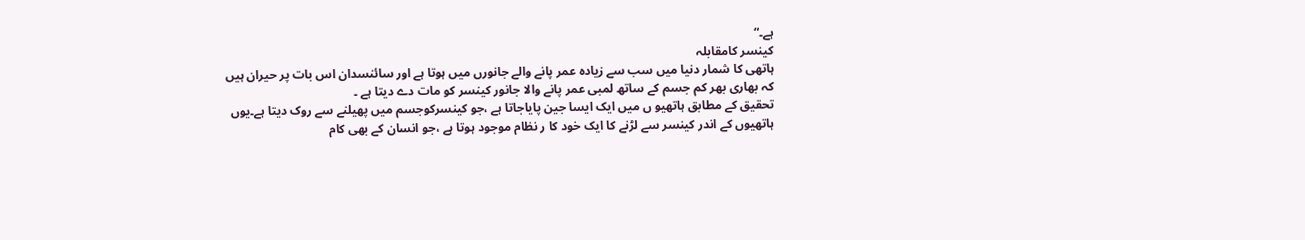ہے۔“
کینسر کامقابلہ
ہاتھی کا شمار دنیا میں سب سے زیادہ عمر پانے والے جانورں میں ہوتا ہے اور سائنسدان اس بات پر حیران ہیں کہ بھاری بھر کم جسم کے ساتھ لمبی عمر پانے والا جانور کینسر کو مات دے دیتا ہے ۔
تحقیق کے مطابق ہاتھیو ں میں ایک ایسا جین پایاجاتا ہے ،جو کینسرکوجسم میں پھیلنے سے روک دیتا ہے۔یوں ہاتھیوں کے اندر کینسر سے لڑنے کا ایک خود کا ر نظام موجود ہوتا ہے ،جو انسان کے بھی کام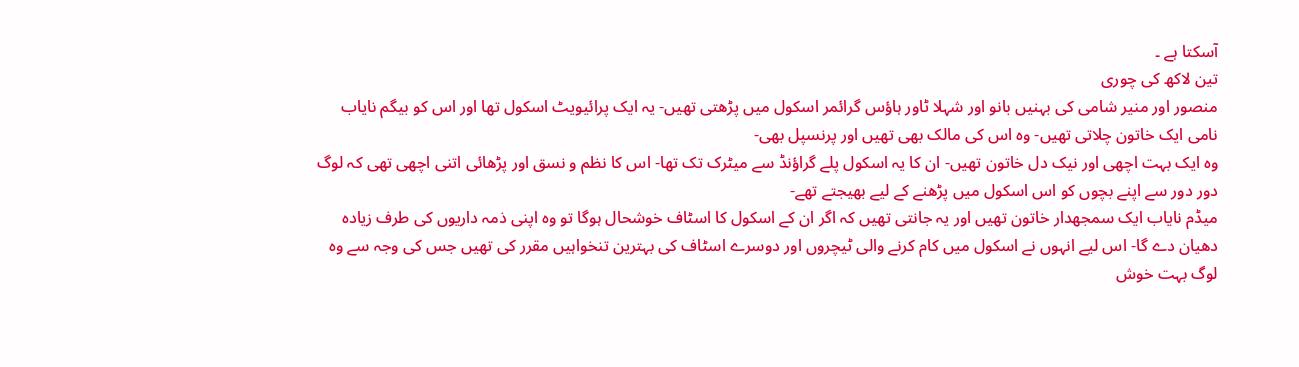آسکتا ہے ۔
تین لاکھ کی چوری
منصور اور منیر شامی کی بہنیں بانو اور شہلا ٹاور ہاؤس گرائمر اسکول میں پڑھتی تھیں- یہ ایک پرائیویٹ اسکول تھا اور اس کو بیگم نایاب نامی ایک خاتون چلاتی تھیں- وہ اس کی مالک بھی تھیں اور پرنسپل بھی-
وہ ایک بہت اچھی اور نیک دل خاتون تھیں- ان کا یہ اسکول پلے گراؤنڈ سے میٹرک تک تھا- اس کا نظم و نسق اور پڑھائی اتنی اچھی تھی کہ لوگ دور دور سے اپنے بچوں کو اس اسکول میں پڑھنے کے لیے بھیجتے تھے-
میڈم نایاب ایک سمجھدار خاتون تھیں اور یہ جانتی تھیں کہ اگر ان کے اسکول کا اسٹاف خوشحال ہوگا تو وہ اپنی ذمہ داریوں کی طرف زیادہ دھیان دے گا- اس لیے انہوں نے اسکول میں کام کرنے والی ٹیچروں اور دوسرے اسٹاف کی بہترین تنخواہیں مقرر کی تھیں جس کی وجہ سے وہ لوگ بہت خوش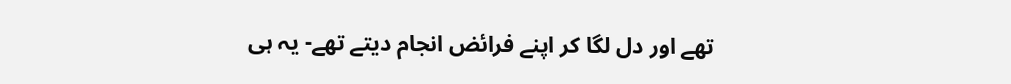تھے اور دل لگا کر اپنے فرائض انجام دیتے تھے- یہ ہی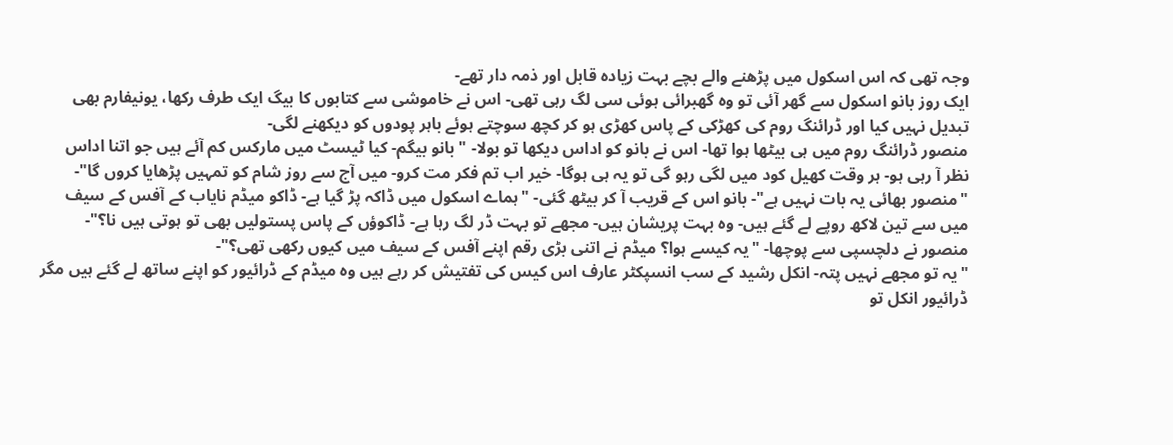وجہ تھی کہ اس اسکول میں پڑھنے والے بچے بہت زیادہ قابل اور ذمہ دار تھے-
ایک روز بانو اسکول سے گھر آئی تو وہ گھبرائی ہوئی سی لگ رہی تھی- اس نے خاموشی سے کتابوں کا بیگ ایک طرف رکھا، یونیفارم بھی تبدیل نہیں کیا اور ڈرائنگ روم کی کھڑکی کے پاس کھڑی ہو کر کچھ سوچتے ہوئے باہر پودوں کو دیکھنے لگی-
منصور ڈرائنگ روم میں ہی بیٹھا ہوا تھا- اس نے بانو کو اداس دیکھا تو بولا- "بانو بیگم- کیا ٹیسٹ میں مارکس کم آئے ہیں جو اتنا اداس نظر آ رہی ہو- ہر وقت کھیل کود میں لگی رہو گی تو یہ ہی ہوگا- خیر اب تم فکر مت کرو- میں آج سے روز شام کو تمہیں پڑھایا کروں گا"-
"منصور بھائی یہ بات نہیں ہے"- بانو اس کے قریب آ کر بیٹھ گئی- "ہماے اسکول میں ڈاکہ پڑ گیا ہے- ڈاکو میڈم نایاب کے آفس کے سیف میں سے تین لاکھ روپے لے گئے ہیں- وہ بہت پریشان ہیں- مجھے تو بہت ڈر لگ رہا ہے- ڈاکوؤں کے پاس پستولیں بھی تو ہوتی ہیں نا؟"-
منصور نے دلچسپی سے پوچھا- "یہ کیسے ہوا؟ میڈم نے اتنی بڑی رقم اپنے آفس کے سیف میں کیوں رکھی تھی؟"-
"یہ تو مجھے نہیں پتہ- انکل رشید کے سب انسپکٹر عارف اس کیس کی تفتیش کر رہے ہیں وہ میڈم کے ڈرائیور کو اپنے ساتھ لے گئے ہیں مگر ڈرائیور انکل تو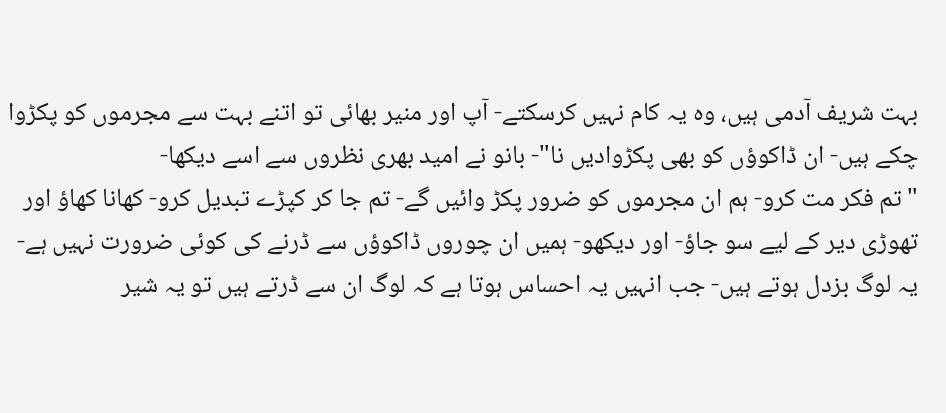بہت شریف آدمی ہیں، وہ یہ کام نہیں کرسکتے- آپ اور منیر بھائی تو اتنے بہت سے مجرموں کو پکڑوا چکے ہیں- ان ڈاکوؤں کو بھی پکڑوادیں نا"- بانو نے امید بھری نظروں سے اسے دیکھا-
"تم فکر مت کرو- ہم ان مجرموں کو ضرور پکڑ وائیں گے- تم جا کر کپڑے تبدیل کرو- کھانا کھاؤ اور تھوڑی دیر کے لیے سو جاؤ- اور دیکھو- ہمیں ان چوروں ڈاکوؤں سے ڈرنے کی کوئی ضرورت نہیں ہے- یہ لوگ بزدل ہوتے ہیں- جب انہیں یہ احساس ہوتا ہے کہ لوگ ان سے ڈرتے ہیں تو یہ شیر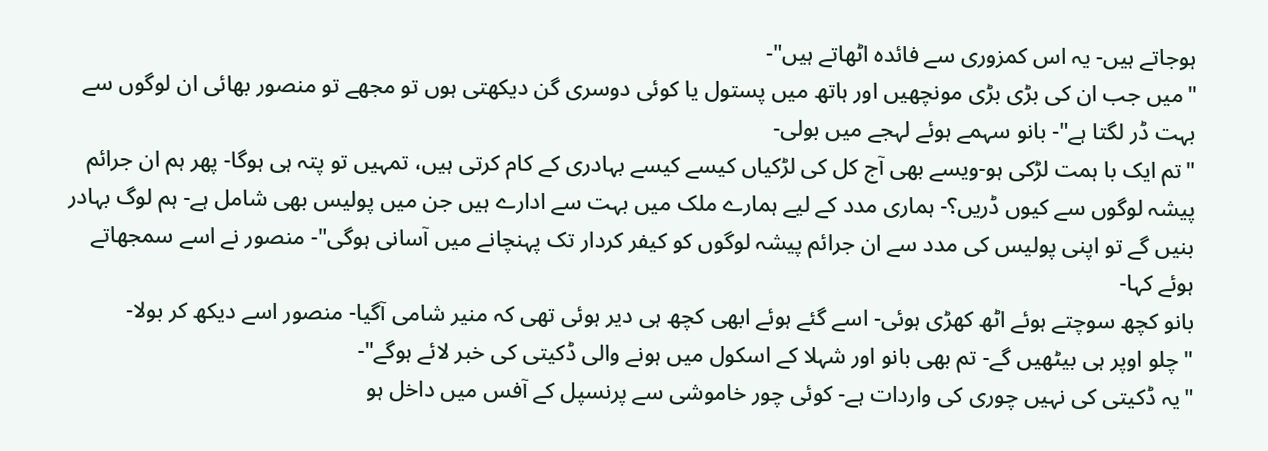ہوجاتے ہیں- یہ اس کمزوری سے فائدہ اٹھاتے ہیں"-
"میں جب ان کی بڑی بڑی مونچھیں اور ہاتھ میں پستول یا کوئی دوسری گن دیکھتی ہوں تو مجھے تو منصور بھائی ان لوگوں سے بہت ڈر لگتا ہے"- بانو سہمے ہوئے لہجے میں بولی-
"تم ایک با ہمت لڑکی ہو-ویسے بھی آج کل کی لڑکیاں کیسے کیسے بہادری کے کام کرتی ہیں، تمہیں تو پتہ ہی ہوگا- پھر ہم ان جرائم پیشہ لوگوں سے کیوں ڈریں؟- ہماری مدد کے لیے ہمارے ملک میں بہت سے ادارے ہیں جن میں پولیس بھی شامل ہے- ہم لوگ بہادر بنیں گے تو اپنی پولیس کی مدد سے ان جرائم پیشہ لوگوں کو کیفر کردار تک پہنچانے میں آسانی ہوگی"- منصور نے اسے سمجھاتے ہوئے کہا-
بانو کچھ سوچتے ہوئے اٹھ کھڑی ہوئی- اسے گئے ہوئے ابھی کچھ ہی دیر ہوئی تھی کہ منیر شامی آگیا- منصور اسے دیکھ کر بولا-
"چلو اوپر ہی بیٹھیں گے- تم بھی بانو اور شہلا کے اسکول میں ہونے والی ڈکیتی کی خبر لائے ہوگے"-
"یہ ڈکیتی کی نہیں چوری کی واردات ہے- کوئی چور خاموشی سے پرنسپل کے آفس میں داخل ہو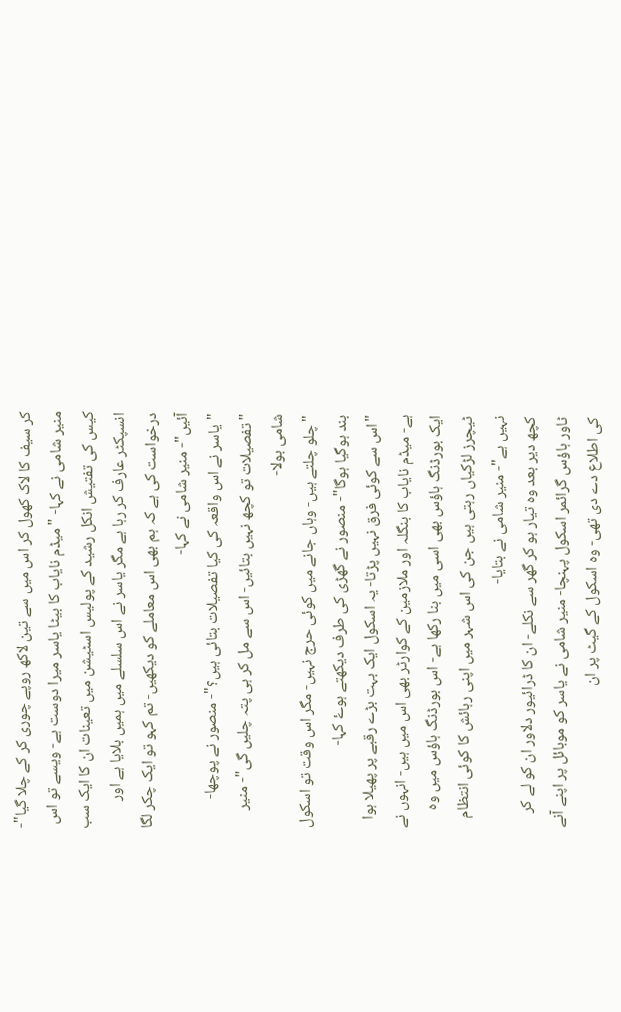کر سیف کا لاک کھول کر اس میں سے تین لاکھ روپے چوری کر کے چلا گیا"- منیر شامی نے کہا- "میڈم نایاب کا بیٹا یاسر میرا دوست ہے- ویسے تو اس کیس کی تفتیش انکل رشید کے پولیس اسٹیشن میں تعینات ان کا ایک سب انسپکٹر عارف کر رہا ہے مگر یاسر نے اس سلسلے میں ہمیں بلایا ہے اور درخواست کی ہے کہ ہم بھی اس معاملے کو دیکھیں- تم کہو تو ایک چکر لگا آئیں"- منیر شامی نے کہا-
"یاسر نے اس واقعہ کی کیا تفصیلات بتائی ہیں؟"- منصور نے پوچھا-
"تفصیلات تو کچھ نہیں بتائیں- اس سے مل کر ہی پتہ چلیں گی"- منیر شامی بولا-
"چلو چلتے ہیں- وہاں جانے میں کوئی حرج نہیں- مگر اس وقت تو اسکول بند ہوگیا ہوگا"- منصور نے گھڑی کی طرف دیکھتے ہوۓ کہا-
"اس سے کوئی فرق نہیں پڑتا- یہ اسکول ایک بہت بڑے رقبے پر پھیلا ہوا ہے- میڈم نایاب کا بنگلہ اور ملازمین کے کوارٹر بھی اس میں ہیں- انہوں نے ایک بورڈنگ ہاؤس بھی اسی میں بنا رکھا ہے- اس بورڈنگ ہاؤس میں وہ ٹیچرز لڑکیاں رہتی ہیں جن کی اس شہر میں اپنی رہائش کا کوئی انتظام نہیں ہے"- منیر شامی نے بتایا-
کچھ دیر بعد وہ تیار ہو کر گھر سے نکلے- ان کا ڈرائیور دلاور ان کو لے کر ٹاور ہاؤس گرائمر اسکول پہنچا- منیر شامی نے یاسر کو موبائل پر اپنے آنے کی اطلاع دے دی تھی- وہ اسکول کے گیٹ پر ان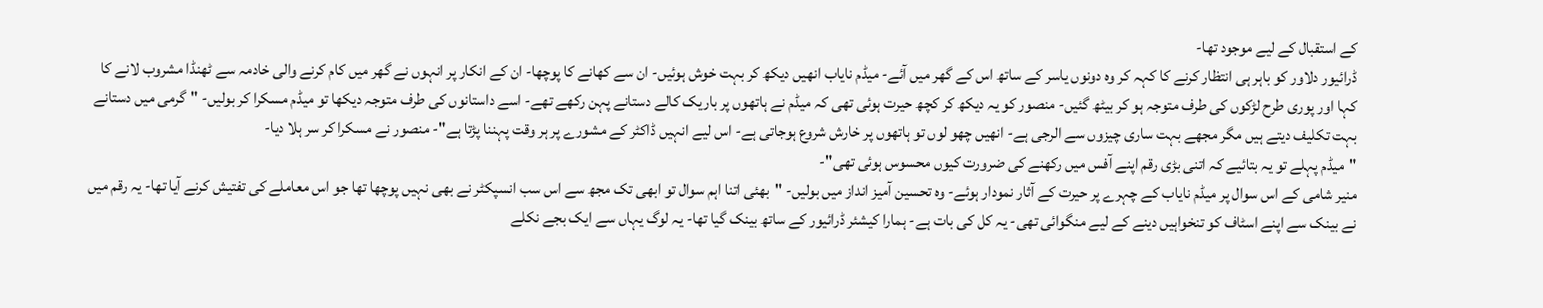کے استقبال کے لیے موجود تھا-
ڈرائیور دلاور کو باہر ہی انتظار کرنے کا کہہ کر وہ دونوں یاسر کے ساتھ اس کے گھر میں آئے- میڈم نایاب انھیں دیکھ کر بہت خوش ہوئیں- ان سے کھانے کا پوچھا- ان کے انکار پر انہوں نے گھر میں کام کرنے والی خادمہ سے ٹھنڈا مشروب لانے کا کہا اور پوری طرح لڑکوں کی طرف متوجہ ہو کر بیٹھ گئیں- منصور کو یہ دیکھ کر کچھ حیرت ہوئی تھی کہ میڈم نے ہاتھوں پر باریک کالے دستانے پہن رکھے تھے- اسے داستانوں کی طرف متوجہ دیکھا تو میڈم مسکرا کر بولیں- "گرمی میں دستانے بہت تکلیف دیتے ہیں مگر مجھے بہت ساری چیزوں سے الرجی ہے- انھیں چھو لوں تو ہاتھوں پر خارش شروع ہوجاتی ہے- اس لیے انہیں ڈاکٹر کے مشورے پر ہر وقت پہننا پڑتا ہے"- منصور نے مسکرا کر سر ہلا دیا-
"میڈم پہلے تو یہ بتائیے کہ اتنی بڑی رقم اپنے آفس میں رکھنے کی ضرورت کیوں محسوس ہوئی تھی"-
منیر شامی کے اس سوال پر میڈم نایاب کے چہرے پر حیرت کے آثار نمودار ہوئے- وہ تحسین آمیز انداز میں بولیں- "بھئی اتنا اہم سوال تو ابھی تک مجھ سے اس سب انسپکٹر نے بھی نہیں پوچھا تھا جو اس معاملے کی تفتیش کرنے آیا تھا- یہ رقم میں نے بینک سے اپنے اسٹاف کو تنخواہیں دینے کے لیے منگوائی تھی- یہ کل کی بات ہے- ہمارا کیشئر ڈرائیور کے ساتھ بینک گیا تھا- یہ لوگ یہاں سے ایک بجے نکلے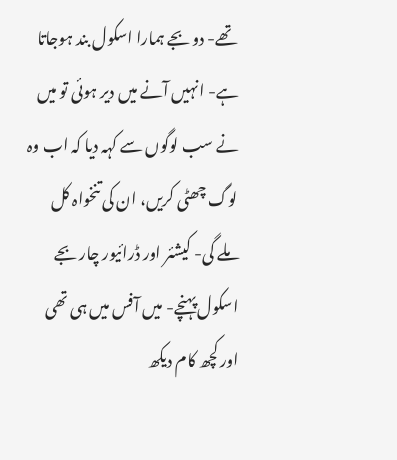تھے- دو بجے ہمارا اسکول بند ہوجاتا ہے- انہیں آنے میں دیر ہوئی تو میں نے سب لوگوں سے کہہ دیا کہ اب وہ لوگ چھٹی کریں، ان کی تنخواہ کل ملے گی- کیشئر اور ڈرائیور چار بجے اسکول پہنچے- میں آفس میں ہی تھی اور کچھ کام دیکھ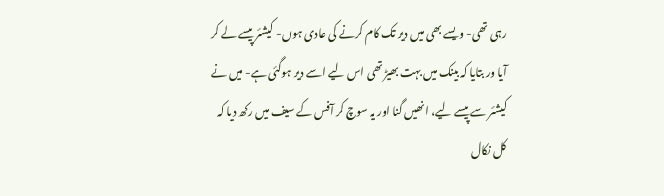رہی تھی- ویسے بھی میں دیر تک کام کرنے کی عادی ہوں- کیشئر پیسے لے کر آیا ور بتایا کہ بینک میں بہت بھیڑ تھی اس لیے اسے دیر ہوگئی ہے- میں نے کیشئر سے پیسے لیے، انھیں گنا اور یہ سوچ کر آفس کے سیف میں رکھ دیا کہ کل نکال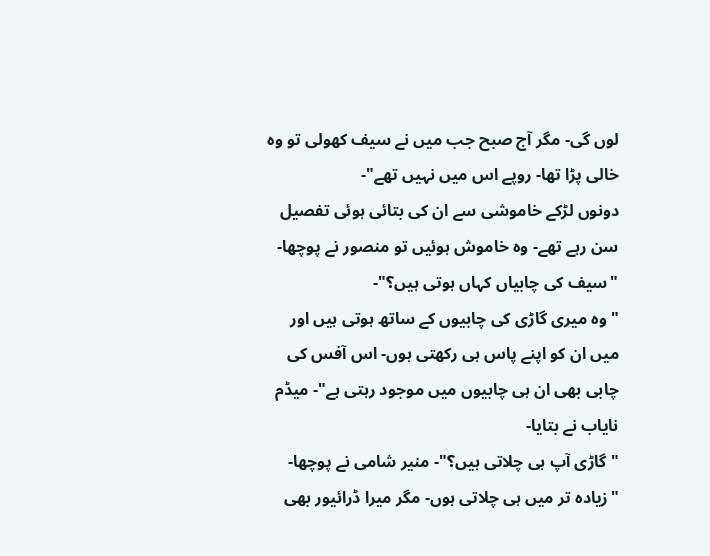لوں گی- مگر آج صبح جب میں نے سیف کھولی تو وہ خالی پڑا تھا- روپے اس میں نہیں تھے"-
دونوں لڑکے خاموشی سے ان کی بتائی ہوئی تفصیل سن رہے تھے- وہ خاموش ہوئیں تو منصور نے پوچھا- "سیف کی چابیاں کہاں ہوتی ہیں؟"-
"وہ میری گاڑی کی چابیوں کے ساتھ ہوتی ہیں اور میں ان کو اپنے پاس ہی رکھتی ہوں- اس آفس کی چابی بھی ان ہی چابیوں میں موجود رہتی ہے"- میڈم نایاب نے بتایا-
"گاڑی آپ ہی چلاتی ہیں؟"- منیر شامی نے پوچھا-
"زیادہ تر میں ہی چلاتی ہوں- مگر میرا ڈرائیور بھی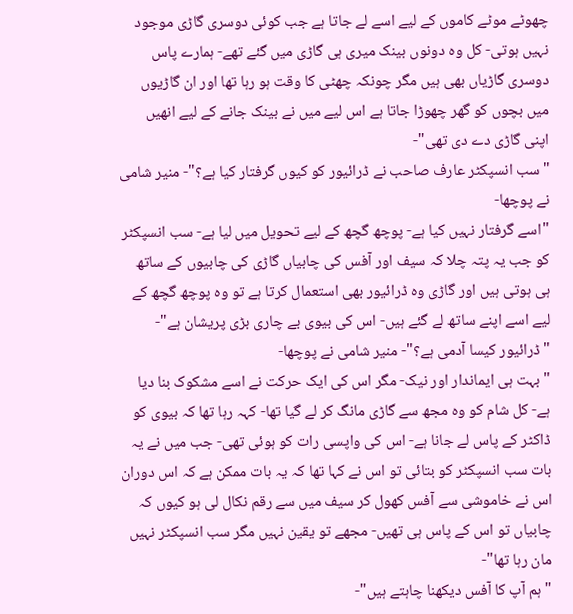چھوٹے موٹے کاموں کے لیے اسے لے جاتا ہے جب کوئی دوسری گاڑی موجود نہیں ہوتی- کل وہ دونوں بینک میری ہی گاڑی میں گئے تھے- ہمارے پاس دوسری گاڑیاں بھی ہیں مگر چونکہ چھٹی کا وقت ہو رہا تھا اور ان گاڑیوں میں بچوں کو گھر چھوڑا جاتا ہے اس لیے میں نے بینک جانے کے لیے انھیں اپنی گاڑی دے دی تھی"-
"سب انسپکٹر عارف صاحب نے ڈرائیور کو کیوں گرفتار کیا ہے؟"- منیر شامی نے پوچھا-
"اسے گرفتار نہیں کیا ہے- پوچھ گچھ کے لیے تحویل میں لیا ہے- سب انسپکٹر کو جب یہ پتہ چلا کہ سیف اور آفس کی چابیاں گاڑی کی چابیوں کے ساتھ ہی ہوتی ہیں اور گاڑی وہ ڈرائیور بھی استعمال کرتا ہے تو وہ پوچھ گچھ کے لیے اسے اپنے ساتھ لے گئے ہیں- اس کی بیوی بے چاری بڑی پریشان ہے"-
"ڈرائیور کیسا آدمی ہے؟"- منیر شامی نے پوچھا-
"بہت ہی ایماندار اور نیک- مگر اس کی ایک حرکت نے اسے مشکوک بنا دیا ہے- کل شام کو وہ مجھ سے گاڑی مانگ کر لے گیا تھا- کہہ رہا تھا کہ بیوی کو ڈاکٹر کے پاس لے جانا ہے- اس کی واپسی رات کو ہوئی تھی- جب میں نے یہ بات سب انسپکٹر کو بتائی تو اس نے کہا تھا کہ یہ بات ممکن ہے کہ اس دوران اس نے خاموشی سے آفس کھول کر سیف میں سے رقم نکال لی ہو کیوں کہ چابیاں تو اس کے پاس ہی تھیں- مجھے تو یقین نہیں مگر سب انسپکٹر نہیں مان رہا تھا"-
"ہم آپ کا آفس دیکھنا چاہتے ہیں"-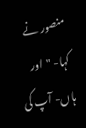منصور نے کہا- "اور ہاں- آپ کی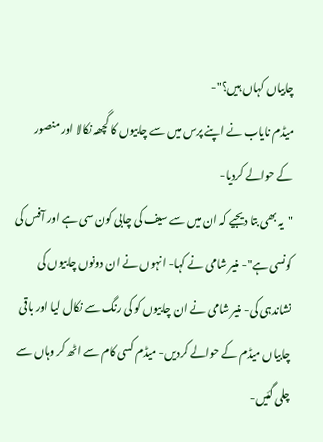چابیاں کہاں ہیں؟"-
میڈم نایاب نے اپنے پرس میں سے چابیوں کا گچھہ نکالا اور منصور کے حوالے کردیا-
"یہ بھی بتا دیجیے کہ ان میں سے سیف کی چابی کون سی ہے اور آفس کی کونسی ہے"- منیر شامی نے کہا- انہوں نے ان دونوں چابیوں کی نشاندہی کی- منیر شامی نے ان چابیوں کو کی رنگ سے نکال لیا اور باقی چابیاں میڈم کے حوالے کردیں- میڈم کسی کام سے اٹھ کر وہاں سے چلی گئیں-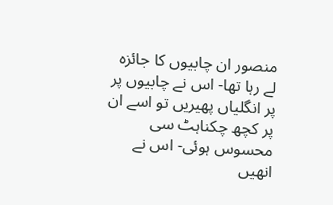منصور ان چابیوں کا جائزہ لے رہا تھا- اس نے چابیوں پر پر انگلیاں پھیریں تو اسے ان پر کچھ چکناہٹ سی محسوس ہوئی- اس نے انھیں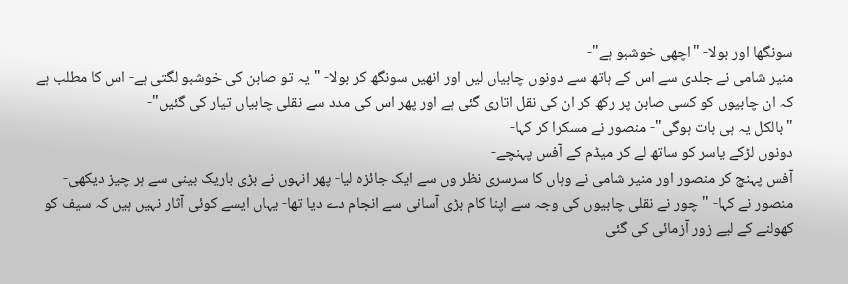سونگھا اور بولا- "اچھی خوشبو ہے"-
منیر شامی نے جلدی سے اس کے ہاتھ سے دونوں چابیاں لیں اور انھیں سونگھ کر بولا- "یہ تو صابن کی خوشبو لگتی ہے- اس کا مطلب ہے کہ ان چابیوں کو کسی صابن پر رکھ کر ان کی نقل اتاری گئی ہے اور پھر اس کی مدد سے نقلی چابیاں تیار کی گئیں"-
"بالکل یہ ہی بات ہوگی"- منصور نے مسکرا کر کہا-
دونوں لڑکے یاسر کو ساتھ لے کر میڈم کے آفس پہنچے-
آفس پہنچ کر منصور اور منیر شامی نے وہاں کا سرسری نظر وں سے ایک جائزہ لیا- پھر انہوں نے بڑی باریک بینی سے ہر چیز دیکھی-
منصور نے کہا- "چور نے نقلی چابیوں کی وجہ سے اپنا کام بڑی آسانی سے انجام دے دیا تھا- یہاں ایسے کوئی آثار نہیں ہیں کہ سیف کو کھولنے کے لیے زور آزمائی کی گئی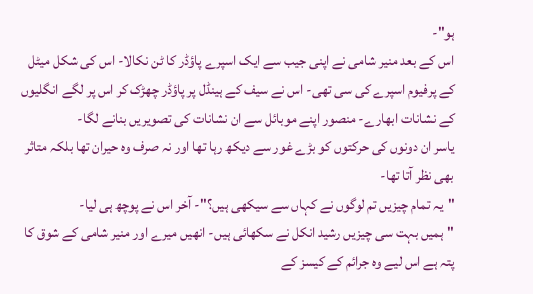ہو"-
اس کے بعد منیر شامی نے اپنی جیب سے ایک اسپرے پاؤڈر کا ٹن نکالا- اس کی شکل میٹل کے پرفیوم اسپرے کی سی تھی- اس نے سیف کے ہینڈل پر پاؤڈر چھڑک کر اس پر لگے انگلیوں کے نشانات ابھارے- منصور اپنے موبائل سے ان نشانات کی تصویریں بنانے لگا-
یاسر ان دونوں کی حرکتوں کو بڑے غور سے دیکھ رہا تھا اور نہ صرف وہ حیران تھا بلکہ متاثر بھی نظر آتا تھا-
"یہ تمام چیزیں تم لوگوں نے کہاں سے سیکھی ہیں؟"- آخر اس نے پوچھ ہی لیا-
"ہمیں بہت سی چیزیں رشید انکل نے سکھائی ہیں- انھیں میرے اور منیر شامی کے شوق کا پتہ ہے اس لیے وہ جرائم کے کیسز کے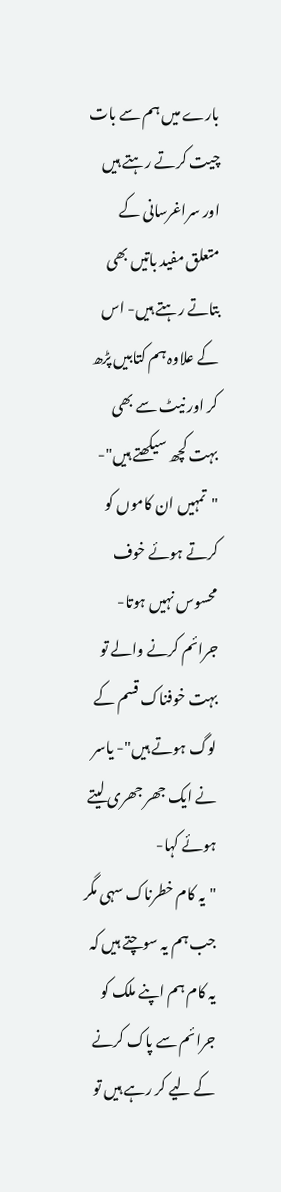بارے میں ہم سے بات چیت کرتے رہتے ہیں اور سراغرسانی کے متعلق مفید باتیں بھی بتاتے رہتے ہیں- اس کے علاوہ ہم کتابیں پڑھ کر اور نیٹ سے بھی بہت کچھ سیکھتے ہیں"-
"تمہیں ان کاموں کو کرتے ہوئے خوف محسوس نہیں ہوتا- جرائم کرنے والے تو بہت خوفناک قسم کے لوگ ہوتے ہیں"- یاسر نے ایک جھر جھری لیتے ہوئے کہا-
"یہ کام خطرناک سہی مگر جب ہم یہ سوچتے ہیں کہ یہ کام ہم اپنے ملک کو جرائم سے پاک کرنے کے لیے کر رہے ہیں تو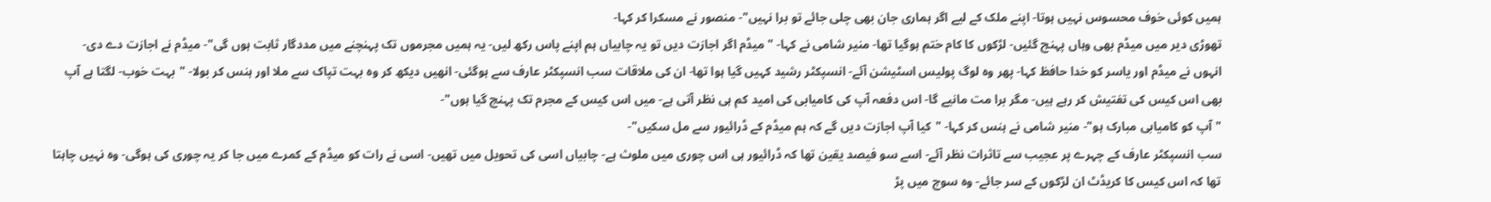ہمیں کوئی خوف محسوس نہیں ہوتا- اپنے ملک کے لیے اگر ہماری جان بھی چلی جائے تو برا نہیں"- منصور نے مسکرا کر کہا-
تھوڑی دیر میں میڈم بھی وہاں پہنچ گئیں- لڑکوں کا کام ختم ہوگیا تھا- منیر شامی نے کہا- "میڈم اگر اجازت دیں تو یہ چابیاں ہم اپنے پاس رکھ لیں- یہ ہمیں مجرموں تک پہنچنے میں مددگار ثابت ہوں گی"- میڈم نے اجازت دے دی-
انہوں نے میڈم اور یاسر کو خدا حافظ کہا- پھر وہ لوگ پولیس اسٹیشن آئے- انسپکٹر رشید کہیں گیا ہوا تھا- ان کی ملاقات سب انسپکٹر عارف سے ہوگئی- انھیں دیکھ کر وہ بہت تپاک سے ملا اور ہنس کر بولا- "بہت خوب- لگتا ہے آپ بھی اس کیس کی تفتیش کر رہے ہیں- مگر برا مت مانیے گا- اس دفعہ آپ کی کامیابی کی امید کم ہی نظر آتی ہے- میں اس کیس کے مجرم تک پہنچ گیا ہوں"-
"آپ کو کامیابی مبارک ہو"- منیر شامی نے ہنس کر کہا- "کیا آپ اجازت دیں گے کہ ہم میڈم کے ڈرائیور سے مل سکیں"-
سب انسپکٹر عارف کے چہرے پر عجیب سے تاثرات نظر آئے- اسے سو فیصد یقین تھا کہ ڈرائیور ہی اس چوری میں ملوث ہے- چابیاں اسی کی تحویل میں تھیں- اسی نے رات کو میڈم کے کمرے میں جا کر یہ چوری کی ہوگی- وہ نہیں چاہتا تھا کہ اس کیس کا کریڈٹ ان لڑکوں کے سر جائے- وہ سوچ میں پڑ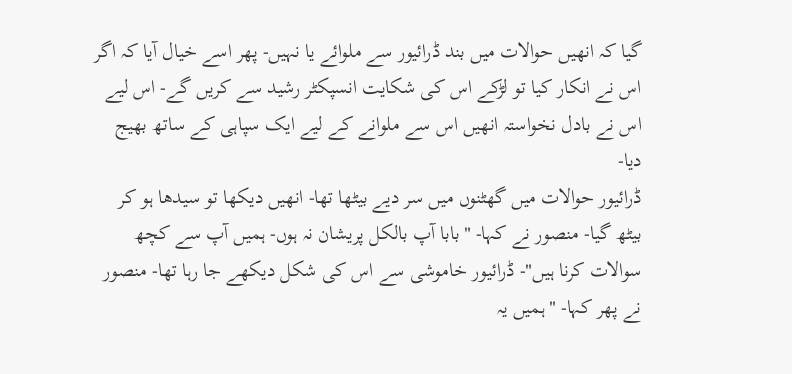گیا کہ انھیں حوالات میں بند ڈرائیور سے ملوائے یا نہیں- پھر اسے خیال آیا کہ اگر اس نے انکار کیا تو لڑکے اس کی شکایت انسپکٹر رشید سے کریں گے- اس لیے اس نے بادل نخواستہ انھیں اس سے ملوانے کے لیے ایک سپاہی کے ساتھ بھیج دیا-
ڈرائیور حوالات میں گھٹنوں میں سر دیے بیٹھا تھا- انھیں دیکھا تو سیدھا ہو کر بیٹھ گیا- منصور نے کہا- "بابا آپ بالکل پریشان نہ ہوں- ہمیں آپ سے کچھ سوالات کرنا ہیں"- ڈرائیور خاموشی سے اس کی شکل دیکھے جا رہا تھا- منصور نے پھر کہا- "ہمیں یہ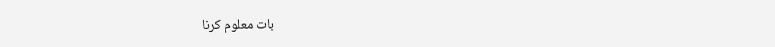بات معلوم کرنا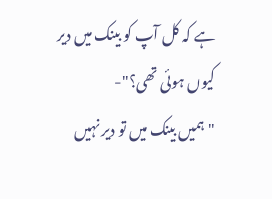ہے کہ کل آپ کو بینک میں دیر کیوں ہوئی تھی؟"-
"ہمیں بینک میں تو دیر نہیں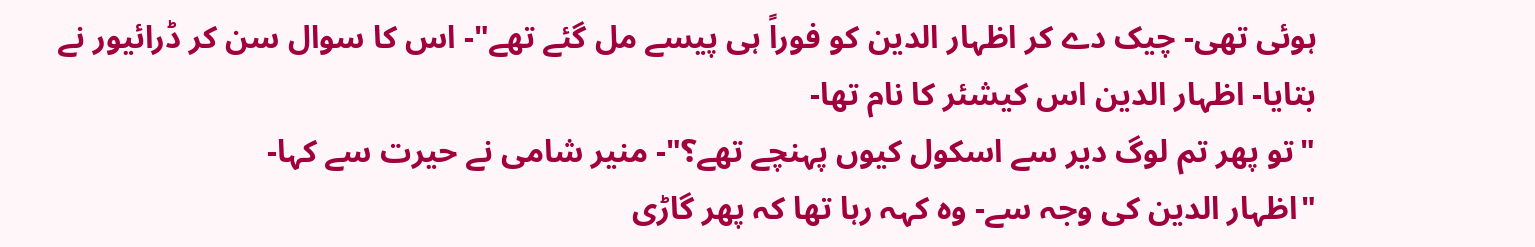ہوئی تھی- چیک دے کر اظہار الدین کو فوراً ہی پیسے مل گئے تھے"- اس کا سوال سن کر ڈرائیور نے بتایا- اظہار الدین اس کیشئر کا نام تھا-
"تو پھر تم لوگ دیر سے اسکول کیوں پہنچے تھے؟"- منیر شامی نے حیرت سے کہا-
"اظہار الدین کی وجہ سے- وہ کہہ رہا تھا کہ پھر گاڑی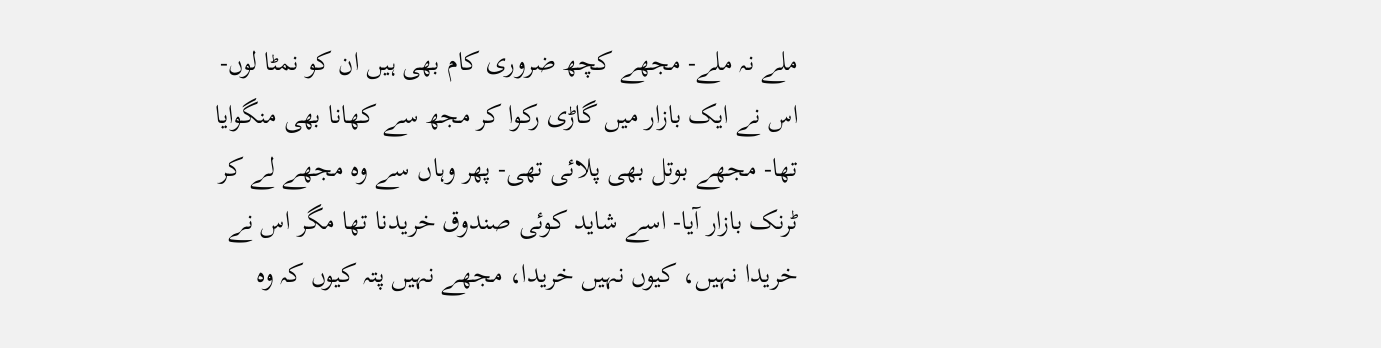ملے نہ ملے- مجھے کچھ ضروری کام بھی ہیں ان کو نمٹا لوں- اس نے ایک بازار میں گاڑی رکوا کر مجھ سے کھانا بھی منگوایا تھا- مجھے بوتل بھی پلائی تھی- پھر وہاں سے وہ مجھے لے کر ٹرنک بازار آیا- اسے شاید کوئی صندوق خریدنا تھا مگر اس نے خریدا نہیں، کیوں نہیں خریدا، مجھے نہیں پتہ کیوں کہ وہ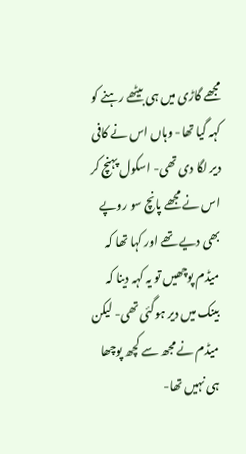مجھے گاڑی میں ہی بیٹھے رہنے کو کہہ گیا تھا- وہاں اس نے کافی دیر لگا دی تھی- اسکول پہنچ کر اس نے مجھے پانچ سو روپے بھی دیے تھے اور کہا تھا کہ میڈم پوچھیں تو یہ کہہ دینا کہ بینک میں دیر ہوگئی تھی- لیکن میڈم نے مجھ سے کچھ پوچھا ہی نہیں تھا-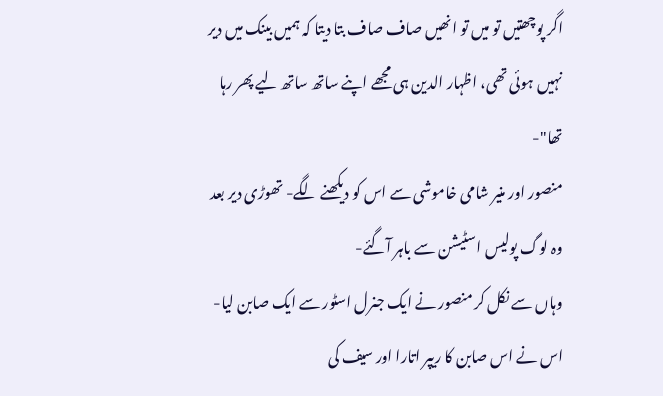اگر پوچھتیں تو میں تو انھیں صاف صاف بتا دیتا کہ ہمیں بینک میں دیر نہیں ہوئی تھی، اظہار الدین ہی مجھے اپنے ساتھ ساتھ لیے پھر رہا تھا"-
منصور اور منیر شامی خاموشی سے اس کو دیکھنے لگے- تھوڑی دیر بعد وہ لوگ پولیس اسٹیشن سے باہر آگئے-
وہاں سے نکل کر منصور نے ایک جنرل اسٹور سے ایک صابن لیا- اس نے اس صابن کا ریپر اتارا اور سیف کی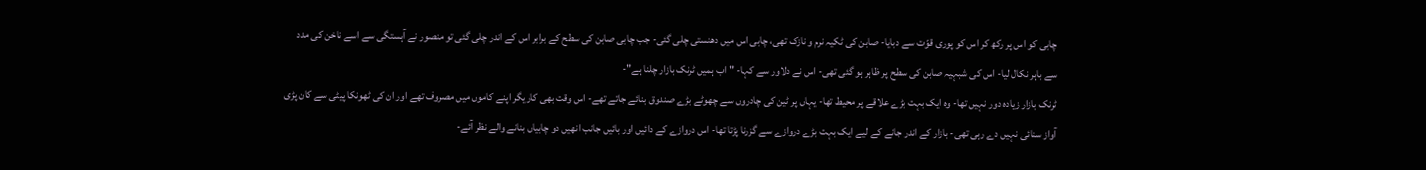چابی کو اس پر رکھ کر اس کو پوری قوّت سے دبایا- صابن کی ٹکیہ نرم و نازک تھی، چابی اس میں دھنستی چلی گئی- جب چابی صابن کی سطح کے برابر اس کے اندر چلی گئی تو منصور نے آہستگی سے اسے ناخن کی مدد سے باہر نکال لیا- اس کی شبہیہ صابن کی سطح پر ظاہر ہو گئی تھی- اس نے دلاور سے کہا- "اب ہمیں ٹرنک بازار چلنا ہے"-
ٹرنک بازار زیادہ دور نہیں تھا- وہ ایک بہت بڑے علاقے پر محیط تھا- یہاں پر ٹین کی چادروں سے چھوٹے بڑے صندوق بنائے جاتے تھے- اس وقت بھی کاریگر اپنے کاموں میں مصروف تھے اور ان کی ٹھونکا پیٹی سے کان پڑی آواز سنائی نہیں دے رہی تھی- بازار کے اندر جانے کے لیے ایک بہت بڑے دروازے سے گزرنا پڑتا تھا- اس دروازے کے دائیں اور بائیں جانب انھیں دو چابیاں بنانے والے نظر آئے-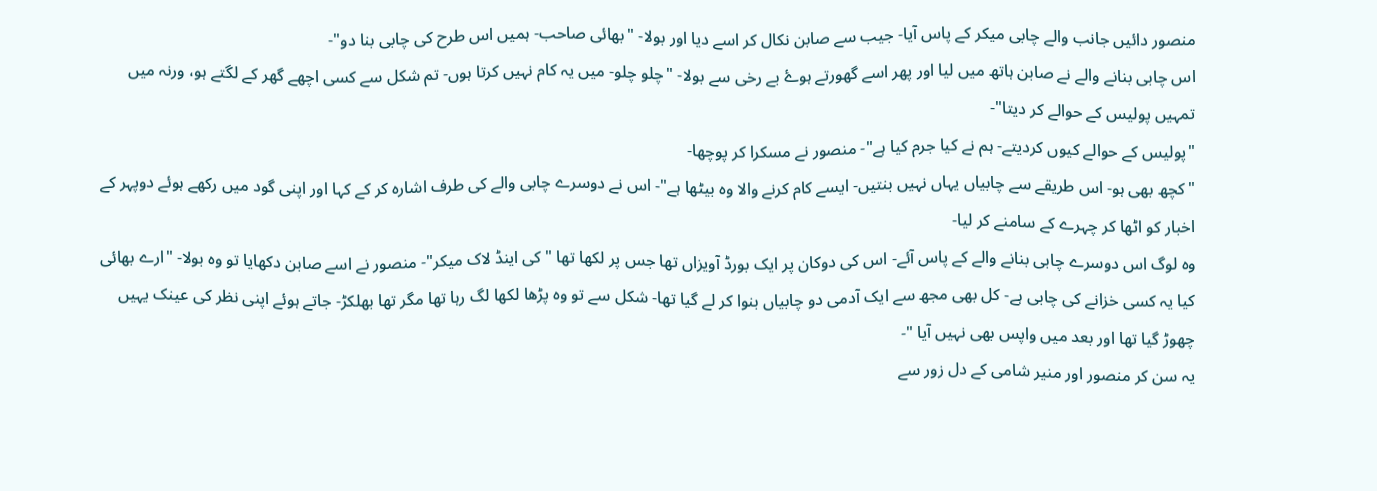منصور دائیں جانب والے چابی میکر کے پاس آیا- جیب سے صابن نکال کر اسے دیا اور بولا- "بھائی صاحب- ہمیں اس طرح کی چابی بنا دو"-
اس چابی بنانے والے نے صابن ہاتھ میں لیا اور پھر اسے گھورتے ہوۓ بے رخی سے بولا- "چلو چلو- میں یہ کام نہیں کرتا ہوں- تم شکل سے کسی اچھے گھر کے لگتے ہو، ورنہ میں تمہیں پولیس کے حوالے کر دیتا"-
"پولیس کے حوالے کیوں کردیتے- ہم نے کیا جرم کیا ہے"- منصور نے مسکرا کر پوچھا-
"کچھ بھی ہو- اس طریقے سے چابیاں یہاں نہیں بنتیں- ایسے کام کرنے والا وہ بیٹھا ہے"- اس نے دوسرے چابی والے کی طرف اشارہ کر کے کہا اور اپنی گود میں رکھے ہوئے دوپہر کے اخبار کو اٹھا کر چہرے کے سامنے کر لیا-
وہ لوگ اس دوسرے چابی بنانے والے کے پاس آئے- اس کی دوکان پر ایک بورڈ آویزاں تھا جس پر لکھا تھا "کی اینڈ لاک میکر"- منصور نے اسے صابن دکھایا تو وہ بولا- "ارے بھائی کیا یہ کسی خزانے کی چابی ہے- کل بھی مجھ سے ایک آدمی دو چابیاں بنوا کر لے گیا تھا- شکل سے تو وہ پڑھا لکھا لگ رہا تھا مگر تھا بھلکڑ- جاتے ہوئے اپنی نظر کی عینک یہیں چھوڑ گیا تھا اور بعد میں واپس بھی نہیں آیا "-
یہ سن کر منصور اور منیر شامی کے دل زور سے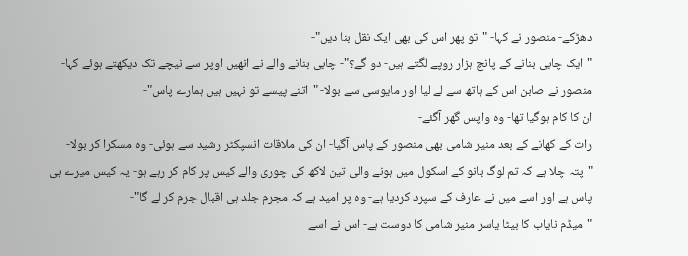دھڑکے- منصور نے کہا- "تو پھر اس کی بھی ایک نقل بنا دیں"-
"ایک چابی بنانے کے پانچ ہزار روپے لگتے ہیں- دو گے؟"- چابی بنانے والے نے انھیں اوپر سے نیچے تک دیکھتے ہوئے کہا- منصور نے صابن اس کے ہاتھ سے لے لیا اور مایوسی سے بولا- "اتنے پیسے تو نہیں ہیں ہمارے پاس"-
ان کا کام ہوگیا تھا- وہ واپس گھر آگئے-
رات کے کھانے کے بعد منیر شامی بھی منصور کے پاس آگیا- ان کی ملاقات انسپکٹر رشید سے ہوئی- وہ مسکرا کر بولا- "پتہ چلا ہے کہ تم لوگ بانو کے اسکول میں ہونے والی تین لاکھ کی چوری والے کیس پر کام کر رہے ہو- یہ کیس میرے ہی پاس ہے اور اسے میں نے عارف کے سپرد کردیا ہے- وہ پر امید ہے کہ مجرم جلد ہی اقبال جرم کر لے گا"-
"میڈم نایاب کا بیٹا یاسر منیر شامی کا دوست ہے- اس نے اسے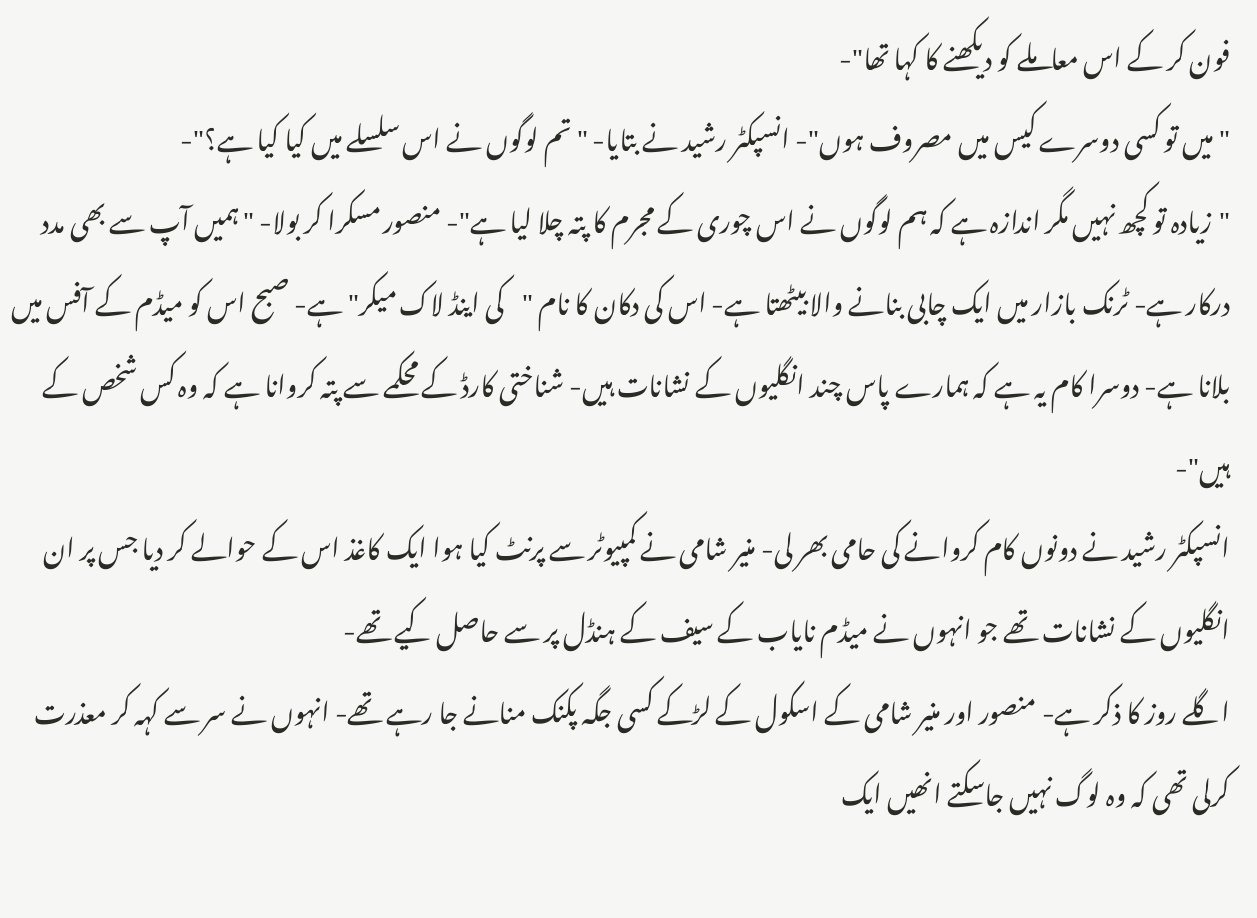فون کر کے اس معاملے کو دیکھنے کا کہا تھا"-
"میں تو کسی دوسرے کیس میں مصروف ہوں"- انسپکٹر رشید نے بتایا- " تم لوگوں نے اس سلسلے میں کیا کیا ہے؟"-
"زیادہ تو کچھ نہیں مگر اندازہ ہے کہ ہم لوگوں نے اس چوری کے مجرم کا پتہ چلا لیا ہے"- منصور مسکرا کر بولا- "ہمیں آپ سے بھی مدد درکار ہے- ٹرنک بازار میں ایک چابی بنانے والا بیٹھتا ہے- اس کی دکان کا نام "کی اینڈ لاک میکر" ہے- صبح اس کو میڈم کے آفس میں بلانا ہے- دوسرا کام یہ ہے کہ ہمارے پاس چند انگلیوں کے نشانات ہیں- شناختی کارڈ کے محکمے سے پتہ کروانا ہے کہ وہ کس شخص کے ہیں"-
انسپکٹر رشید نے دونوں کام کروانے کی حامی بھر لی- منیر شامی نے کمپیوٹر سے پرنٹ کیا ہوا ایک کاغذ اس کے حوالے کر دیا جس پر ان انگلیوں کے نشانات تھے جو انہوں نے میڈم نایاب کے سیف کے ہنڈل پر سے حاصل کیے تھے-
اگلے روز کا ذکر ہے- منصور اور منیر شامی کے اسکول کے لڑکے کسی جگہ پکنک منانے جا رہے تھے- انہوں نے سر سے کہہ کر معذرت کرلی تھی کہ وہ لوگ نہیں جاسکتے انھیں ایک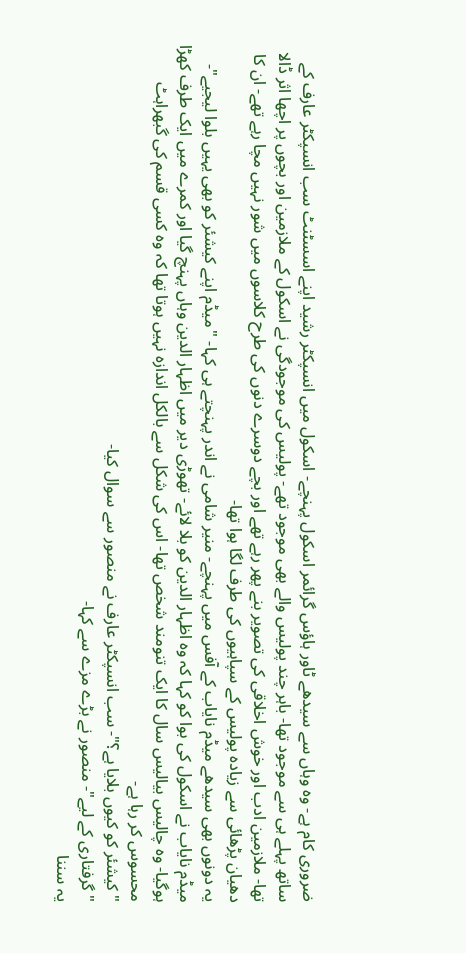ضروری کام ہے- وہ وہاں سے سیدھے ٹاور ہاؤس گرائمر اسکول پہنچے- اسکول میں انسپکٹر رشید اپنے اسسٹنٹ سب انسپکٹر عارف کے ساتھ پہلے ہی سے موجود تھا- باہر چند پولیس والے بھی موجود تھے- پولیس کی موجودگی نے اسکول کے ملازمین اور بچوں پر اچھا اثر ڈالا تھا- ملازمین ادب اور خوش اخلاقی کی تصویر بنے پھر رہے تھے اور بچے دوسرے دنوں کی طرح کلاسوں میں شور نہیں مچا رہے تھے- ان کا دھیان پڑھائی سے زیادہ پولیس کے سپاہیوں کی طرف لگا ہوا تھا-
یہ دونوں بھی سیدھے میڈم نایاب کے آفس میں پہنچے- منیر شامی نے اندر پہنچتے ہی کہا- "میڈم اپنے کیشئر کو بھی یہیں بلوا لیجیے"-
میڈم نایاب نے اسکول کی بوا کو کہا کہ وہ اظہار الدین کو بلا لائے- تھوڑی دیر میں اظہار الدین وہاں پہنچ گیا اور کمرے میں ایک طرف کھڑا ہوگیا- وہ چالیس بیالیس سال کا ایک تنومند شخص تھا- اس کی شکل سے بالکل اندازہ نہیں ہوتا تھا کہ وہ کسی قسم کی گبھراہٹ محسوس کر رہا ہے-
"کیشئر کو کیوں بلایا ہے؟"- سب انسپکٹر عارف نے منصور سے سوال کیا-
" گرفتاری کے لیے"- منصور نے بڑے مزے سے کہا-
یہ سننا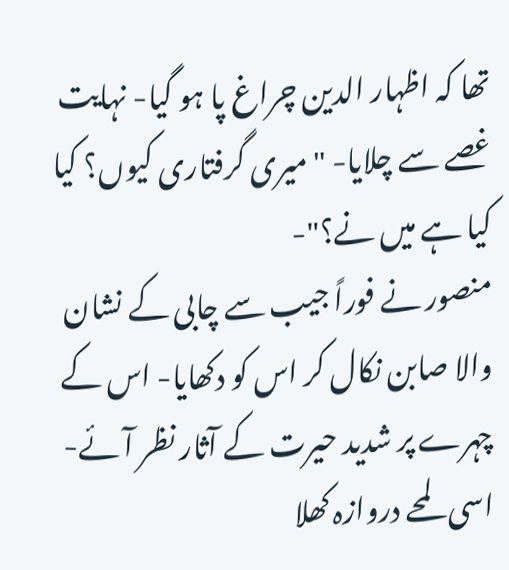تھا کہ اظہار الدین چراغ پا ہو گیا- نہایت غصے سے چلایا- "میری گرفتاری کیوں؟ کیا کیا ہے میں نے؟"-
منصور نے فوراً جیب سے چابی کے نشان والا صابن نکال کر اس کو دکھایا- اس کے چہرے پر شدید حیرت کے آثار نظر آئے- اسی لمحے دروازہ کھلا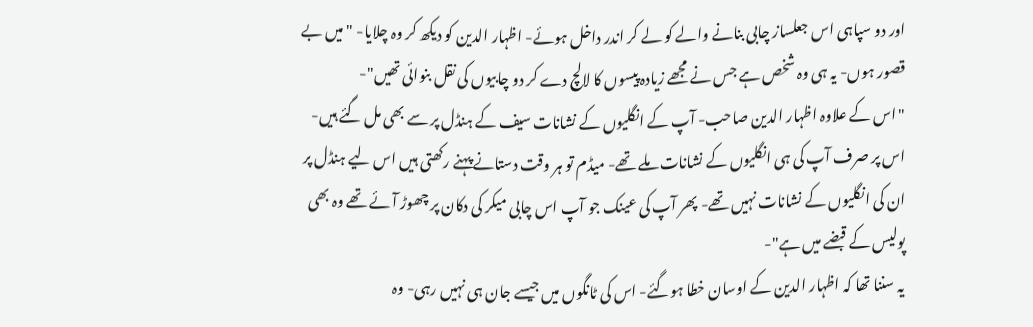اور دو سپاہی اس جعلساز چابی بنانے والے کو لے کر اندر داخل ہوئے- اظہار الدین کو دیکھ کر وہ چلایا- "میں بے قصور ہوں- یہ ہی وہ شخص ہے جس نے مجھے زیادہ پیسوں کا لالچ دے کر دو چابیوں کی نقل بنوائی تھیں"-
"اس کے علاوہ اظہار الدین صاحب- آپ کے انگلیوں کے نشانات سیف کے ہنڈل پر سے بھی مل گئے ہیں- اس پر صرف آپ کی ہی انگلیوں کے نشانات ملے تھے- میڈم تو ہر وقت دستانے پہنے رکھتی ہیں اس لیے ہنڈل پر ان کی انگلیوں کے نشانات نہیں تھے- پھر آپ کی عینک جو آپ اس چابی میکر کی دکان پر چھوڑ آئے تھے وہ بھی پولیس کے قبضے میں ہے"-
یہ سننا تھا کہ اظہار الدین کے اوسان خطا ہوگئے- اس کی ٹانگوں میں جیسے جان ہی نہیں رہی- وہ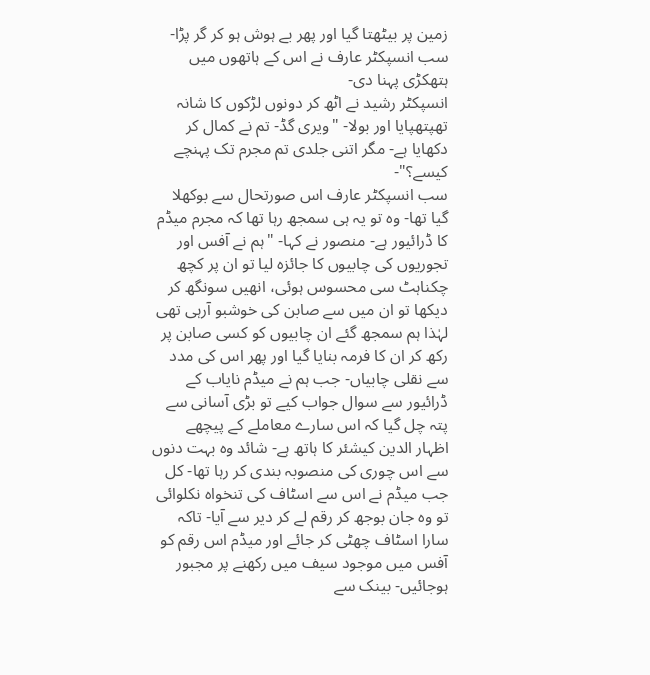زمین پر بیٹھتا گیا اور پھر بے ہوش ہو کر گر پڑا- سب انسپکٹر عارف نے اس کے ہاتھوں میں ہتھکڑی پہنا دی-
انسپکٹر رشید نے اٹھ کر دونوں لڑکوں کا شانہ تھپتھپایا اور بولا- "ویری گڈ- تم نے کمال کر دکھایا ہے- مگر اتنی جلدی تم مجرم تک پہنچے کیسے؟"-
سب انسپکٹر عارف اس صورتحال سے بوکھلا گیا تھا- وہ تو یہ ہی سمجھ رہا تھا کہ مجرم میڈم کا ڈرائیور ہے- منصور نے کہا- "ہم نے آفس اور تجوریوں کی چابیوں کا جائزہ لیا تو ان پر کچھ چکناہٹ سی محسوس ہوئی، انھیں سونگھ کر دیکھا تو ان میں سے صابن کی خوشبو آرہی تھی لہٰذا ہم سمجھ گئے ان چابیوں کو کسی صابن پر رکھ کر ان کا فرمہ بنایا گیا اور پھر اس کی مدد سے نقلی چابیاں- جب ہم نے میڈم نایاب کے ڈرائیور سے سوال جواب کیے تو بڑی آسانی سے پتہ چل گیا کہ اس سارے معاملے کے پیچھے اظہار الدین کیشئر کا ہاتھ ہے- شائد وہ بہت دنوں سے اس چوری کی منصوبہ بندی کر رہا تھا- کل جب میڈم نے اس سے اسٹاف کی تنخواہ نکلوائی تو وہ جان بوجھ کر رقم لے کر دیر سے آیا- تاکہ سارا اسٹاف چھٹی کر جائے اور میڈم اس رقم کو آفس میں موجود سیف میں رکھنے پر مجبور ہوجائیں- بینک سے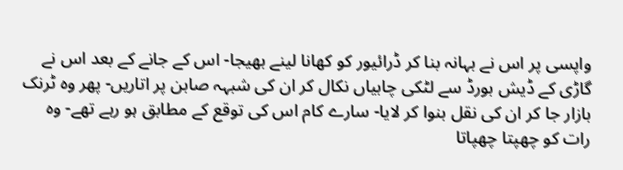واپسی پر اس نے بہانہ بنا کر ڈرائیور کو کھانا لینے بھیجا- اس کے جانے کے بعد اس نے گاڑی کے ڈیش بورڈ سے لٹکی چابیاں نکال کر ان کی شبہہ صابن پر اتاریں- پھر وہ ٹرنک بازار جا کر ان کی نقل بنوا کر لایا- سارے کام اس کی توقع کے مطابق ہو رہے تھے- وہ رات کو چھپتا چھپاتا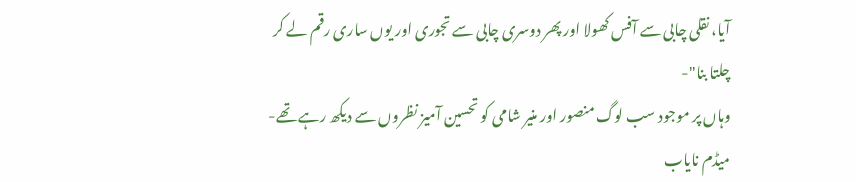آیا، نقلی چابی سے آفس کھولا اور پھر دوسری چابی سے تجوری اور یوں ساری رقم لے کر چلتا بنا"-
وہاں پر موجود سب لوگ منصور اور منیر شامی کو تحسین آمیز نظروں سے دیکھ رہے تھے- میڈم نایاب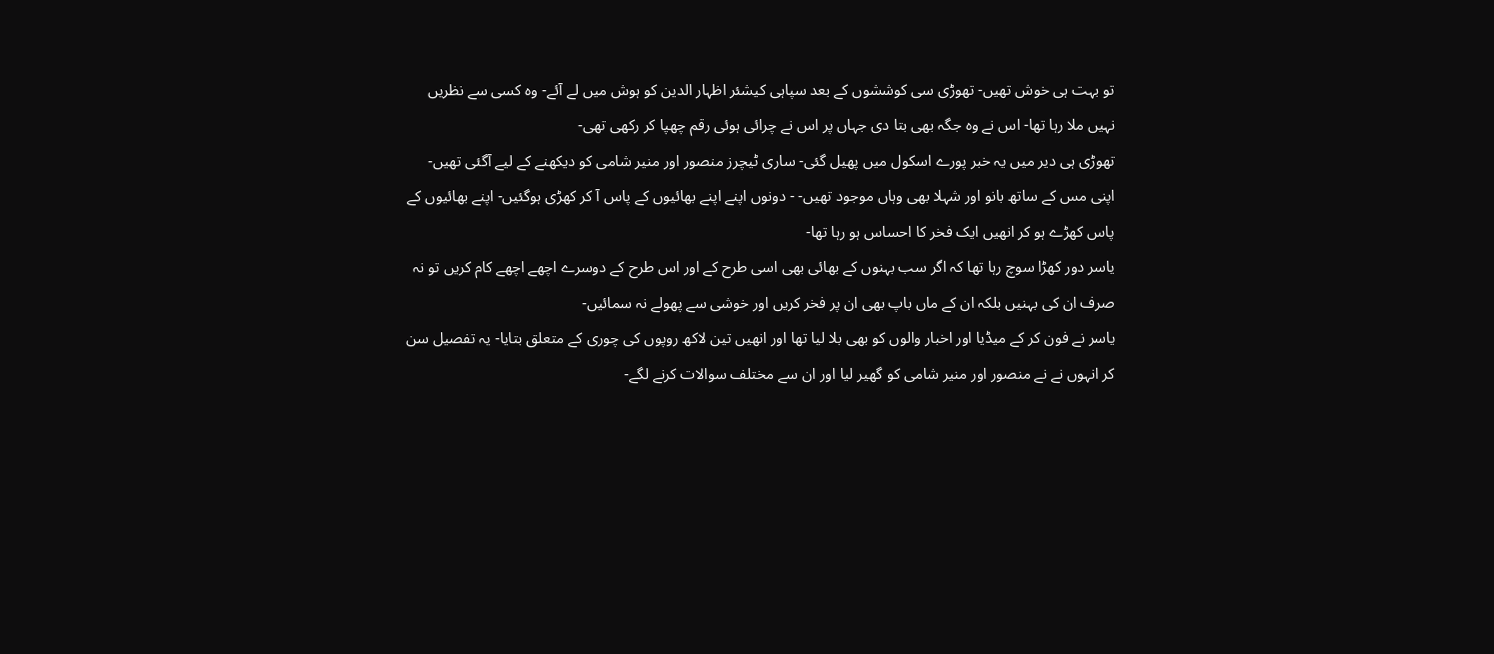تو بہت ہی خوش تھیں- تھوڑی سی کوششوں کے بعد سپاہی کیشئر اظہار الدین کو ہوش میں لے آئے- وہ کسی سے نظریں نہیں ملا رہا تھا- اس نے وہ جگہ بھی بتا دی جہاں پر اس نے چرائی ہوئی رقم چھپا کر رکھی تھی-
تھوڑی ہی دیر میں یہ خبر پورے اسکول میں پھیل گئی- ساری ٹیچرز منصور اور منیر شامی کو دیکھنے کے لیے آگئی تھیں- اپنی مس کے ساتھ بانو اور شہلا بھی وہاں موجود تھیں- - دونوں اپنے اپنے بھائیوں کے پاس آ کر کھڑی ہوگئیں- اپنے بھائیوں کے پاس کھڑے ہو کر انھیں ایک فخر کا احساس ہو رہا تھا-
یاسر دور کھڑا سوچ رہا تھا کہ اگر سب بہنوں کے بھائی بھی اسی طرح کے اور اس طرح کے دوسرے اچھے اچھے کام کریں تو نہ صرف ان کی بہنیں بلکہ ان کے ماں باپ بھی ان پر فخر کریں اور خوشی سے پھولے نہ سمائیں-
یاسر نے فون کر کے میڈیا اور اخبار والوں کو بھی بلا لیا تھا اور انھیں تین لاکھ روپوں کی چوری کے متعلق بتایا- یہ تفصیل سن کر انہوں نے نے منصور اور منیر شامی کو گھیر لیا اور ان سے مختلف سوالات کرنے لگے-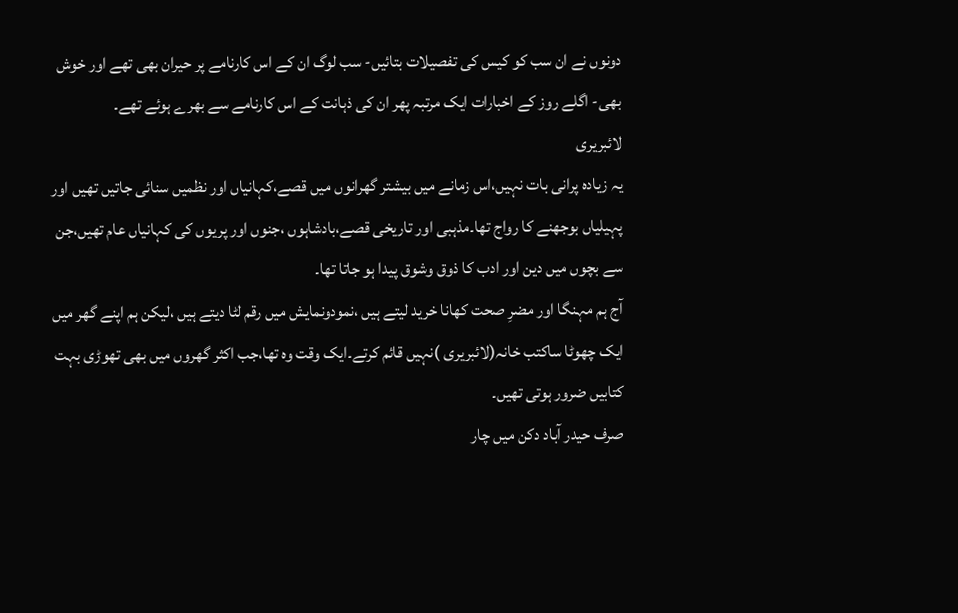دونوں نے ان سب کو کیس کی تفصیلات بتائیں- سب لوگ ان کے اس کارنامے پر حیران بھی تھے اور خوش بھی- اگلے روز کے اخبارات ایک مرتبہ پھر ان کی ذہانت کے اس کارنامے سے بھرے ہوئے تھے۔
لائبریری
یہ زیادہ پرانی بات نہیں،اس زمانے میں بیشتر گھرانوں میں قصے،کہانیاں اور نظمیں سنائی جاتیں تھیں اور پہیلیاں بوجھنے کا رواج تھا۔مذہبی اور تاریخی قصے،بادشاہوں ،جنوں اور پریوں کی کہانیاں عام تھیں،جن سے بچوں میں دین اور ادب کا ذوق وشوق پیدا ہو جاتا تھا۔
آج ہم مہنگا اور مضرِ صحت کھانا خرید لیتے ہیں ،نمودونمایش میں رقم لٹا دیتے ہیں ،لیکن ہم اپنے گھر میں ایک چھوٹا ساکتب خانہ(لائبریری )نہیں قائم کرتے۔ایک وقت وہ تھا،جب اکثر گھروں میں بھی تھوڑی بہت کتابیں ضرور ہوتی تھیں۔
صرف حیدر آباد دکن میں چار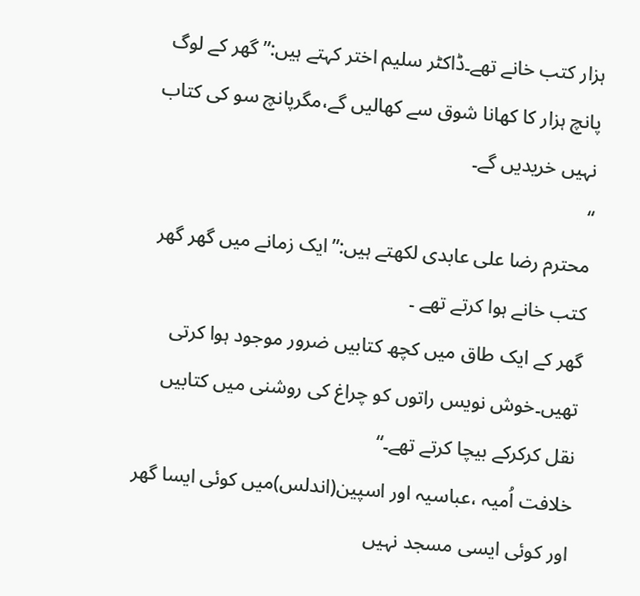ہزار کتب خانے تھے۔ڈاکٹر سلیم اختر کہتے ہیں:”گھر کے لوگ پانچ ہزار کا کھانا شوق سے کھالیں گے،مگرپانچ سو کی کتاب نہیں خریدیں گے۔
“
محترم رضا علی عابدی لکھتے ہیں:”ایک زمانے میں گھر گھر کتب خانے ہوا کرتے تھے ۔
گھر کے ایک طاق میں کچھ کتابیں ضرور موجود ہوا کرتی تھیں۔خوش نویس راتوں کو چراغ کی روشنی میں کتابیں نقل کرکرکے بیچا کرتے تھے۔“
خلافت اُمیہ ،عباسیہ اور اسپین(اندلس)میں کوئی ایسا گھر اور کوئی ایسی مسجد نہیں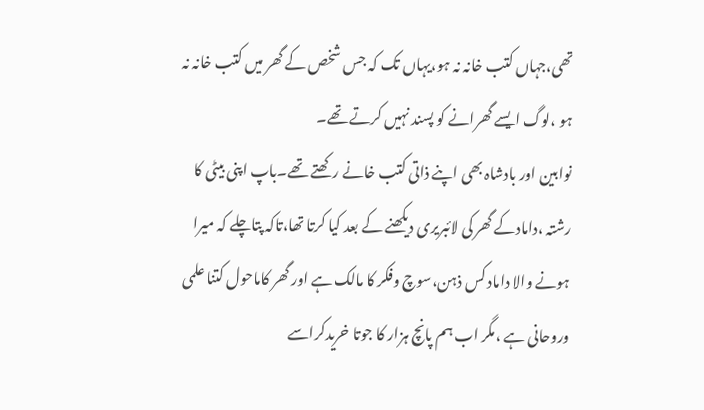تھی،جہاں کتب خانہ نہ ہو،یہاں تک کہ جس شخص کے گھر میں کتب خانہ نہ ہو ،لوگ ایسے گھرانے کو پسند نہیں کرتے تھے۔
نوابین اور بادشاہ بھی اپنے ذاتی کتب خانے رکھتے تھے۔باپ اپنی بیٹی کا رشتہ ،دامادکے گھر کی لائبریری دیکھنے کے بعد کیا کرتا تھا،تاکہ پتاچلے کہ میرا ہونے والا داماد کس ذہن،سوچ وفکر کا مالک ہے اور گھر کاماحول کتنا علمی وروحانی ہے ،مگر اب ہم پانچ ہزار کا جوتا خریدکراسے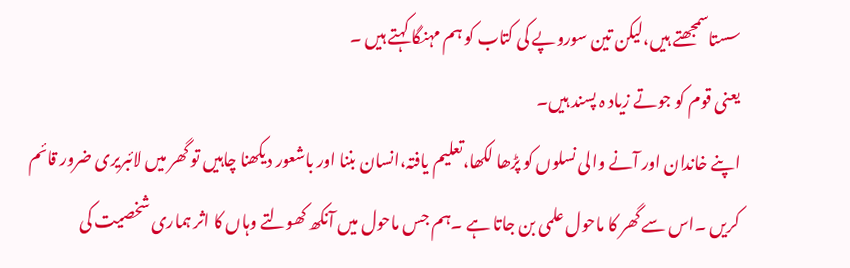سستاسمجھتے ہیں،لیکن تین سوروپے کی کتاب کو ہم مہنگا کہتے ہیں ۔
یعنی قوم کو جوتے زیاد ہ پسند ہیں۔
اپنے خاندان اور آنے والی نسلوں کو پڑھا لکھا،تعلیم یافتہ،انسان بننا اور باشعور دیکھنا چاہیں تو گھر میں لائبریری ضرور قائم کریں ۔اس سے گھر کا ماحول علمی بن جاتا ہے ۔ہم جس ماحول میں آنکھ کھولتے وہاں کا اثر ہماری شخصیت کی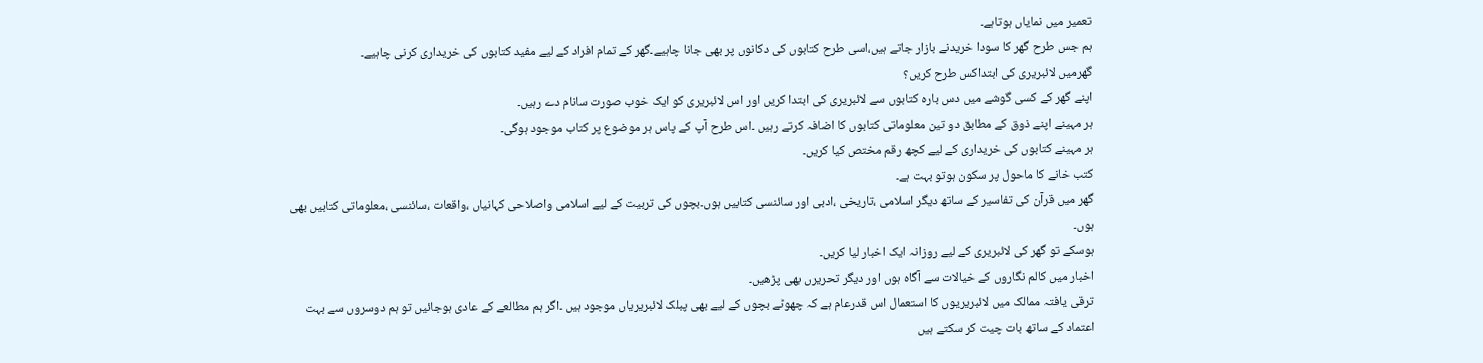تعمیر میں نمایاں ہوتاہے۔
ہم جس طرح گھر کا سودا خریدنے بازار جاتے ہیں،اسی طرح کتابوں کی دکانوں پر بھی جانا چاہیے۔گھر کے تمام افراد کے لیے مفید کتابوں کی خریداری کرنی چاہیے۔
گھرمیں لائبریری کی ابتداکس طرح کریں؟
اپنے گھر کے کسی گوشے میں دس بارہ کتابوں سے لائبریری کی ابتدا کریں اور اس لائبریری کو ایک خوب صورت سانام دے رہیں۔
ہر مہینے اپنے ذوق کے مطابق دو تین معلوماتی کتابوں کا اضافہ کرتے رہیں ۔اس طرح آپ کے پاس ہر موضوع پر کتاب موجود ہوگی۔
ہر مہینے کتابوں کی خریداری کے لیے کچھ رقم مختص کیا کریں۔
کتب خانے کا ماحول پر سکون ہوتو بہت ہے۔
گھر میں قرآن کی تفاسیر کے ساتھ دیگر اسلامی ،تاریخی ،ادبی اور سائنسی کتابیں ہوں۔بچوں کی تربیت کے لیے اسلامی واصلاحی کہانیاں ،واقعات ،سائنسی ،معلوماتی کتابیں بھی ہوں۔
ہوسکے تو گھر کی لائبریری کے لیے روزانہ ایک اخبار لیا کریں۔
اخبار میں کالم نگاروں کے خیالات سے آگاہ ہوں اور دیگر تحریرں بھی پڑھیں۔
ترقی یافتہ ممالک میں لائبریریوں کا استعمال اس قدرعام ہے کہ چھوٹے بچوں کے لیے بھی پبلک لائبریریاں موجود ہیں ۔اگر ہم مطالعے کے عادی ہوجائیں تو ہم دوسروں سے بہت اعتماد کے ساتھ بات چیت کر سکتے ہیں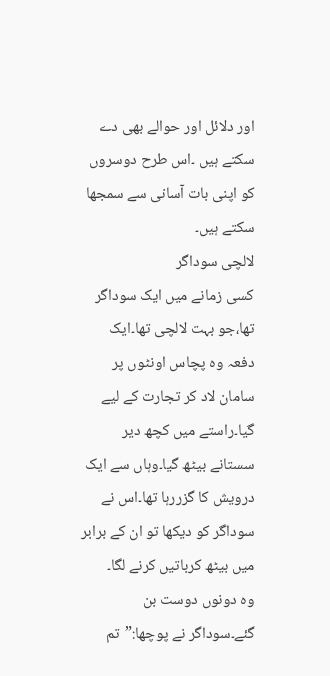اور دلائل اور حوالے بھی دے سکتے ہیں ۔اس طرح دوسروں کو اپنی بات آسانی سے سمجھا سکتے ہیں۔
لالچی سوداگر
کسی زمانے میں ایک سوداگر تھا،جو بہت لالچی تھا۔ایک دفعہ وہ پچاس اونٹوں پر سامان لاد کر تجارت کے لیے گیا۔راستے میں کچھ دیر سستانے بیٹھ گیا۔وہاں سے ایک درویش کا گزررہا تھا۔اس نے سوداگر کو دیکھا تو ان کے برابر میں بیٹھ کرباتیں کرنے لگا۔
وہ دونوں دوست بن گئے۔سوداگر نے پوچھا:”تم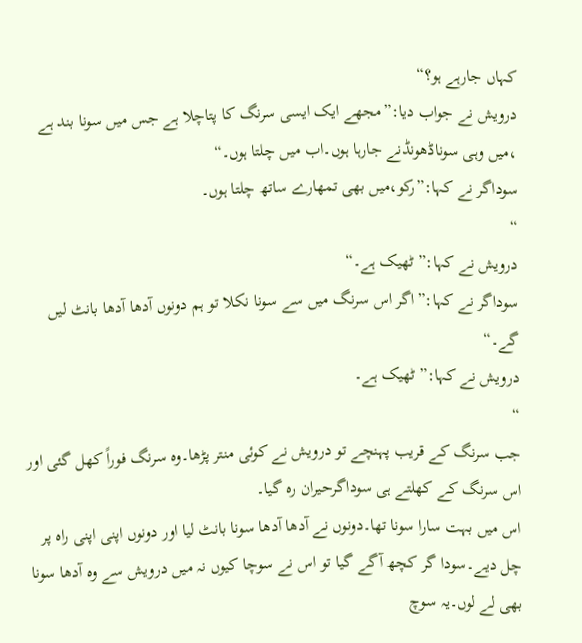کہاں جارہے ہو؟“
درویش نے جواب دیا:”مجھے ایک ایسی سرنگ کا پتاچلا ہے جس میں سونا بند ہے ،میں وہی سوناڈھونڈنے جارہا ہوں۔اب میں چلتا ہوں۔“
سوداگر نے کہا:”رکو،میں بھی تمھارے ساتھ چلتا ہوں۔
“
درویش نے کہا:”ٹھیک ہے۔“
سوداگر نے کہا:”اگر اس سرنگ میں سے سونا نکلا تو ہم دونوں آدھا آدھا بانٹ لیں گے۔“
درویش نے کہا:”ٹھیک ہے۔
“
جب سرنگ کے قریب پہنچے تو درویش نے کوئی منتر پڑھا۔وہ سرنگ فوراً کھل گئی اور اس سرنگ کے کھلتے ہی سوداگرحیران رہ گیا۔
اس میں بہت سارا سونا تھا۔دونوں نے آدھا آدھا سونا بانٹ لیا اور دونوں اپنی اپنی راہ پر چل دیے۔سودا گر کچھ آگے گیا تو اس نے سوچا کیوں نہ میں درویش سے وہ آدھا سونا بھی لے لوں۔یہ سوچ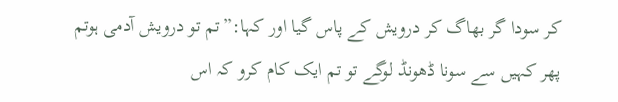کر سودا گر بھاگ کر درویش کے پاس گیا اور کہا:”تم تو درویش آدمی ہوتم پھر کہیں سے سونا ڈھونڈ لوگے تو تم ایک کام کرو کہ اس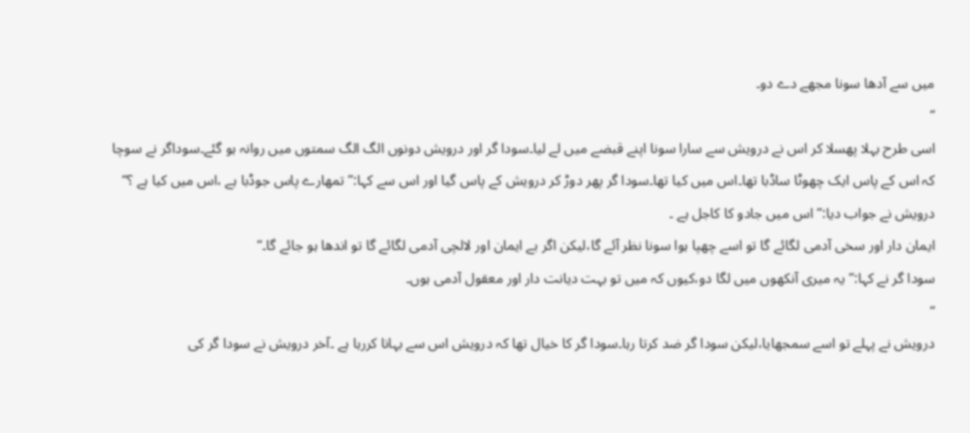میں سے آدھا سونا مجھے دے دو۔
“
اسی طرح بہلا پھسلا کر اس نے درویش سے سارا سونا اپنے قبضے میں لے لیا۔سودا گر اور درویش دونوں الگ الگ سمتوں میں روانہ ہو گئے۔سوداگر نے سوچا کہ اس کے پاس ایک چھوٹا ساڈبا تھا۔اس میں کیا تھا۔سودا گر پھر دوڑ کر درویش کے پاس گیا اور اس سے کہا:”تمھارے پاس جوڈبا ہے ،اس میں کیا ہے ؟“
درویش نے جواب دیا:”اس میں جادو کا کاجل ہے ۔
ایمان دار اور سخی آدمی لگائے گا تو اسے چھپا ہوا سونا نظر آئے گا،لیکن اگر بے ایمان اور لالچی آدمی لگائے گا تو اندھا ہو جائے گا۔“
سودا گر نے کہا:”یہ میری آنکھوں میں لگا دو،کیوں کہ میں تو بہت دیانت دار اور معقول آدمی ہوں۔
“
درویش نے پہلے تو اسے سمجھایا،لیکن سودا گر ضد کرتا رہا۔سودا گر کا خیال تھا کہ درویش اس سے بہانا کررہا ہے ۔آخر درویش نے سودا گر کی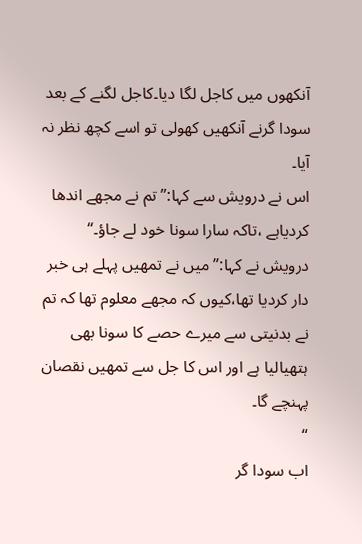آنکھوں میں کاجل لگا دیا۔کاجل لگنے کے بعد سودا گرنے آنکھیں کھولی تو اسے کچھ نظر نہ آیا۔
اس نے درویش سے کہا:”تم نے مجھے اندھا کردیاہے ،تاکہ سارا سونا خود لے جاؤ۔“
درویش نے کہا:”میں نے تمھیں پہلے ہی خبر دار کردیا تھا،کیوں کہ مجھے معلوم تھا کہ تم نے بدنیتی سے میرے حصے کا سونا بھی ہتھیالیا ہے اور اس کا جل سے تمھیں نقصان پہنچے گا۔
“
اب سودا گر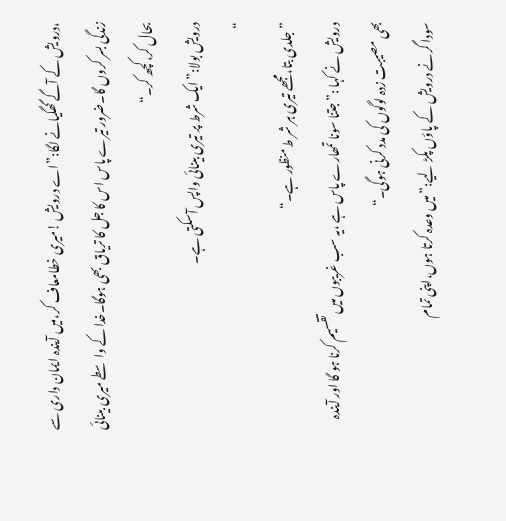،درویش کے آگے گھگیانے لگا:”اے درویش !میری خطامعاف کر،میں آیندہ ایمان داری سے زندگی بسر کروں گا۔ضرور تیرے پاس اس کا جل کا تریاق بھی ہوگا۔خدا کے واسطے میری بینائی بحال کر،کچھ کر۔“
درویش بولا:”ایک شرط پر تیری بینائی واپس آسکتی ہے۔
“
”جلدی بتا،مجھے تیری ہر شر ط منظور ہے۔“
درویش نے کہا :”جتنا سونا تمھارے پاس ہے ،یہ سب غریبوں میں تقسیم کرنا ہو گا اور آیندہ بھی مصیبت زدہ لوگوں کی مدد کرنی ہوگی۔“
سودا گرنے درویش کے پاؤں پکڑ لیے:”میں وعدہ کرتا ہوں،اپنی تمام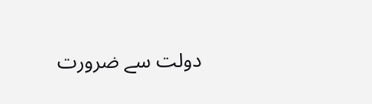دولت سے ضرورت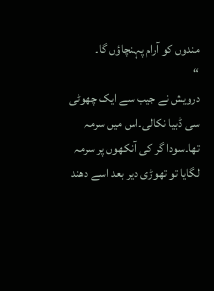مندوں کو آرام پہنچاؤں گا۔
“
درویش نے جیب سے ایک چھوٹی سی ڈبیا نکالی۔اس میں سرمہ تھا۔سودا گر کی آنکھوں پر سرمہ لگایا تو تھوڑی دیر بعد اسے دھند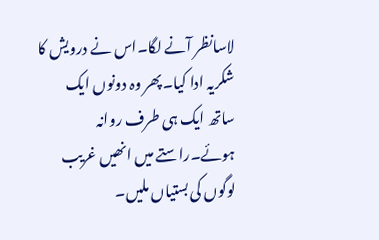لاسانظر آنے لگا۔اس نے درویش کا شکریہ ادا کیا۔پھر وہ دونوں ایک ساتھ ایک ہی طرف روانہ ہوئے۔راستے میں انھیں غریب لوگوں کی بستیاں ملیں۔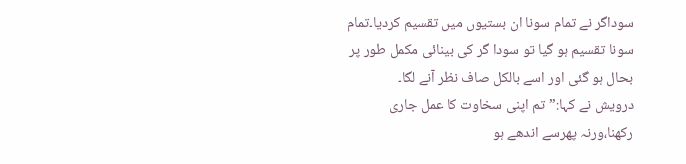سوداگر نے تمام سونا ان بستیوں میں تقسیم کردیا۔تمام سونا تقسیم ہو گیا تو سودا گر کی بینائی مکمل طور پر بحال ہو گئی اور اسے بالکل صاف نظر آنے لگا۔
درویش نے کہا:”تم اپنی سخاوت کا عمل جاری رکھنا،ورنہ پھرسے اندھے ہو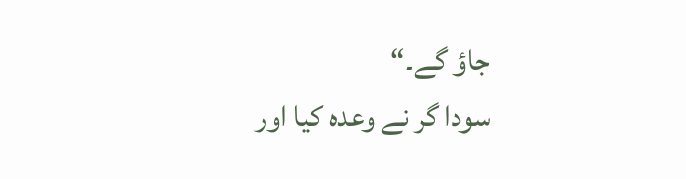جاؤ گے۔“
سودا گر نے وعدہ کیا اور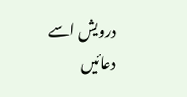درویش اسے دعائیں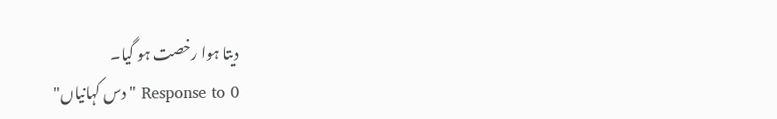دیتا ہوا رخصت ہو گیا۔
0 Response to "دس کہانیاں"